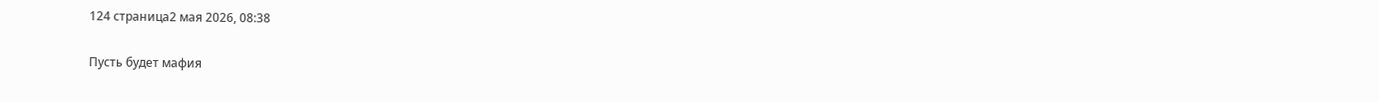124 страница2 мая 2026, 08:38

Пусть будет мафия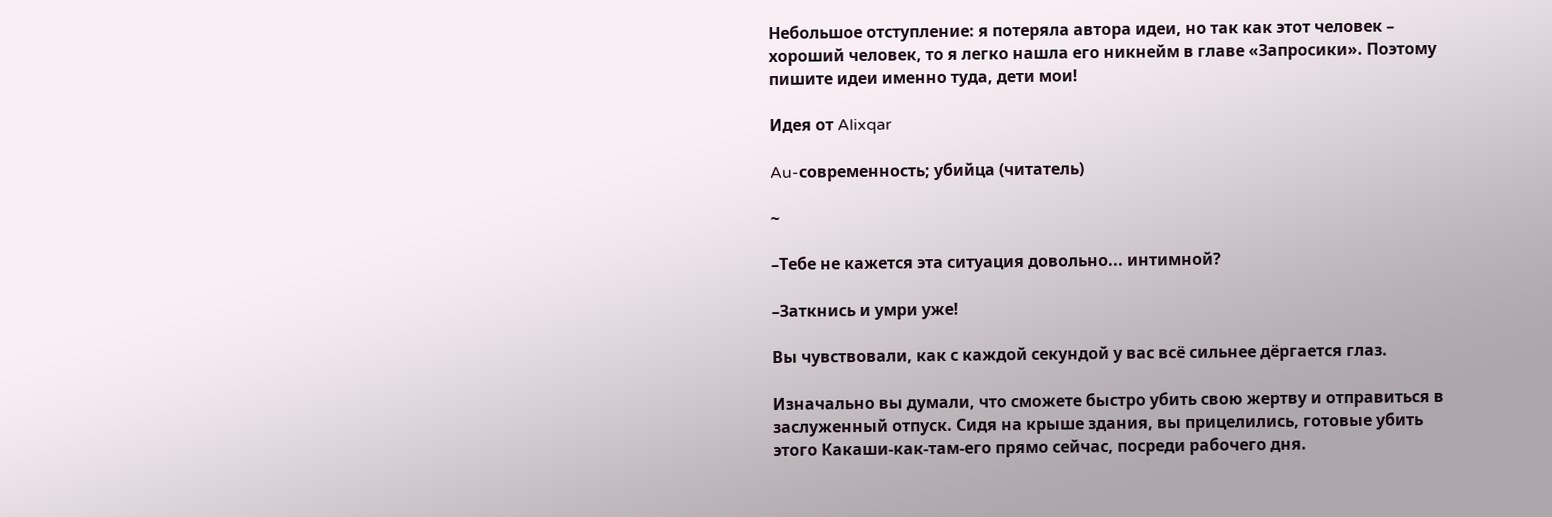Небольшое отступление: я потеряла автора идеи, но так как этот человек – хороший человек, то я легко нашла его никнейм в главе «Запросики». Поэтому пишите идеи именно туда, дети мои!

Идея от Alixqar

Au-современность; убийца (читатель)

~

–Тебе не кажется эта ситуация довольно... интимной?

–Заткнись и умри уже!

Вы чувствовали, как с каждой секундой у вас всё сильнее дёргается глаз.

Изначально вы думали, что сможете быстро убить свою жертву и отправиться в заслуженный отпуск. Сидя на крыше здания, вы прицелились, готовые убить этого Какаши-как-там-его прямо сейчас, посреди рабочего дня.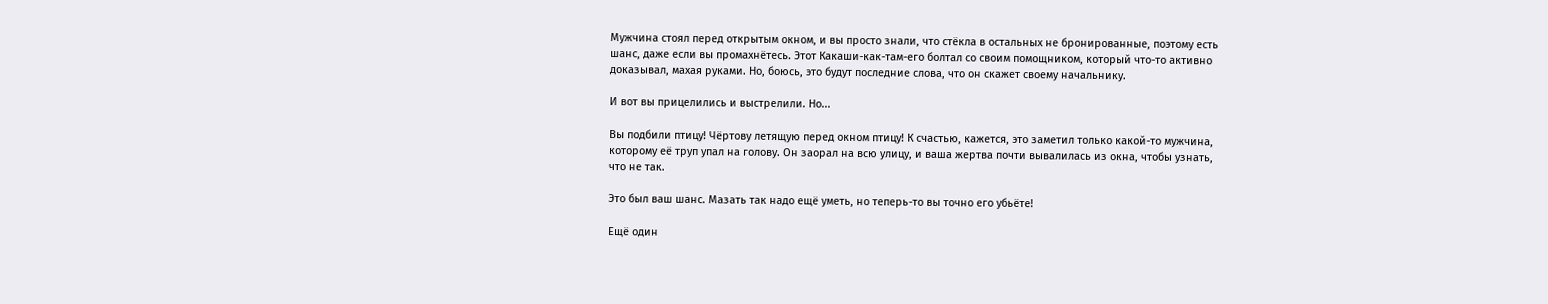Мужчина стоял перед открытым окном, и вы просто знали, что стёкла в остальных не бронированные, поэтому есть шанс, даже если вы промахнётесь. Этот Какаши-как-там-его болтал со своим помощником, который что-то активно доказывал, махая руками. Но, боюсь, это будут последние слова, что он скажет своему начальнику.

И вот вы прицелились и выстрелили. Но...

Вы подбили птицу! Чёртову летящую перед окном птицу! К счастью, кажется, это заметил только какой-то мужчина, которому её труп упал на голову. Он заорал на всю улицу, и ваша жертва почти вывалилась из окна, чтобы узнать, что не так.

Это был ваш шанс. Мазать так надо ещё уметь, но теперь-то вы точно его убьёте!

Ещё один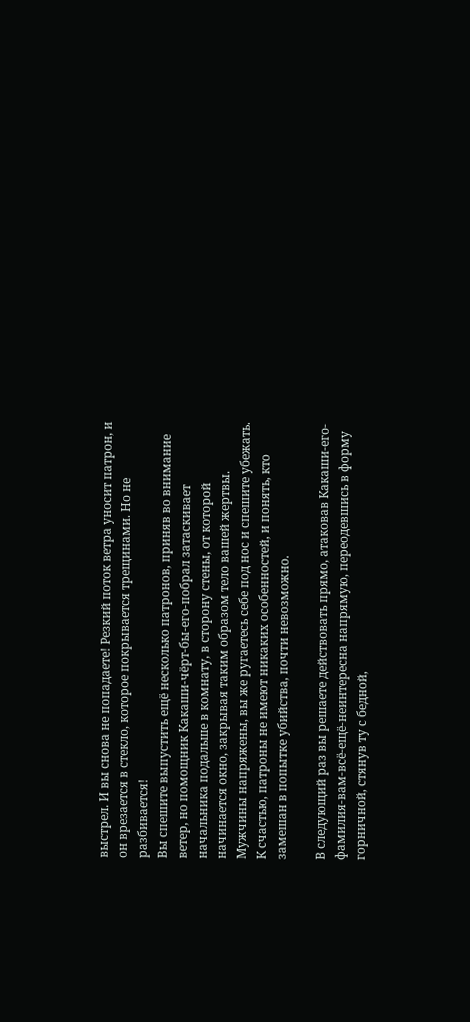выстрел. И вы снова не попадаете! Резкий поток ветра уносит патрон, и он врезается в стекло, которое покрывается трещинами. Но не разбивается!
Вы спешите выпустить ещё несколько патронов, приняв во внимание ветер, но помощник Какаши-чёрт-бы-его-побрал затаскивает начальника подальше в комнату, в сторону стены, от которой начинается окно, закрывая таким образом тело вашей жертвы. Мужчины напряжены, вы же ругаетесь себе под нос и спешите убежать. К счастью, патроны не имеют никаких особенностей, и понять, кто замешан в попытке убийства, почти невозможно.

В следующий раз вы решаете действовать прямо, атаковав Какаши-его-фамилия-вам-всё-ещё-неинтересна напрямую, переодевшись в форму горничной, стянув ту с бедной,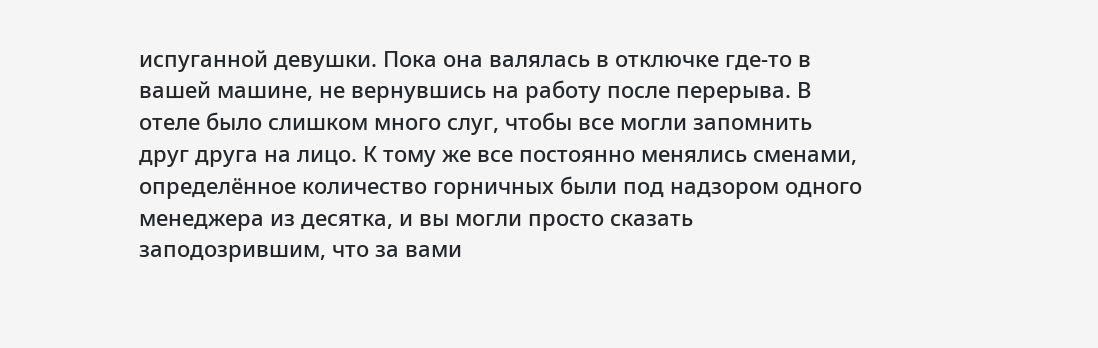испуганной девушки. Пока она валялась в отключке где-то в вашей машине, не вернувшись на работу после перерыва. В отеле было слишком много слуг, чтобы все могли запомнить друг друга на лицо. К тому же все постоянно менялись сменами, определённое количество горничных были под надзором одного менеджера из десятка, и вы могли просто сказать заподозрившим, что за вами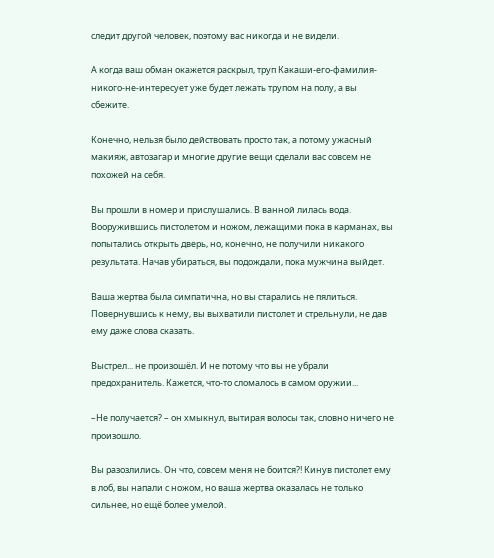следит другой человек, поэтому вас никогда и не видели.

А когда ваш обман окажется раскрыл, труп Какаши-его-фамилия-никого-не-интересует уже будет лежать трупом на полу, а вы сбежите.

Конечно, нельзя было действовать просто так, а потому ужасный макияж, автозагар и многие другие вещи сделали вас совсем не похожей на себя.

Вы прошли в номер и прислушались. В ванной лилась вода. Вооружившись пистолетом и ножом, лежащими пока в карманах, вы попытались открыть дверь, но, конечно, не получили никакого результата. Начав убираться, вы подождали, пока мужчина выйдет.

Ваша жертва была симпатична, но вы старались не пялиться. Повернувшись к нему, вы выхватили пистолет и стрельнули, не дав ему даже слова сказать.

Выстрел... не произошёл. И не потому что вы не убрали предохранитель. Кажется, что-то сломалось в самом оружии...

–Не получается? – он хмыкнул, вытирая волосы так, словно ничего не произошло.

Вы разозлились. Он что, совсем меня не боится?! Кинув пистолет ему в лоб, вы напали с ножом, но ваша жертва оказалась не только сильнее, но ещё более умелой.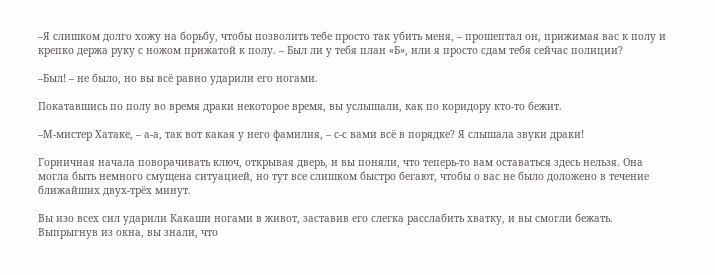–Я слишком долго хожу на борьбу, чтобы позволить тебе просто так убить меня, – прошептал он, прижимая вас к полу и крепко держа руку с ножом прижатой к полу. – Был ли у тебя план «Б», или я просто сдам тебя сейчас полиции?

–Был! – не было, но вы всё равно ударили его ногами.

Покатавшись по полу во время драки некоторое время, вы услышали, как по коридору кто-то бежит.

–М-мистер Хатаке, – а-а, так вот какая у него фамилия, – с-с вами всё в порядке? Я слышала звуки драки!

Горничная начала поворачивать ключ, открывая дверь, и вы поняли, что теперь-то вам оставаться здесь нельзя. Она могла быть немного смущена ситуацией, но тут все слишком быстро бегают, чтобы о вас не было доложено в течение ближайших двух-трёх минут.

Вы изо всех сил ударили Какаши ногами в живот, заставив его слегка расслабить хватку, и вы смогли бежать. Выпрыгнув из окна, вы знали, что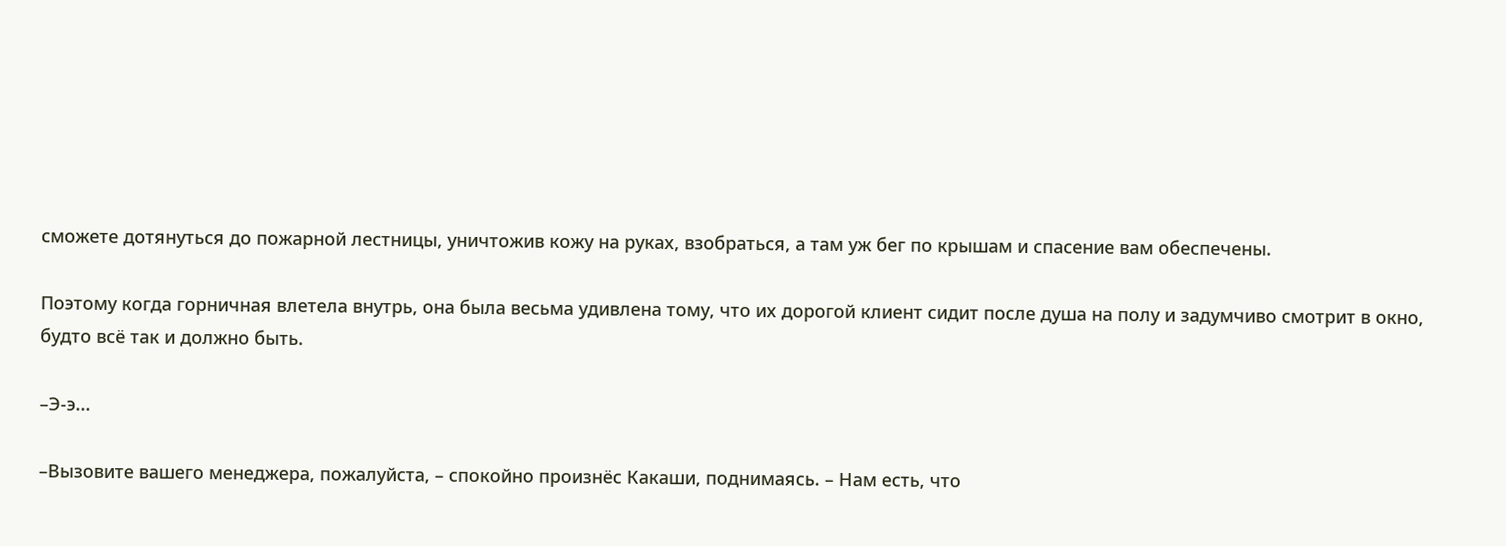сможете дотянуться до пожарной лестницы, уничтожив кожу на руках, взобраться, а там уж бег по крышам и спасение вам обеспечены.

Поэтому когда горничная влетела внутрь, она была весьма удивлена тому, что их дорогой клиент сидит после душа на полу и задумчиво смотрит в окно, будто всё так и должно быть.

–Э-э...

–Вызовите вашего менеджера, пожалуйста, – спокойно произнёс Какаши, поднимаясь. – Нам есть, что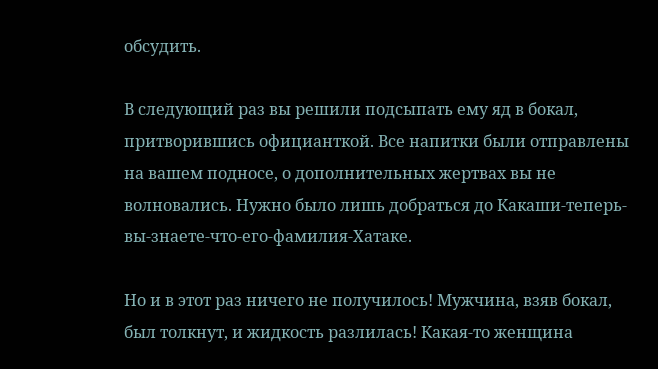обсудить.

В следующий раз вы решили подсыпать ему яд в бокал, притворившись официанткой. Все напитки были отправлены на вашем подносе, о дополнительных жертвах вы не волновались. Нужно было лишь добраться до Какаши-теперь-вы-знаете-что-его-фамилия-Хатаке.

Но и в этот раз ничего не получилось! Мужчина, взяв бокал, был толкнут, и жидкость разлилась! Какая-то женщина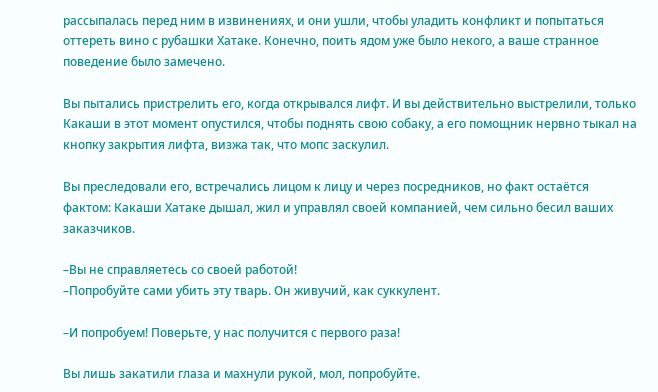рассыпалась перед ним в извинениях, и они ушли, чтобы уладить конфликт и попытаться оттереть вино с рубашки Хатаке. Конечно, поить ядом уже было некого, а ваше странное поведение было замечено.

Вы пытались пристрелить его, когда открывался лифт. И вы действительно выстрелили, только Какаши в этот момент опустился, чтобы поднять свою собаку, а его помощник нервно тыкал на кнопку закрытия лифта, визжа так, что мопс заскулил.

Вы преследовали его, встречались лицом к лицу и через посредников, но факт остаётся фактом: Какаши Хатаке дышал, жил и управлял своей компанией, чем сильно бесил ваших заказчиков.

–Вы не справляетесь со своей работой!
–Попробуйте сами убить эту тварь. Он живучий, как суккулент.

–И попробуем! Поверьте, у нас получится с первого раза!

Вы лишь закатили глаза и махнули рукой, мол, попробуйте.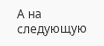А на следующую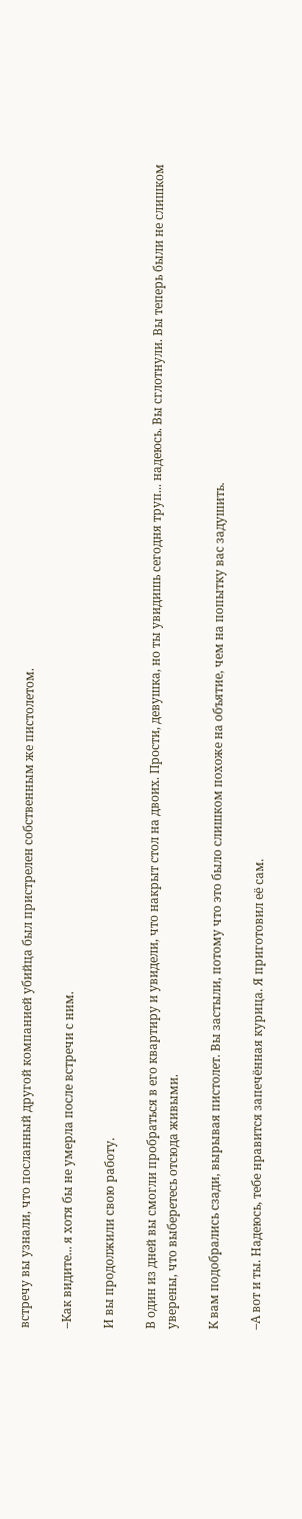встречу вы узнали, что посланный другой компанией убийца был пристрелен собственным же пистолетом.

–Как видите... я хотя бы не умерла после встречи с ним.

И вы продолжили свою работу.

В один из дней вы смогли пробраться в его квартиру и увидели, что накрыт стол на двоих. Прости, девушка, но ты увидишь сегодня труп... надеюсь. Вы сглотнули. Вы теперь были не слишком уверены, что выберетесь отсюда живыми.

К вам подобрались сзади, вырывая пистолет. Вы застыли, потому что это было слишком похоже на объятие, чем на попытку вас задушить.

–А вот и ты. Надеюсь, тебе нравится запечённая курица. Я приготовил её сам.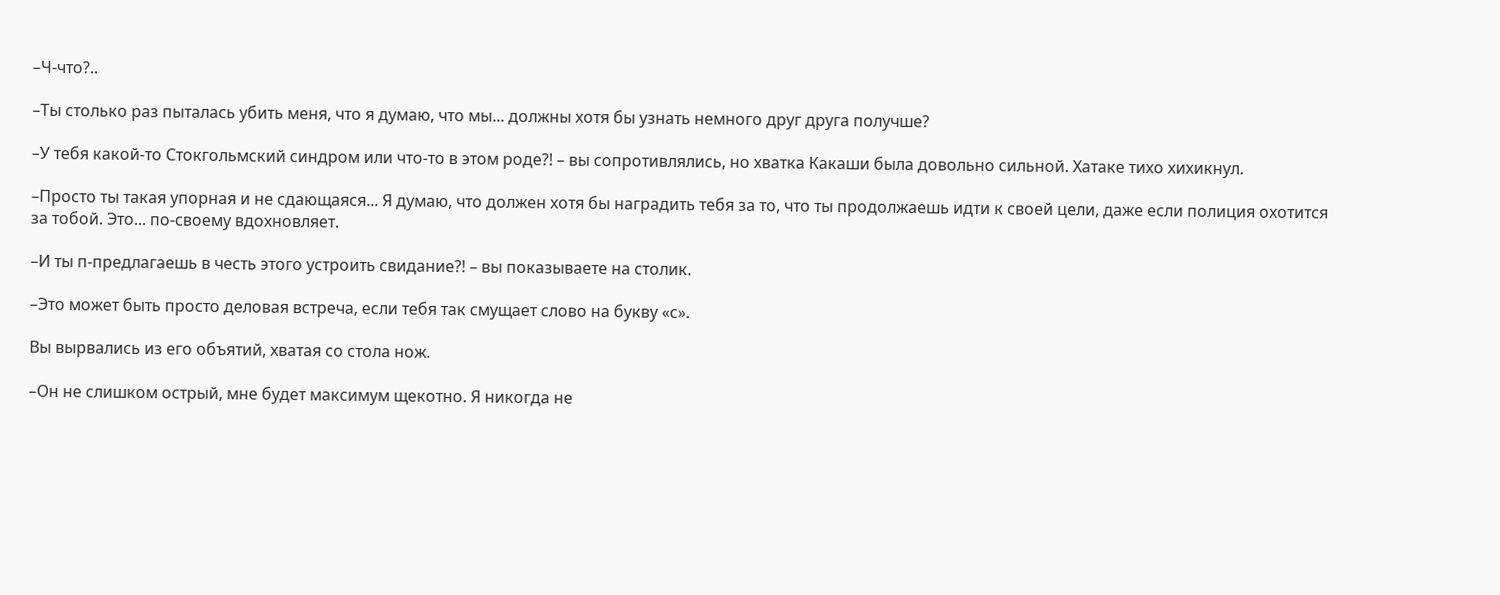–Ч-что?..

–Ты столько раз пыталась убить меня, что я думаю, что мы... должны хотя бы узнать немного друг друга получше?

–У тебя какой-то Стокгольмский синдром или что-то в этом роде?! – вы сопротивлялись, но хватка Какаши была довольно сильной. Хатаке тихо хихикнул.

–Просто ты такая упорная и не сдающаяся... Я думаю, что должен хотя бы наградить тебя за то, что ты продолжаешь идти к своей цели, даже если полиция охотится за тобой. Это... по-своему вдохновляет.

–И ты п-предлагаешь в честь этого устроить свидание?! – вы показываете на столик.

–Это может быть просто деловая встреча, если тебя так смущает слово на букву «с».

Вы вырвались из его объятий, хватая со стола нож.

–Он не слишком острый, мне будет максимум щекотно. Я никогда не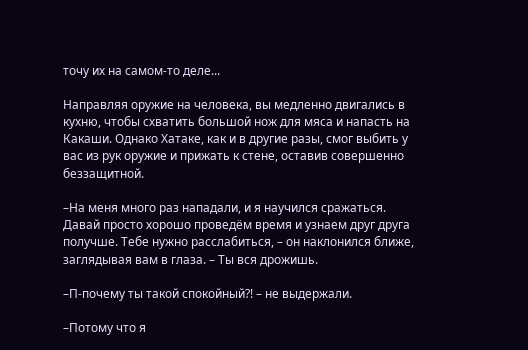точу их на самом-то деле...

Направляя оружие на человека, вы медленно двигались в кухню, чтобы схватить большой нож для мяса и напасть на Какаши. Однако Хатаке, как и в другие разы, смог выбить у вас из рук оружие и прижать к стене, оставив совершенно беззащитной.

–На меня много раз нападали, и я научился сражаться. Давай просто хорошо проведём время и узнаем друг друга получше. Тебе нужно расслабиться, – он наклонился ближе, заглядывая вам в глаза. – Ты вся дрожишь.

–П-почему ты такой спокойный?! – не выдержали.

–Потому что я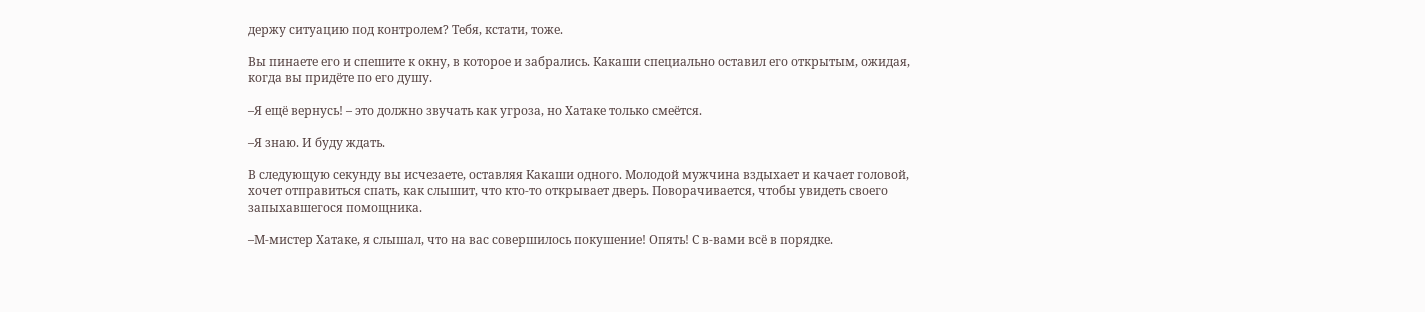держу ситуацию под контролем? Тебя, кстати, тоже.

Вы пинаете его и спешите к окну, в которое и забрались. Какаши специально оставил его открытым, ожидая, когда вы придёте по его душу.

–Я ещё вернусь! – это должно звучать как угроза, но Хатаке только смеётся.

–Я знаю. И буду ждать.

В следующую секунду вы исчезаете, оставляя Какаши одного. Молодой мужчина вздыхает и качает головой, хочет отправиться спать, как слышит, что кто-то открывает дверь. Поворачивается, чтобы увидеть своего запыхавшегося помощника.

–М-мистер Хатаке, я слышал, что на вас совершилось покушение! Опять! С в-вами всё в порядке.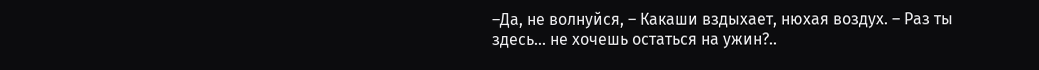–Да, не волнуйся, – Какаши вздыхает, нюхая воздух. – Раз ты здесь... не хочешь остаться на ужин?..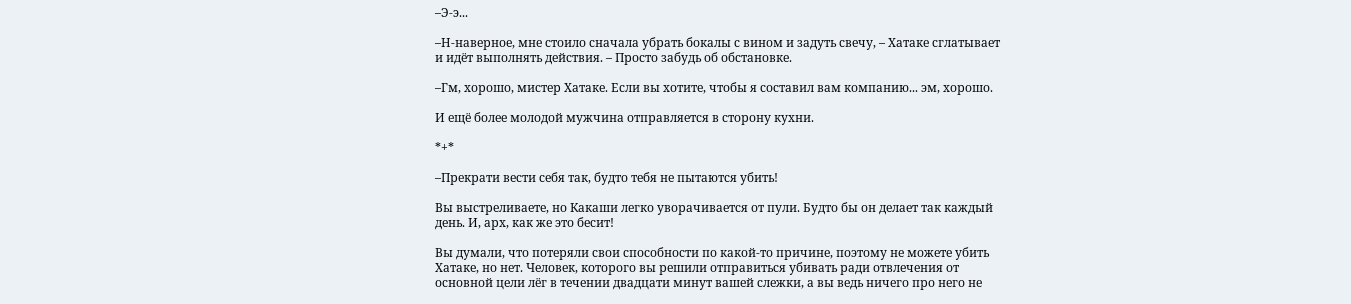–Э-э...

–Н-наверное, мне стоило сначала убрать бокалы с вином и задуть свечу, – Хатаке сглатывает и идёт выполнять действия. – Просто забудь об обстановке.

–Гм, хорошо, мистер Хатаке. Если вы хотите, чтобы я составил вам компанию... эм, хорошо.

И ещё более молодой мужчина отправляется в сторону кухни.

*+*

–Прекрати вести себя так, будто тебя не пытаются убить!

Вы выстреливаете, но Какаши легко уворачивается от пули. Будто бы он делает так каждый день. И, арх, как же это бесит!

Вы думали, что потеряли свои способности по какой-то причине, поэтому не можете убить Хатаке, но нет. Человек, которого вы решили отправиться убивать ради отвлечения от основной цели лёг в течении двадцати минут вашей слежки, а вы ведь ничего про него не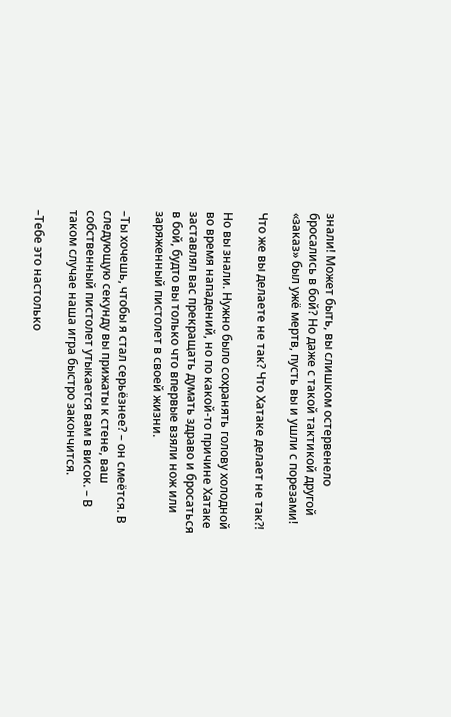знали! Может быть, вы слишком остервенело бросались в бой? Но даже с такой тактикой другой «заказ» был ужё мертв, пусть вы и ушли с порезами!

Что же вы делаете не так? Что Хатаке делает не так?!

Но вы знали. Нужно было сохранять голову холодной во время нападений, но по какой-то причине Хатаке заставлял вас прекращать думать здраво и бросаться в бой, будто вы только что впервые взяли нож или заряженный пистолет в своей жизни.

–Ты хочешь, чтобы я стал серьёзнее? – он смеётся. В следующую секунду вы прижаты к стене, ваш собственный пистолет утыкается вам в висок. – В таком случае наша игра быстро закончится.

–Тебе это настолько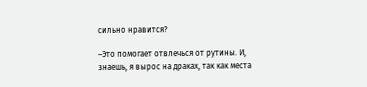сильно нравится?

–Это помогает отвлечься от рутины. И, знаешь, я вырос на драках, так как места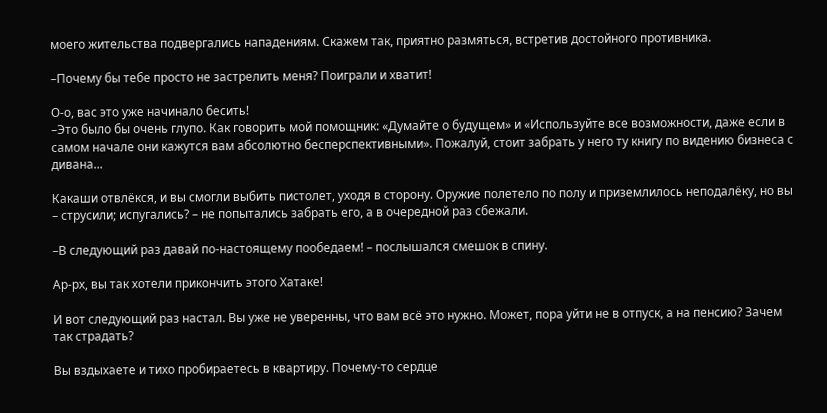моего жительства подвергались нападениям. Скажем так, приятно размяться, встретив достойного противника.

–Почему бы тебе просто не застрелить меня? Поиграли и хватит!

О-о, вас это уже начинало бесить!
–Это было бы очень глупо. Как говорить мой помощник: «Думайте о будущем» и «Используйте все возможности, даже если в самом начале они кажутся вам абсолютно бесперспективными». Пожалуй, стоит забрать у него ту книгу по видению бизнеса с дивана...

Какаши отвлёкся, и вы смогли выбить пистолет, уходя в сторону. Оружие полетело по полу и приземлилось неподалёку, но вы – струсили; испугались? – не попытались забрать его, а в очередной раз сбежали.

–В следующий раз давай по-настоящему пообедаем! – послышался смешок в спину.

Ар-рх, вы так хотели прикончить этого Хатаке!

И вот следующий раз настал. Вы уже не уверенны, что вам всё это нужно. Может, пора уйти не в отпуск, а на пенсию? Зачем так страдать?

Вы вздыхаете и тихо пробираетесь в квартиру. Почему-то сердце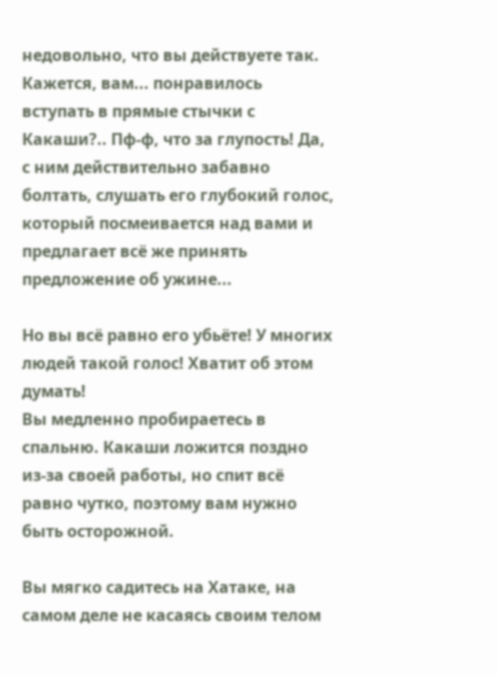недовольно, что вы действуете так. Кажется, вам... понравилось вступать в прямые стычки с Какаши?.. Пф-ф, что за глупость! Да, с ним действительно забавно болтать, слушать его глубокий голос, который посмеивается над вами и предлагает всё же принять предложение об ужине...

Но вы всё равно его убьёте! У многих людей такой голос! Хватит об этом думать!
Вы медленно пробираетесь в спальню. Какаши ложится поздно из-за своей работы, но спит всё равно чутко, поэтому вам нужно быть осторожной.

Вы мягко садитесь на Хатаке, на самом деле не касаясь своим телом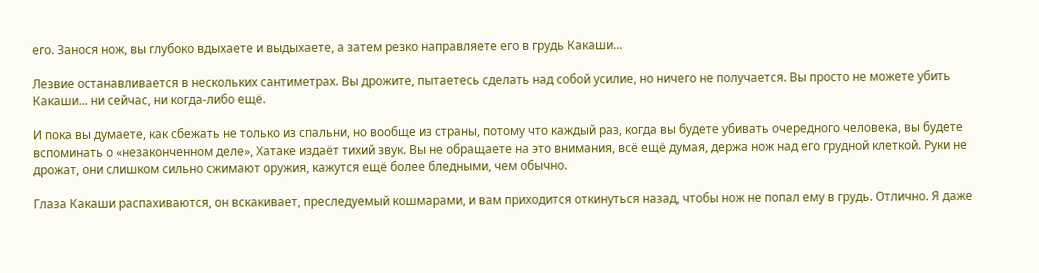его. Занося нож, вы глубоко вдыхаете и выдыхаете, а затем резко направляете его в грудь Какаши...

Лезвие останавливается в нескольких сантиметрах. Вы дрожите, пытаетесь сделать над собой усилие, но ничего не получается. Вы просто не можете убить Какаши... ни сейчас, ни когда-либо ещё.

И пока вы думаете, как сбежать не только из спальни, но вообще из страны, потому что каждый раз, когда вы будете убивать очередного человека, вы будете вспоминать о «незаконченном деле», Хатаке издаёт тихий звук. Вы не обращаете на это внимания, всё ещё думая, держа нож над его грудной клеткой. Руки не дрожат, они слишком сильно сжимают оружия, кажутся ещё более бледными, чем обычно.

Глаза Какаши распахиваются, он вскакивает, преследуемый кошмарами, и вам приходится откинуться назад, чтобы нож не попал ему в грудь. Отлично. Я даже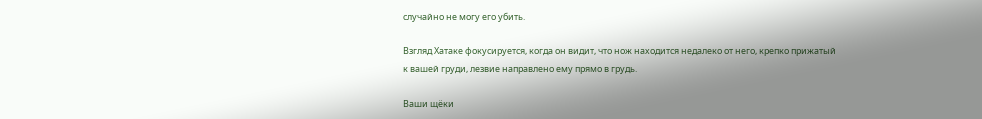случайно не могу его убить.

Взгляд Хатаке фокусируется, когда он видит, что нож находится недалеко от него, крепко прижатый к вашей груди, лезвие направлено ему прямо в грудь.

Ваши щёки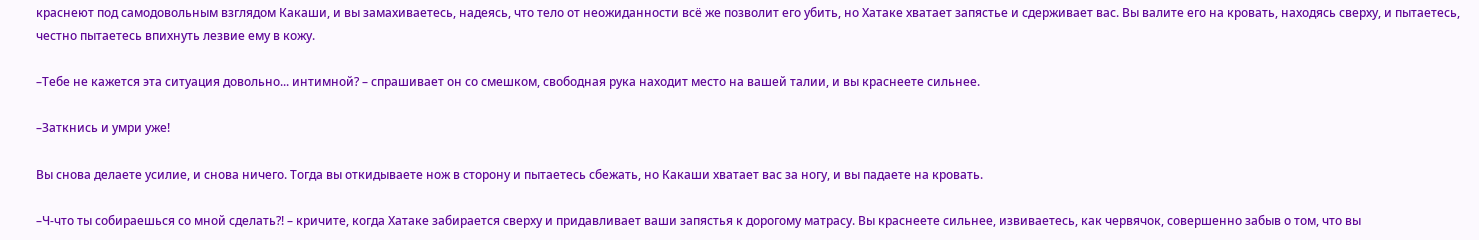краснеют под самодовольным взглядом Какаши, и вы замахиваетесь, надеясь, что тело от неожиданности всё же позволит его убить, но Хатаке хватает запястье и сдерживает вас. Вы валите его на кровать, находясь сверху, и пытаетесь, честно пытаетесь впихнуть лезвие ему в кожу.

–Тебе не кажется эта ситуация довольно... интимной? – спрашивает он со смешком, свободная рука находит место на вашей талии, и вы краснеете сильнее.

–Заткнись и умри уже!

Вы снова делаете усилие, и снова ничего. Тогда вы откидываете нож в сторону и пытаетесь сбежать, но Какаши хватает вас за ногу, и вы падаете на кровать.

–Ч-что ты собираешься со мной сделать?! – кричите, когда Хатаке забирается сверху и придавливает ваши запястья к дорогому матрасу. Вы краснеете сильнее, извиваетесь, как червячок, совершенно забыв о том, что вы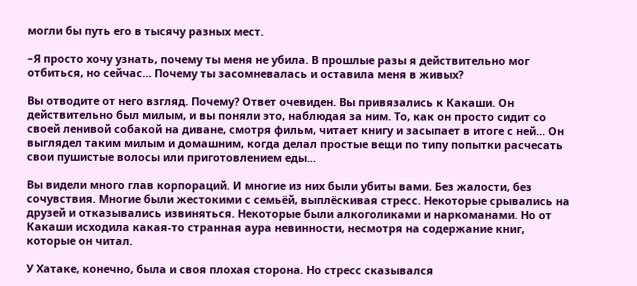могли бы путь его в тысячу разных мест.

–Я просто хочу узнать, почему ты меня не убила. В прошлые разы я действительно мог отбиться, но сейчас... Почему ты засомневалась и оставила меня в живых?

Вы отводите от него взгляд. Почему? Ответ очевиден. Вы привязались к Какаши. Он действительно был милым, и вы поняли это, наблюдая за ним. То, как он просто сидит со своей ленивой собакой на диване, смотря фильм, читает книгу и засыпает в итоге с ней... Он выглядел таким милым и домашним, когда делал простые вещи по типу попытки расчесать свои пушистые волосы или приготовлением еды...

Вы видели много глав корпораций. И многие из них были убиты вами. Без жалости, без сочувствия. Многие были жестокими с семьёй, выплёскивая стресс. Некоторые срывались на друзей и отказывались извиняться. Некоторые были алкоголиками и наркоманами. Но от Какаши исходила какая-то странная аура невинности, несмотря на содержание книг, которые он читал.

У Хатаке, конечно, была и своя плохая сторона. Но стресс сказывался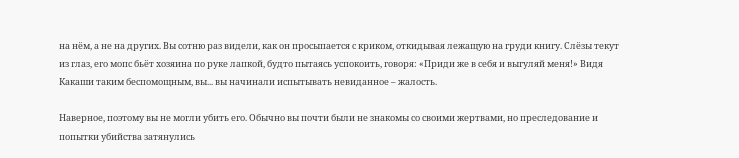на нём, а не на других. Вы сотню раз видели, как он просыпается с криком, откидывая лежащую на груди книгу. Слёзы текут из глаз, его мопс бьёт хозяина по руке лапкой, будто пытаясь успокоить, говоря: «Приди же в себя и выгуляй меня!» Видя Какаши таким беспомощным, вы... вы начинали испытывать невиданное – жалость.

Наверное, поэтому вы не могли убить его. Обычно вы почти были не знакомы со своими жертвами, но преследование и попытки убийства затянулись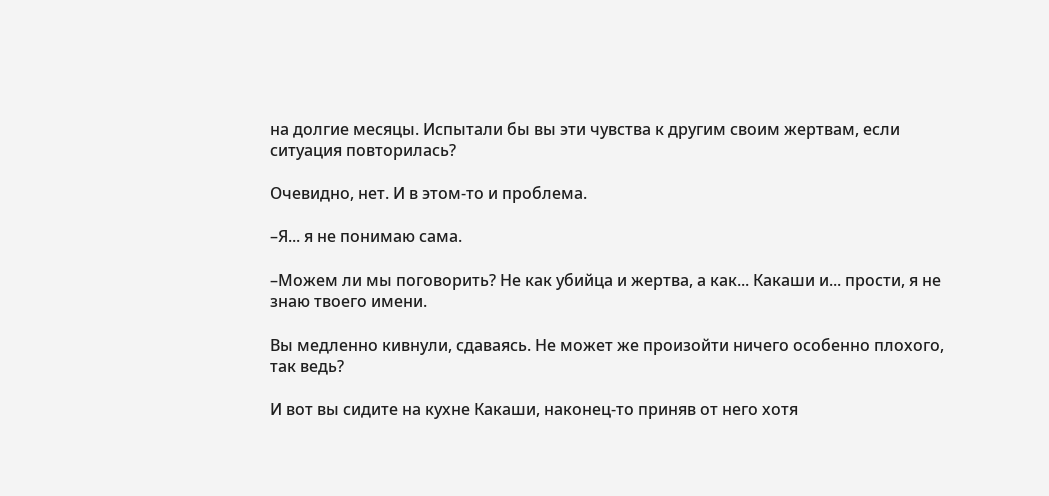на долгие месяцы. Испытали бы вы эти чувства к другим своим жертвам, если ситуация повторилась?

Очевидно, нет. И в этом-то и проблема.

–Я... я не понимаю сама.

–Можем ли мы поговорить? Не как убийца и жертва, а как... Какаши и... прости, я не знаю твоего имени.

Вы медленно кивнули, сдаваясь. Не может же произойти ничего особенно плохого, так ведь?

И вот вы сидите на кухне Какаши, наконец-то приняв от него хотя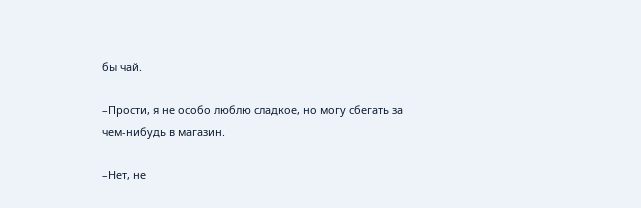бы чай.

–Прости, я не особо люблю сладкое, но могу сбегать за чем-нибудь в магазин.

–Нет, не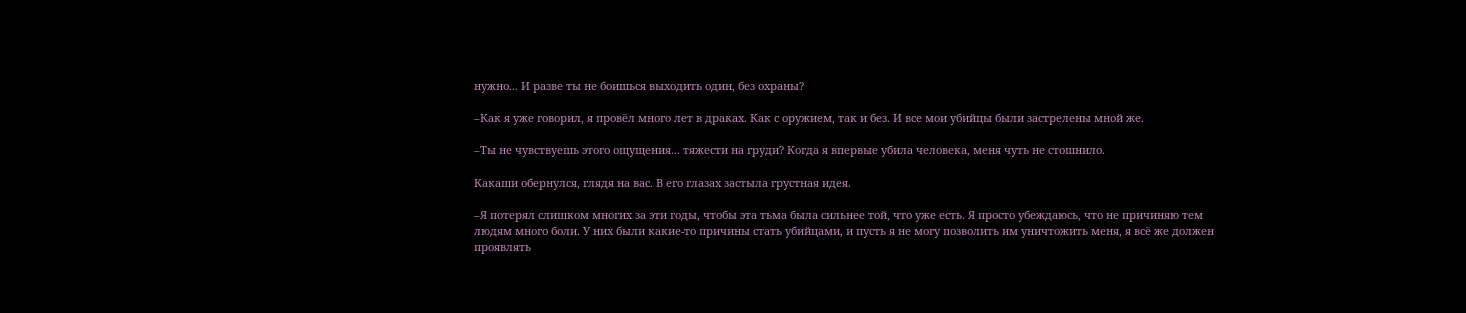нужно... И разве ты не боишься выходить один, без охраны?

–Как я уже говорил, я провёл много лет в драках. Как с оружием, так и без. И все мои убийцы были застрелены мной же.

–Ты не чувствуешь этого ощущения... тяжести на груди? Когда я впервые убила человека, меня чуть не стошнило.

Какаши обернулся, глядя на вас. В его глазах застыла грустная идея.

–Я потерял слишком многих за эти годы, чтобы эта тьма была сильнее той, что уже есть. Я просто убеждаюсь, что не причиняю тем людям много боли. У них были какие-то причины стать убийцами, и пусть я не могу позволить им уничтожить меня, я всё же должен проявлять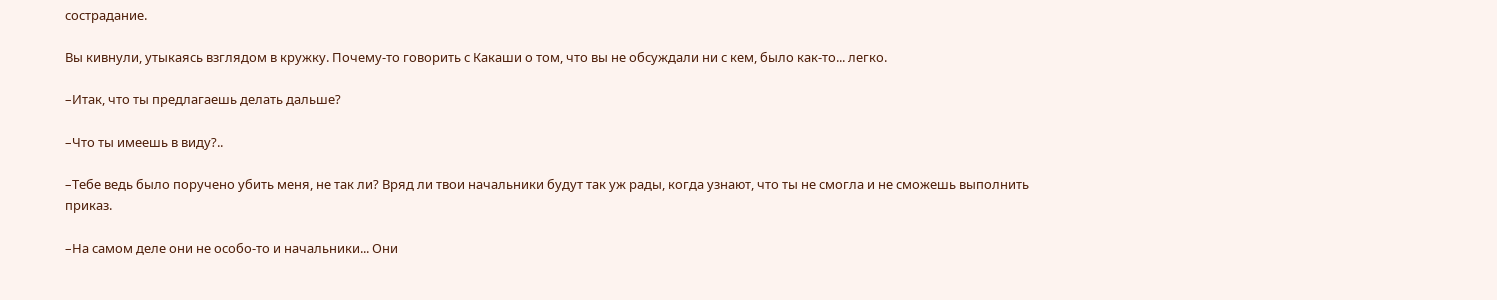сострадание.

Вы кивнули, утыкаясь взглядом в кружку. Почему-то говорить с Какаши о том, что вы не обсуждали ни с кем, было как-то... легко.

–Итак, что ты предлагаешь делать дальше?

–Что ты имеешь в виду?..

–Тебе ведь было поручено убить меня, не так ли? Вряд ли твои начальники будут так уж рады, когда узнают, что ты не смогла и не сможешь выполнить приказ.

–На самом деле они не особо-то и начальники... Они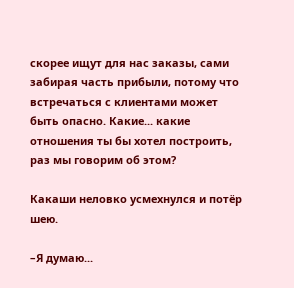скорее ищут для нас заказы, сами забирая часть прибыли, потому что встречаться с клиентами может быть опасно. Какие... какие отношения ты бы хотел построить, раз мы говорим об этом?

Какаши неловко усмехнулся и потёр шею.

–Я думаю...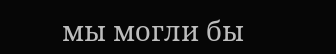мы могли бы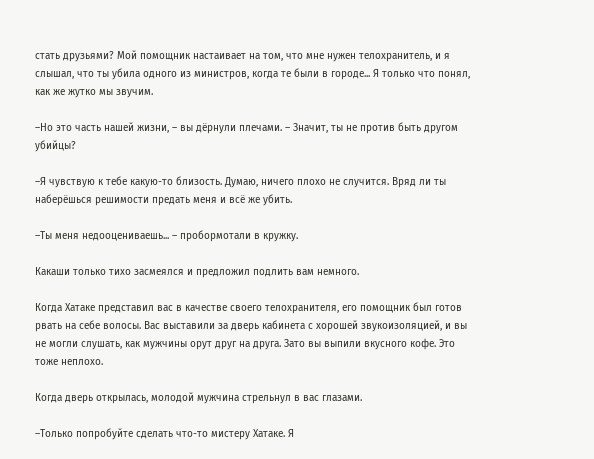стать друзьями? Мой помощник настаивает на том, что мне нужен телохранитель, и я слышал, что ты убила одного из министров, когда те были в городе... Я только что понял, как же жутко мы звучим.

–Но это часть нашей жизни, – вы дёрнули плечами. – Значит, ты не против быть другом убийцы?

–Я чувствую к тебе какую-то близость. Думаю, ничего плохо не случится. Вряд ли ты наберёшься решимости предать меня и всё же убить.

–Ты меня недооцениваешь... – пробормотали в кружку.

Какаши только тихо засмеялся и предложил подлить вам немного.

Когда Хатаке представил вас в качестве своего телохранителя, его помощник был готов рвать на себе волосы. Вас выставили за дверь кабинета с хорошей звукоизоляцией, и вы не могли слушать, как мужчины орут друг на друга. Зато вы выпили вкусного кофе. Это тоже неплохо.

Когда дверь открылась, молодой мужчина стрельнул в вас глазами.

–Только попробуйте сделать что-то мистеру Хатаке. Я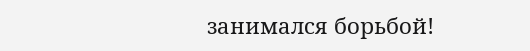занимался борьбой!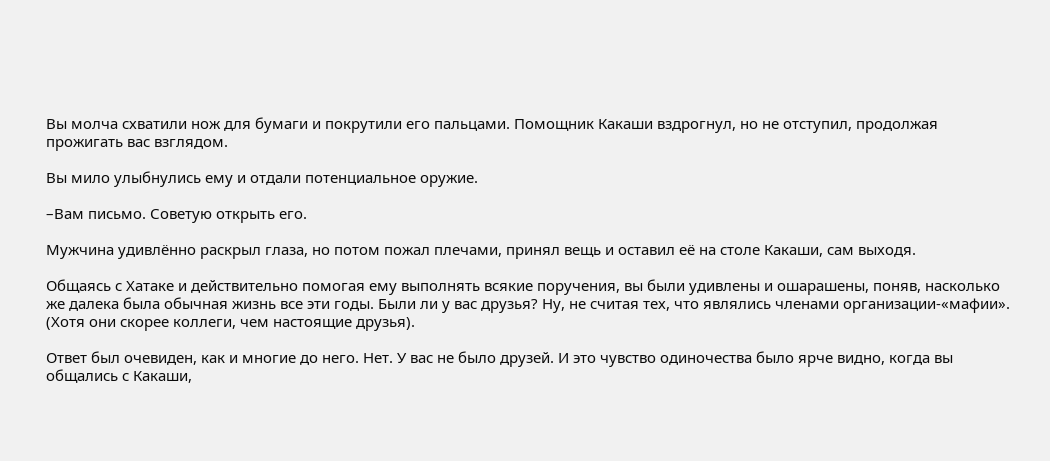Вы молча схватили нож для бумаги и покрутили его пальцами. Помощник Какаши вздрогнул, но не отступил, продолжая прожигать вас взглядом.

Вы мило улыбнулись ему и отдали потенциальное оружие.

–Вам письмо. Советую открыть его.

Мужчина удивлённо раскрыл глаза, но потом пожал плечами, принял вещь и оставил её на столе Какаши, сам выходя.

Общаясь с Хатаке и действительно помогая ему выполнять всякие поручения, вы были удивлены и ошарашены, поняв, насколько же далека была обычная жизнь все эти годы. Были ли у вас друзья? Ну, не считая тех, что являлись членами организации-«мафии». (Хотя они скорее коллеги, чем настоящие друзья).

Ответ был очевиден, как и многие до него. Нет. У вас не было друзей. И это чувство одиночества было ярче видно, когда вы общались с Какаши,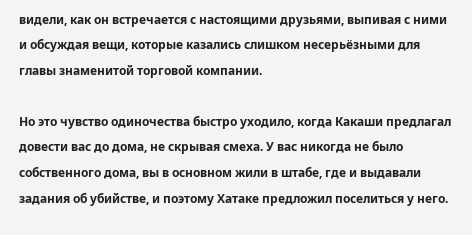видели, как он встречается с настоящими друзьями, выпивая с ними и обсуждая вещи, которые казались слишком несерьёзными для главы знаменитой торговой компании.

Но это чувство одиночества быстро уходило, когда Какаши предлагал довести вас до дома, не скрывая смеха. У вас никогда не было собственного дома, вы в основном жили в штабе, где и выдавали задания об убийстве, и поэтому Хатаке предложил поселиться у него.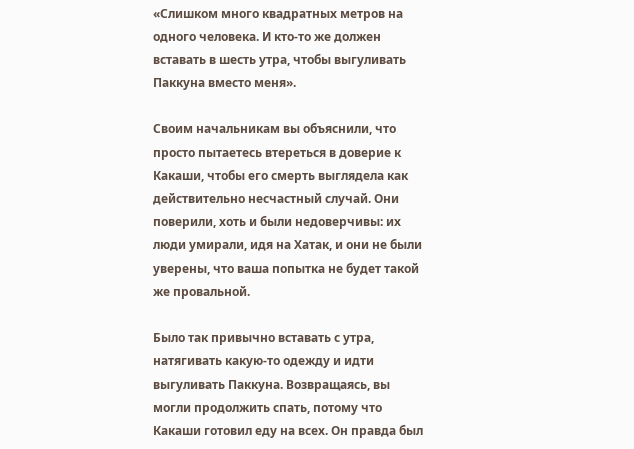«Слишком много квадратных метров на одного человека. И кто-то же должен вставать в шесть утра, чтобы выгуливать Паккуна вместо меня».

Своим начальникам вы объяснили, что просто пытаетесь втереться в доверие к Какаши, чтобы его смерть выглядела как действительно несчастный случай. Они поверили, хоть и были недоверчивы: их люди умирали, идя на Хатак, и они не были уверены, что ваша попытка не будет такой же провальной.

Было так привычно вставать с утра, натягивать какую-то одежду и идти выгуливать Паккуна. Возвращаясь, вы могли продолжить спать, потому что Какаши готовил еду на всех. Он правда был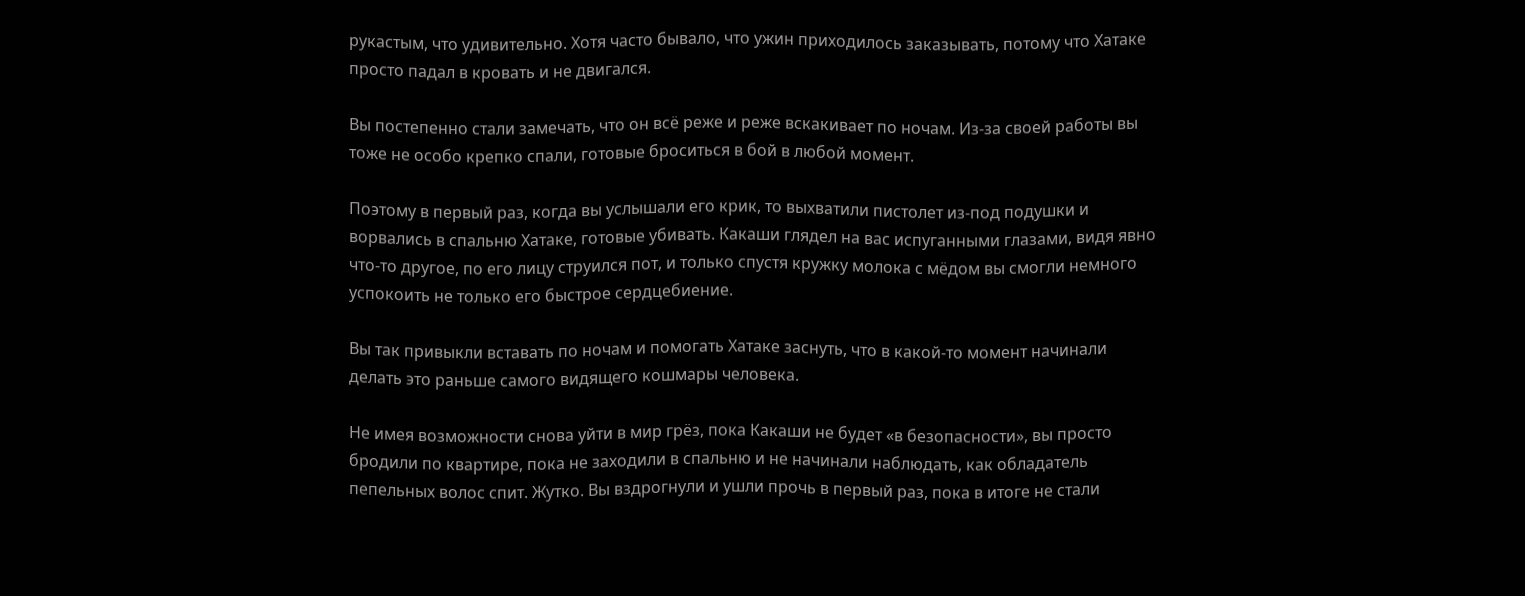рукастым, что удивительно. Хотя часто бывало, что ужин приходилось заказывать, потому что Хатаке просто падал в кровать и не двигался.

Вы постепенно стали замечать, что он всё реже и реже вскакивает по ночам. Из-за своей работы вы тоже не особо крепко спали, готовые броситься в бой в любой момент.

Поэтому в первый раз, когда вы услышали его крик, то выхватили пистолет из-под подушки и ворвались в спальню Хатаке, готовые убивать. Какаши глядел на вас испуганными глазами, видя явно что-то другое, по его лицу струился пот, и только спустя кружку молока с мёдом вы смогли немного успокоить не только его быстрое сердцебиение.

Вы так привыкли вставать по ночам и помогать Хатаке заснуть, что в какой-то момент начинали делать это раньше самого видящего кошмары человека.

Не имея возможности снова уйти в мир грёз, пока Какаши не будет «в безопасности», вы просто бродили по квартире, пока не заходили в спальню и не начинали наблюдать, как обладатель пепельных волос спит. Жутко. Вы вздрогнули и ушли прочь в первый раз, пока в итоге не стали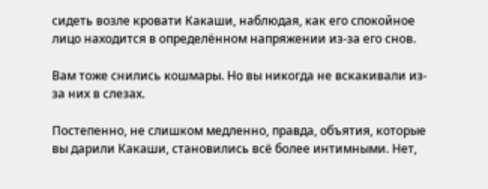сидеть возле кровати Какаши, наблюдая, как его спокойное лицо находится в определённом напряжении из-за его снов.

Вам тоже снились кошмары. Но вы никогда не вскакивали из-за них в слезах.

Постепенно, не слишком медленно, правда, объятия, которые вы дарили Какаши, становились всё более интимными. Нет,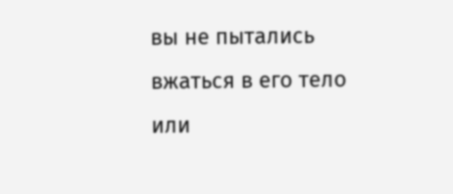вы не пытались вжаться в его тело или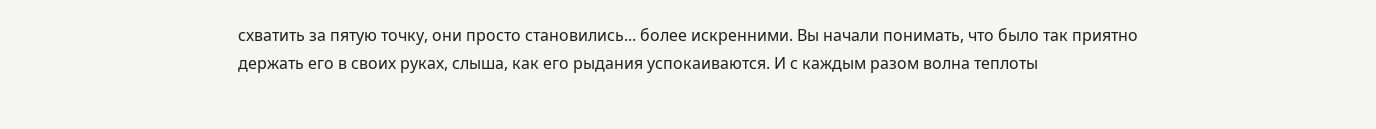схватить за пятую точку, они просто становились... более искренними. Вы начали понимать, что было так приятно держать его в своих руках, слыша, как его рыдания успокаиваются. И с каждым разом волна теплоты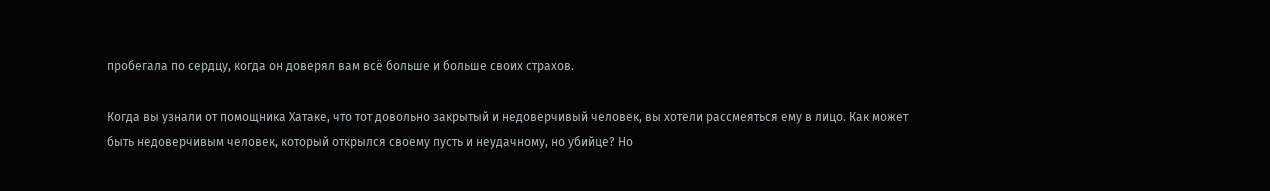пробегала по сердцу, когда он доверял вам всё больше и больше своих страхов.

Когда вы узнали от помощника Хатаке, что тот довольно закрытый и недоверчивый человек, вы хотели рассмеяться ему в лицо. Как может быть недоверчивым человек, который открылся своему пусть и неудачному, но убийце? Но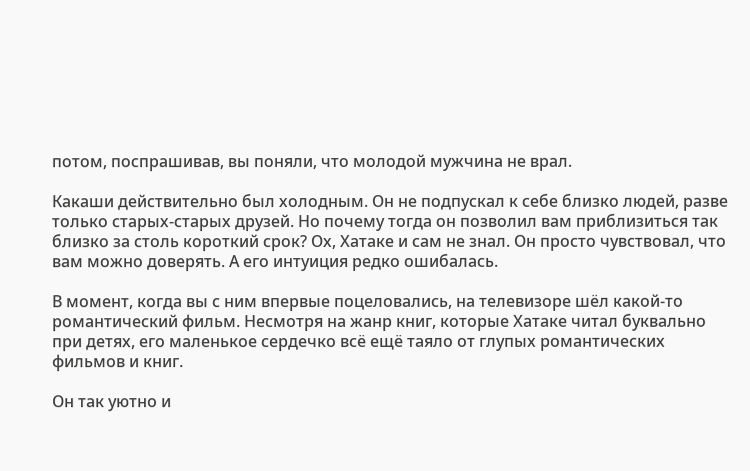потом, поспрашивав, вы поняли, что молодой мужчина не врал.

Какаши действительно был холодным. Он не подпускал к себе близко людей, разве только старых-старых друзей. Но почему тогда он позволил вам приблизиться так близко за столь короткий срок? Ох, Хатаке и сам не знал. Он просто чувствовал, что вам можно доверять. А его интуиция редко ошибалась.

В момент, когда вы с ним впервые поцеловались, на телевизоре шёл какой-то романтический фильм. Несмотря на жанр книг, которые Хатаке читал буквально при детях, его маленькое сердечко всё ещё таяло от глупых романтических фильмов и книг.

Он так уютно и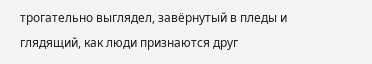трогательно выглядел, завёрнутый в пледы и глядящий, как люди признаются друг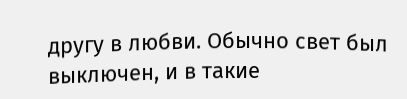другу в любви. Обычно свет был выключен, и в такие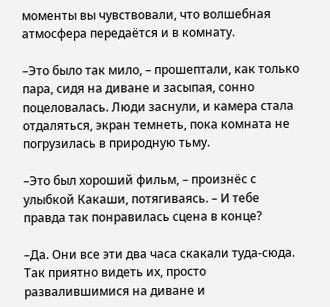моменты вы чувствовали, что волшебная атмосфера передаётся и в комнату.

–Это было так мило, – прошептали, как только пара, сидя на диване и засыпая, сонно поцеловалась. Люди заснули, и камера стала отдаляться, экран темнеть, пока комната не погрузилась в природную тьму.

–Это был хороший фильм, – произнёс с улыбкой Какаши, потягиваясь. – И тебе правда так понравилась сцена в конце?

–Да. Они все эти два часа скакали туда-сюда. Так приятно видеть их, просто развалившимися на диване и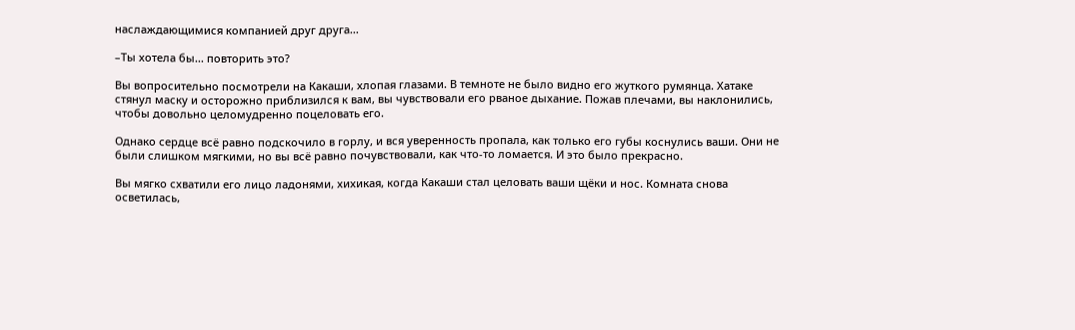наслаждающимися компанией друг друга...

–Ты хотела бы... повторить это?

Вы вопросительно посмотрели на Какаши, хлопая глазами. В темноте не было видно его жуткого румянца. Хатаке стянул маску и осторожно приблизился к вам, вы чувствовали его рваное дыхание. Пожав плечами, вы наклонились, чтобы довольно целомудренно поцеловать его.

Однако сердце всё равно подскочило в горлу, и вся уверенность пропала, как только его губы коснулись ваши. Они не были слишком мягкими, но вы всё равно почувствовали, как что-то ломается. И это было прекрасно.

Вы мягко схватили его лицо ладонями, хихикая, когда Какаши стал целовать ваши щёки и нос. Комната снова осветилась,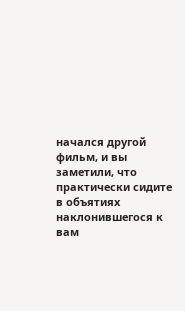начался другой фильм, и вы заметили, что практически сидите в объятиях наклонившегося к вам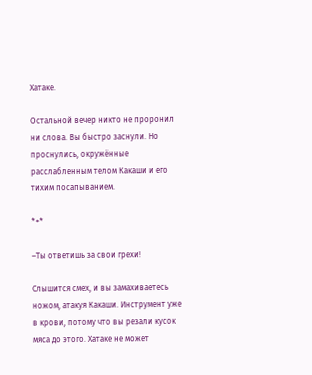Хатаке.

Остальной вечер никто не проронил ни слова. Вы быстро заснули. Но проснулись, окружённые расслабленным телом Какаши и его тихим посапыванием.

*+*

–Ты ответишь за свои грехи!

Слышится смех, и вы замахиваетесь ножом, атакуя Какаши. Инструмент уже в крови, потому что вы резали кусок мяса до этого. Хатаке не может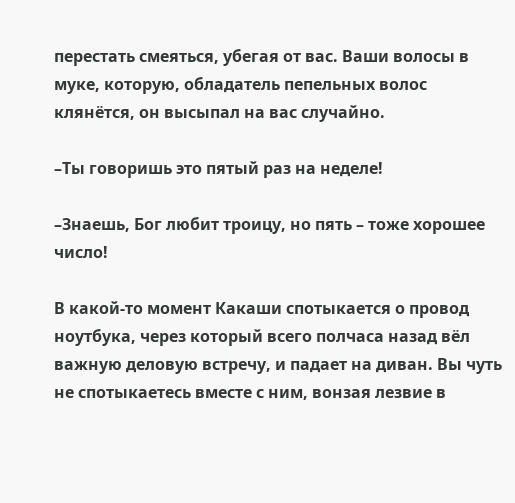перестать смеяться, убегая от вас. Ваши волосы в муке, которую, обладатель пепельных волос клянётся, он высыпал на вас случайно.

–Ты говоришь это пятый раз на неделе!

–Знаешь, Бог любит троицу, но пять – тоже хорошее число!

В какой-то момент Какаши спотыкается о провод ноутбука, через который всего полчаса назад вёл важную деловую встречу, и падает на диван. Вы чуть не спотыкаетесь вместе с ним, вонзая лезвие в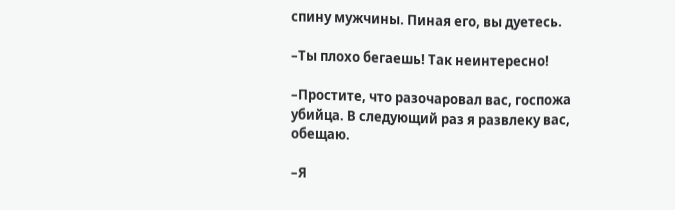спину мужчины. Пиная его, вы дуетесь.

–Ты плохо бегаешь! Так неинтересно!

–Простите, что разочаровал вас, госпожа убийца. В следующий раз я развлеку вас, обещаю.

–Я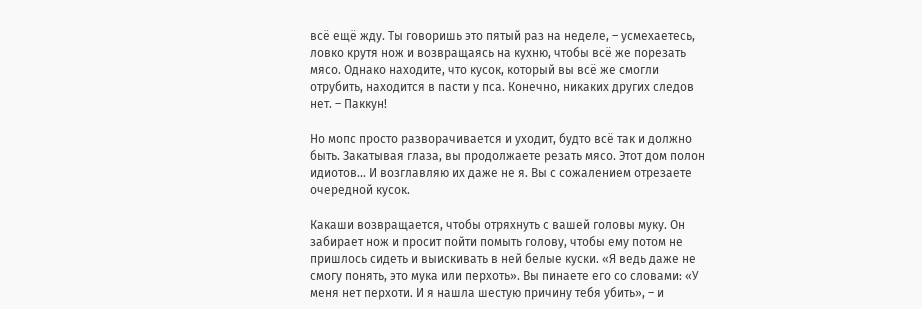всё ещё жду. Ты говоришь это пятый раз на неделе, – усмехаетесь, ловко крутя нож и возвращаясь на кухню, чтобы всё же порезать мясо. Однако находите, что кусок, который вы всё же смогли отрубить, находится в пасти у пса. Конечно, никаких других следов нет. – Паккун!

Но мопс просто разворачивается и уходит, будто всё так и должно быть. Закатывая глаза, вы продолжаете резать мясо. Этот дом полон идиотов... И возглавляю их даже не я. Вы с сожалением отрезаете очередной кусок.

Какаши возвращается, чтобы отряхнуть с вашей головы муку. Он забирает нож и просит пойти помыть голову, чтобы ему потом не пришлось сидеть и выискивать в ней белые куски. «Я ведь даже не смогу понять, это мука или перхоть». Вы пинаете его со словами: «У меня нет перхоти. И я нашла шестую причину тебя убить», – и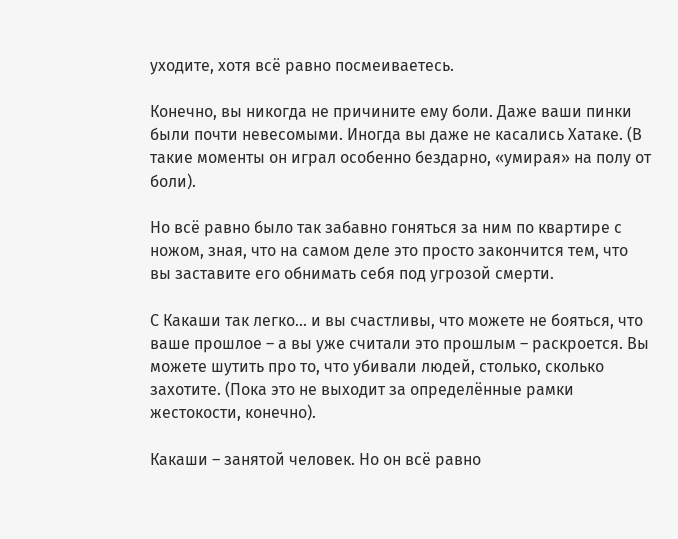уходите, хотя всё равно посмеиваетесь.

Конечно, вы никогда не причините ему боли. Даже ваши пинки были почти невесомыми. Иногда вы даже не касались Хатаке. (В такие моменты он играл особенно бездарно, «умирая» на полу от боли).

Но всё равно было так забавно гоняться за ним по квартире с ножом, зная, что на самом деле это просто закончится тем, что вы заставите его обнимать себя под угрозой смерти.

С Какаши так легко... и вы счастливы, что можете не бояться, что ваше прошлое – а вы уже считали это прошлым – раскроется. Вы можете шутить про то, что убивали людей, столько, сколько захотите. (Пока это не выходит за определённые рамки жестокости, конечно).

Какаши – занятой человек. Но он всё равно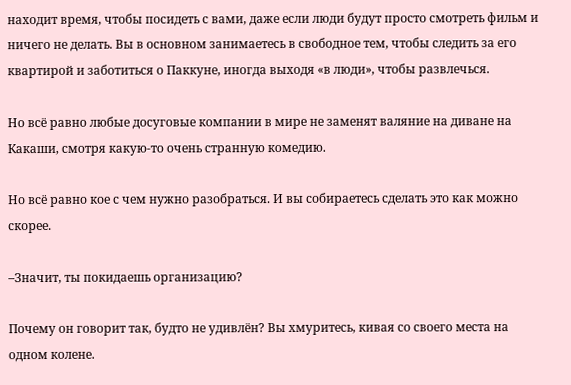находит время, чтобы посидеть с вами, даже если люди будут просто смотреть фильм и ничего не делать. Вы в основном занимаетесь в свободное тем, чтобы следить за его квартирой и заботиться о Паккуне, иногда выходя «в люди», чтобы развлечься.

Но всё равно любые досуговые компании в мире не заменят валяние на диване на Какаши, смотря какую-то очень странную комедию.

Но всё равно кое с чем нужно разобраться. И вы собираетесь сделать это как можно скорее.

–Значит, ты покидаешь организацию?

Почему он говорит так, будто не удивлён? Вы хмуритесь, кивая со своего места на одном колене.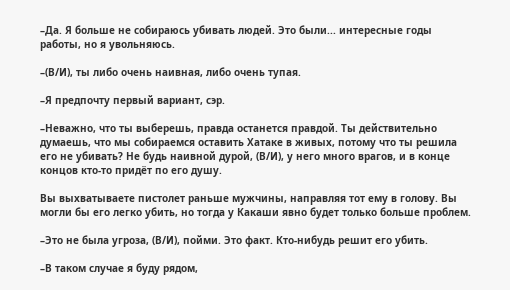–Да. Я больше не собираюсь убивать людей. Это были... интересные годы работы, но я увольняюсь.

–(В/И), ты либо очень наивная, либо очень тупая.

–Я предпочту первый вариант, сэр.

–Неважно, что ты выберешь, правда останется правдой. Ты действительно думаешь, что мы собираемся оставить Хатаке в живых, потому что ты решила его не убивать? Не будь наивной дурой, (В/И), у него много врагов, и в конце концов кто-то придёт по его душу.

Вы выхватываете пистолет раньше мужчины, направляя тот ему в голову. Вы могли бы его легко убить, но тогда у Какаши явно будет только больше проблем.

–Это не была угроза, (В/И), пойми. Это факт. Кто-нибудь решит его убить.

–В таком случае я буду рядом,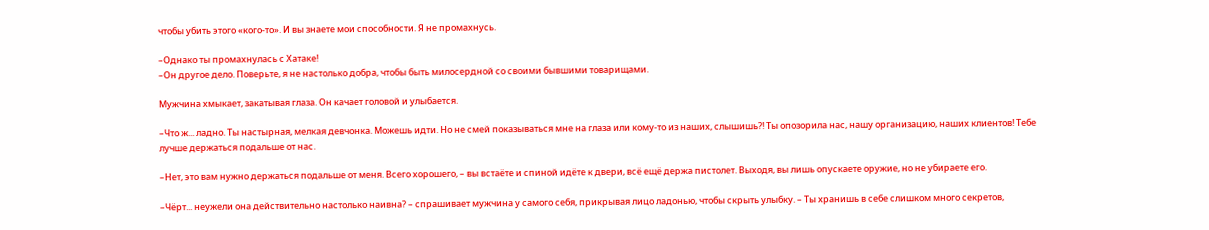чтобы убить этого «кого-то». И вы знаете мои способности. Я не промахнусь.

–Однако ты промахнулась с Хатаке!
–Он другое дело. Поверьте, я не настолько добра, чтобы быть милосердной со своими бывшими товарищами.

Мужчина хмыкает, закатывая глаза. Он качает головой и улыбается.

–Что ж... ладно. Ты настырная, мелкая девчонка. Можешь идти. Но не смей показываться мне на глаза или кому-то из наших, слышишь?! Ты опозорила нас, нашу организацию, наших клиентов! Тебе лучше держаться подальше от нас.

–Нет, это вам нужно держаться подальше от меня. Всего хорошего, – вы встаёте и спиной идёте к двери, всё ещё держа пистолет. Выходя, вы лишь опускаете оружие, но не убираете его.

–Чёрт... неужели она действительно настолько наивна? – спрашивает мужчина у самого себя, прикрывая лицо ладонью, чтобы скрыть улыбку. – Ты хранишь в себе слишком много секретов,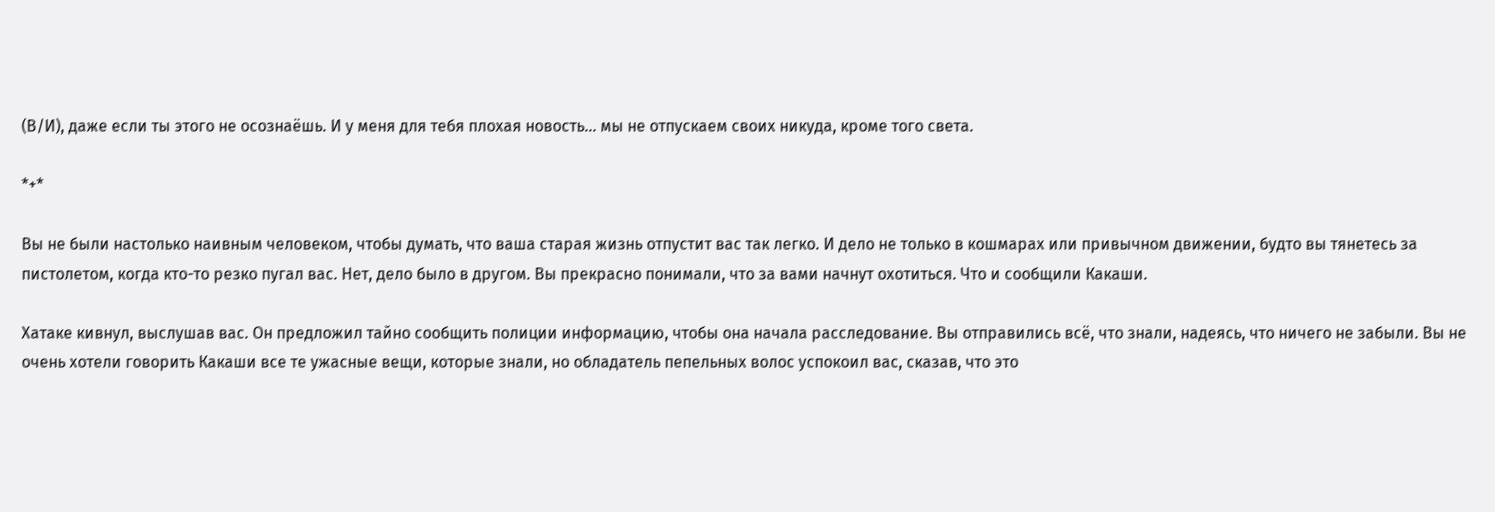(В/И), даже если ты этого не осознаёшь. И у меня для тебя плохая новость... мы не отпускаем своих никуда, кроме того света.

*+*

Вы не были настолько наивным человеком, чтобы думать, что ваша старая жизнь отпустит вас так легко. И дело не только в кошмарах или привычном движении, будто вы тянетесь за пистолетом, когда кто-то резко пугал вас. Нет, дело было в другом. Вы прекрасно понимали, что за вами начнут охотиться. Что и сообщили Какаши.

Хатаке кивнул, выслушав вас. Он предложил тайно сообщить полиции информацию, чтобы она начала расследование. Вы отправились всё, что знали, надеясь, что ничего не забыли. Вы не очень хотели говорить Какаши все те ужасные вещи, которые знали, но обладатель пепельных волос успокоил вас, сказав, что это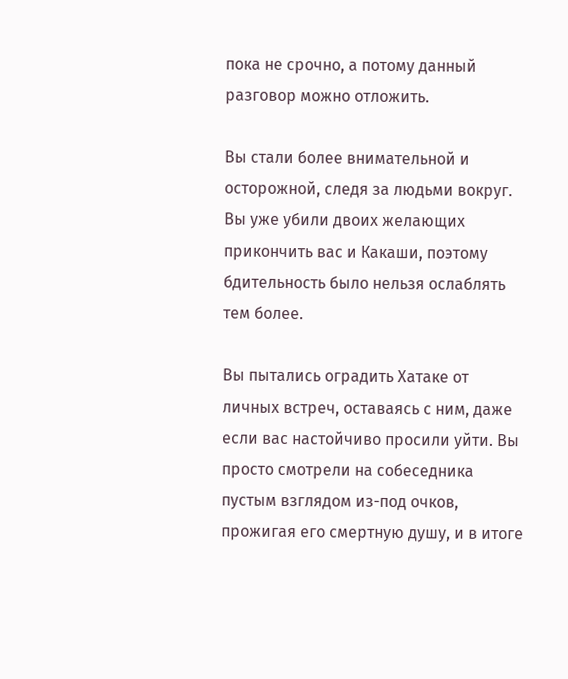пока не срочно, а потому данный разговор можно отложить.

Вы стали более внимательной и осторожной, следя за людьми вокруг. Вы уже убили двоих желающих прикончить вас и Какаши, поэтому бдительность было нельзя ослаблять тем более.

Вы пытались оградить Хатаке от личных встреч, оставаясь с ним, даже если вас настойчиво просили уйти. Вы просто смотрели на собеседника пустым взглядом из-под очков, прожигая его смертную душу, и в итоге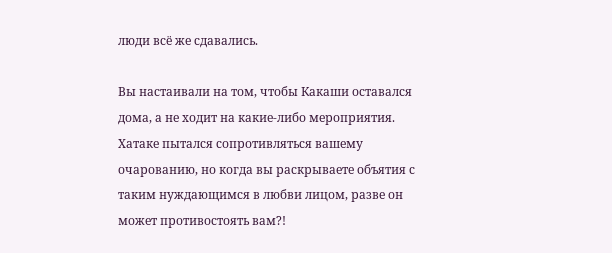люди всё же сдавались.

Вы настаивали на том, чтобы Какаши оставался дома, а не ходит на какие-либо мероприятия. Хатаке пытался сопротивляться вашему очарованию, но когда вы раскрываете объятия с таким нуждающимся в любви лицом, разве он может противостоять вам?!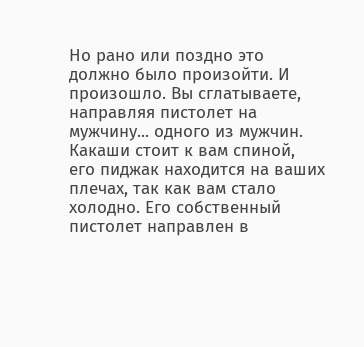Но рано или поздно это должно было произойти. И произошло. Вы сглатываете, направляя пистолет на мужчину... одного из мужчин. Какаши стоит к вам спиной, его пиджак находится на ваших плечах, так как вам стало холодно. Его собственный пистолет направлен в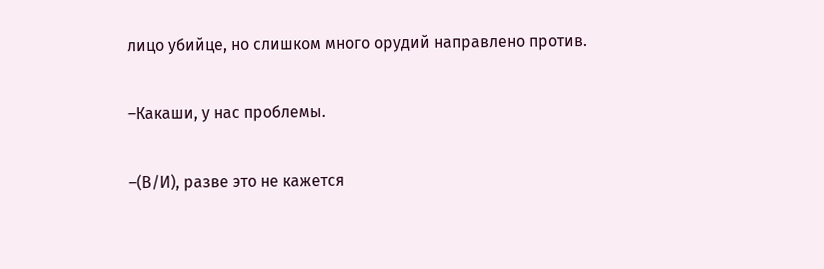лицо убийце, но слишком много орудий направлено против.

–Какаши, у нас проблемы.

–(В/И), разве это не кажется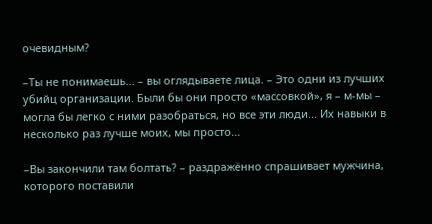очевидным?

–Ты не понимаешь... – вы оглядываете лица. – Это одни из лучших убийц организации. Были бы они просто «массовкой», я – м-мы – могла бы легко с ними разобраться, но все эти люди... Их навыки в несколько раз лучше моих, мы просто...

–Вы закончили там болтать? – раздражённо спрашивает мужчина, которого поставили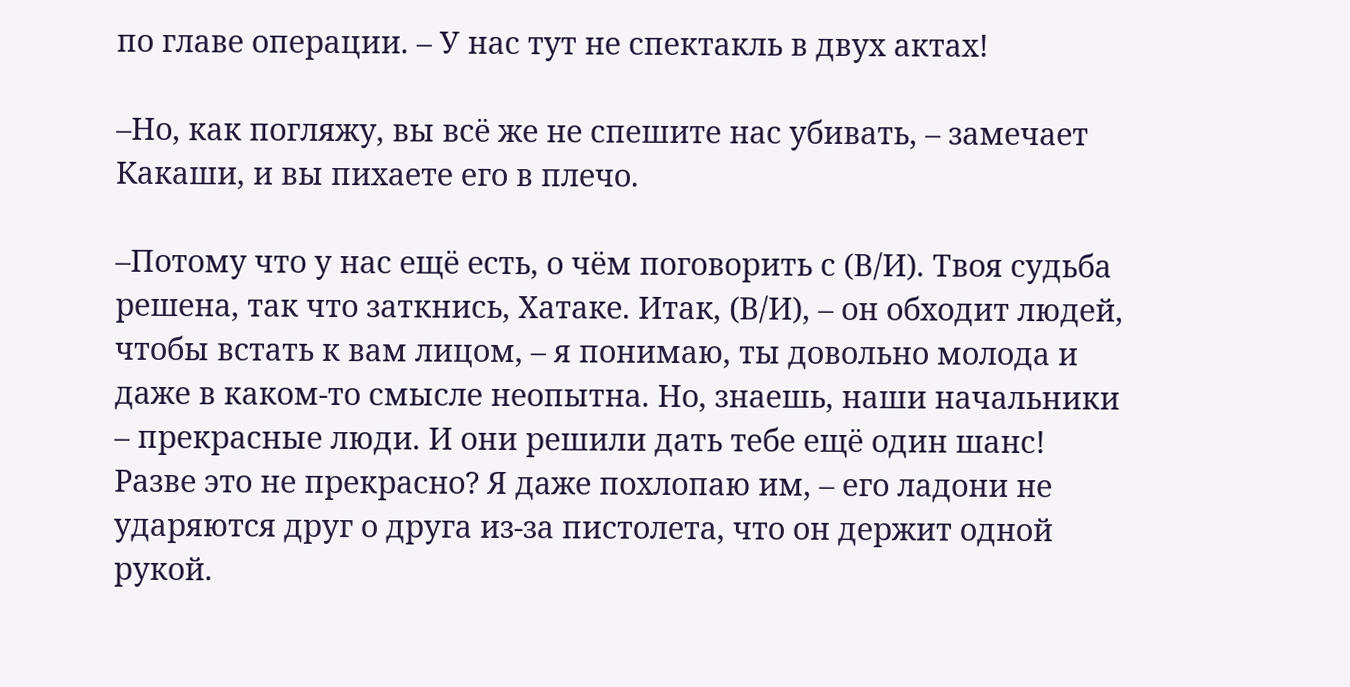по главе операции. – У нас тут не спектакль в двух актах!

–Но, как погляжу, вы всё же не спешите нас убивать, – замечает Какаши, и вы пихаете его в плечо.

–Потому что у нас ещё есть, о чём поговорить с (В/И). Твоя судьба решена, так что заткнись, Хатаке. Итак, (В/И), – он обходит людей, чтобы встать к вам лицом, – я понимаю, ты довольно молода и даже в каком-то смысле неопытна. Но, знаешь, наши начальники – прекрасные люди. И они решили дать тебе ещё один шанс! Разве это не прекрасно? Я даже похлопаю им, – его ладони не ударяются друг о друга из-за пистолета, что он держит одной рукой.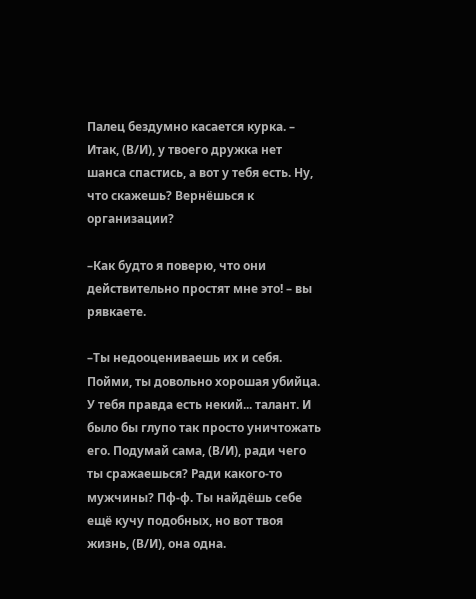Палец бездумно касается курка. – Итак, (В/И), у твоего дружка нет шанса спастись, а вот у тебя есть. Ну, что скажешь? Вернёшься к организации?

–Как будто я поверю, что они действительно простят мне это! – вы рявкаете.

–Ты недооцениваешь их и себя. Пойми, ты довольно хорошая убийца. У тебя правда есть некий... талант. И было бы глупо так просто уничтожать его. Подумай сама, (В/И), ради чего ты сражаешься? Ради какого-то мужчины? Пф-ф. Ты найдёшь себе ещё кучу подобных, но вот твоя жизнь, (В/И), она одна.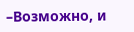–Возможно, и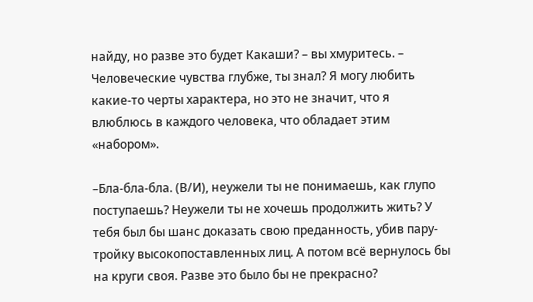найду, но разве это будет Какаши? – вы хмуритесь. – Человеческие чувства глубже, ты знал? Я могу любить какие-то черты характера, но это не значит, что я влюблюсь в каждого человека, что обладает этим «набором».

–Бла-бла-бла. (В/И), неужели ты не понимаешь, как глупо поступаешь? Неужели ты не хочешь продолжить жить? У тебя был бы шанс доказать свою преданность, убив пару-тройку высокопоставленных лиц. А потом всё вернулось бы на круги своя. Разве это было бы не прекрасно?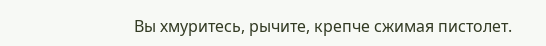Вы хмуритесь, рычите, крепче сжимая пистолет.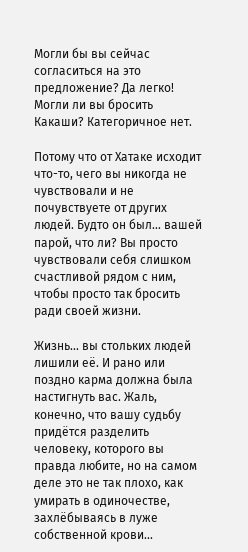Могли бы вы сейчас согласиться на это предложение? Да легко! Могли ли вы бросить Какаши? Категоричное нет.

Потому что от Хатаке исходит что-то, чего вы никогда не чувствовали и не почувствуете от других людей. Будто он был... вашей парой, что ли? Вы просто чувствовали себя слишком счастливой рядом с ним, чтобы просто так бросить ради своей жизни.

Жизнь... вы стольких людей лишили её. И рано или поздно карма должна была настигнуть вас. Жаль, конечно, что вашу судьбу придётся разделить человеку, которого вы правда любите, но на самом деле это не так плохо, как умирать в одиночестве, захлёбываясь в луже собственной крови...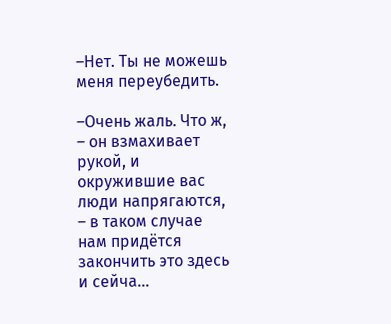–Нет. Ты не можешь меня переубедить.

–Очень жаль. Что ж, – он взмахивает рукой, и окружившие вас люди напрягаются, – в таком случае нам придётся закончить это здесь и сейча...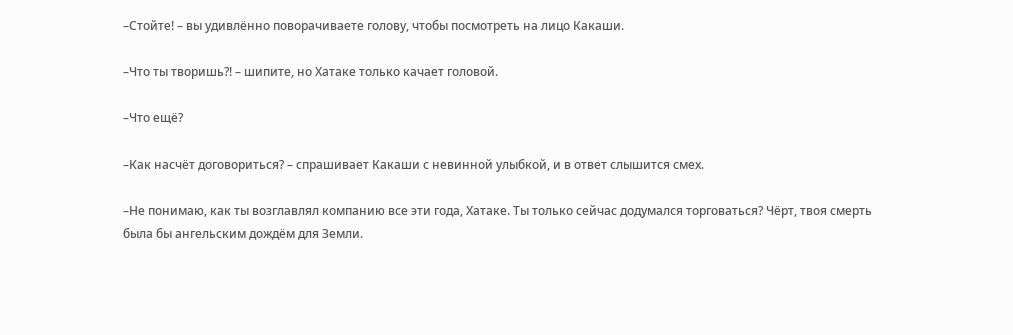–Стойте! – вы удивлённо поворачиваете голову, чтобы посмотреть на лицо Какаши.

–Что ты творишь?! – шипите, но Хатаке только качает головой.

–Что ещё?

–Как насчёт договориться? – спрашивает Какаши с невинной улыбкой, и в ответ слышится смех.

–Не понимаю, как ты возглавлял компанию все эти года, Хатаке. Ты только сейчас додумался торговаться? Чёрт, твоя смерть была бы ангельским дождём для Земли.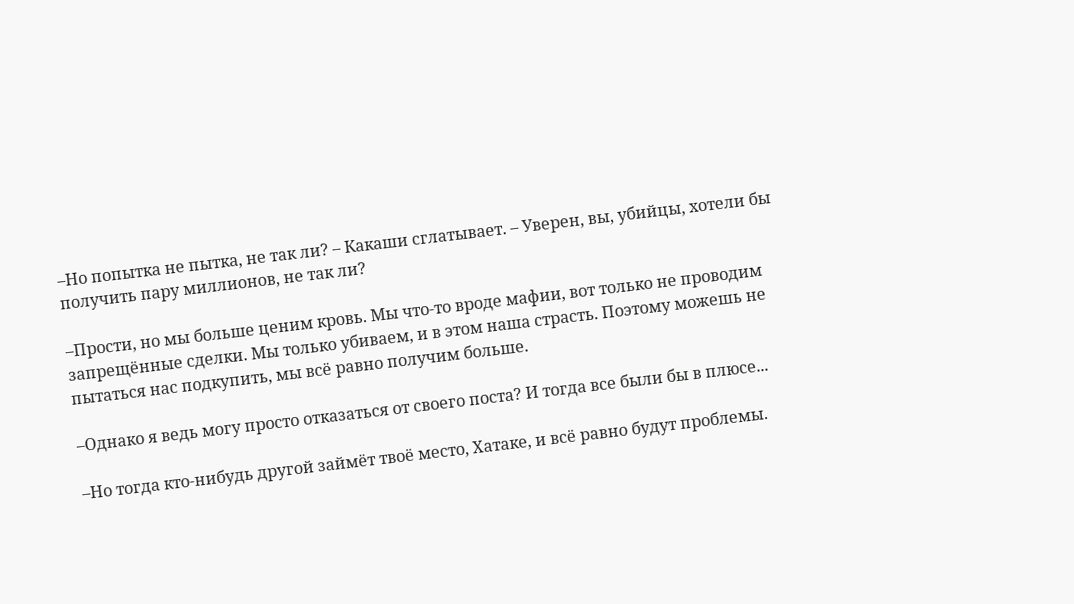–Но попытка не пытка, не так ли? – Какаши сглатывает. – Уверен, вы, убийцы, хотели бы получить пару миллионов, не так ли?

–Прости, но мы больше ценим кровь. Мы что-то вроде мафии, вот только не проводим запрещённые сделки. Мы только убиваем, и в этом наша страсть. Поэтому можешь не пытаться нас подкупить, мы всё равно получим больше.

–Однако я ведь могу просто отказаться от своего поста? И тогда все были бы в плюсе...

–Но тогда кто-нибудь другой займёт твоё место, Хатаке, и всё равно будут проблемы.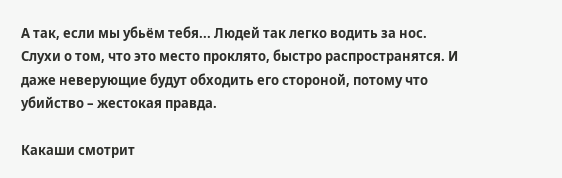А так, если мы убьём тебя... Людей так легко водить за нос. Слухи о том, что это место проклято, быстро распространятся. И даже неверующие будут обходить его стороной, потому что убийство – жестокая правда.

Какаши смотрит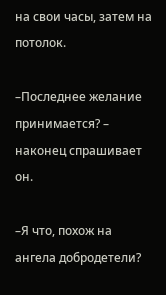на свои часы, затем на потолок.

–Последнее желание принимается? – наконец спрашивает он.

–Я что, похож на ангела добродетели?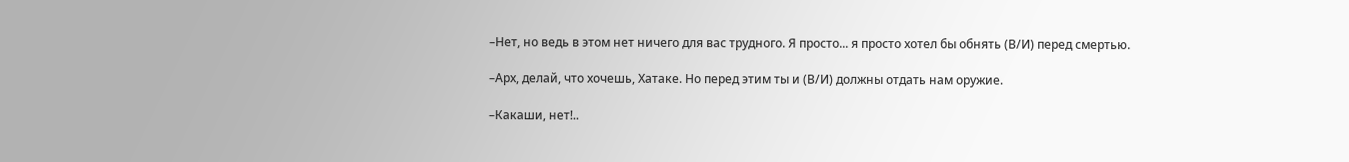–Нет, но ведь в этом нет ничего для вас трудного. Я просто... я просто хотел бы обнять (В/И) перед смертью.

–Арх, делай, что хочешь, Хатаке. Но перед этим ты и (В/И) должны отдать нам оружие.

–Какаши, нет!..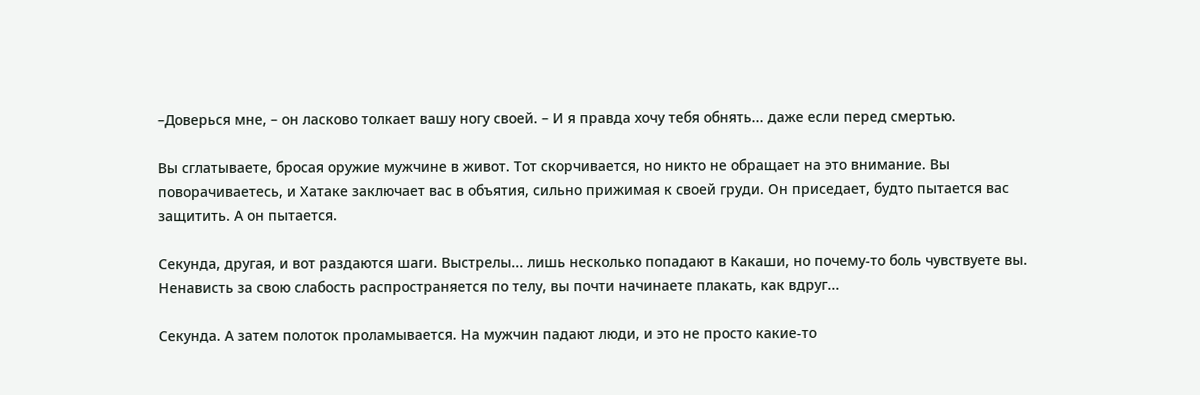–Доверься мне, – он ласково толкает вашу ногу своей. – И я правда хочу тебя обнять... даже если перед смертью.

Вы сглатываете, бросая оружие мужчине в живот. Тот скорчивается, но никто не обращает на это внимание. Вы поворачиваетесь, и Хатаке заключает вас в объятия, сильно прижимая к своей груди. Он приседает, будто пытается вас защитить. А он пытается.

Секунда, другая, и вот раздаются шаги. Выстрелы... лишь несколько попадают в Какаши, но почему-то боль чувствуете вы. Ненависть за свою слабость распространяется по телу, вы почти начинаете плакать, как вдруг...

Секунда. А затем полоток проламывается. На мужчин падают люди, и это не просто какие-то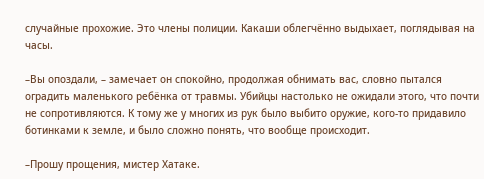случайные прохожие. Это члены полиции. Какаши облегчённо выдыхает, поглядывая на часы.

–Вы опоздали, – замечает он спокойно, продолжая обнимать вас, словно пытался оградить маленького ребёнка от травмы. Убийцы настолько не ожидали этого, что почти не сопротивляются. К тому же у многих из рук было выбито оружие, кого-то придавило ботинками к земле, и было сложно понять, что вообще происходит.

–Прошу прощения, мистер Хатаке.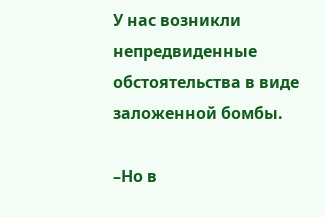У нас возникли непредвиденные обстоятельства в виде заложенной бомбы.

–Но в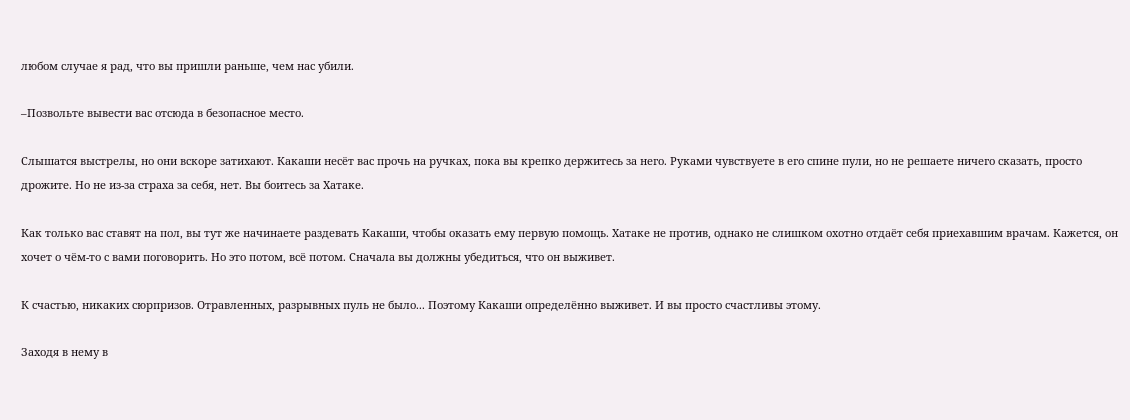любом случае я рад, что вы пришли раньше, чем нас убили.

–Позвольте вывести вас отсюда в безопасное место.

Слышатся выстрелы, но они вскоре затихают. Какаши несёт вас прочь на ручках, пока вы крепко держитесь за него. Руками чувствуете в его спине пули, но не решаете ничего сказать, просто дрожите. Но не из-за страха за себя, нет. Вы боитесь за Хатаке.

Как только вас ставят на пол, вы тут же начинаете раздевать Какаши, чтобы оказать ему первую помощь. Хатаке не против, однако не слишком охотно отдаёт себя приехавшим врачам. Кажется, он хочет о чём-то с вами поговорить. Но это потом, всё потом. Сначала вы должны убедиться, что он выживет.

К счастью, никаких сюрпризов. Отравленных, разрывных пуль не было... Поэтому Какаши определённо выживет. И вы просто счастливы этому.

Заходя в нему в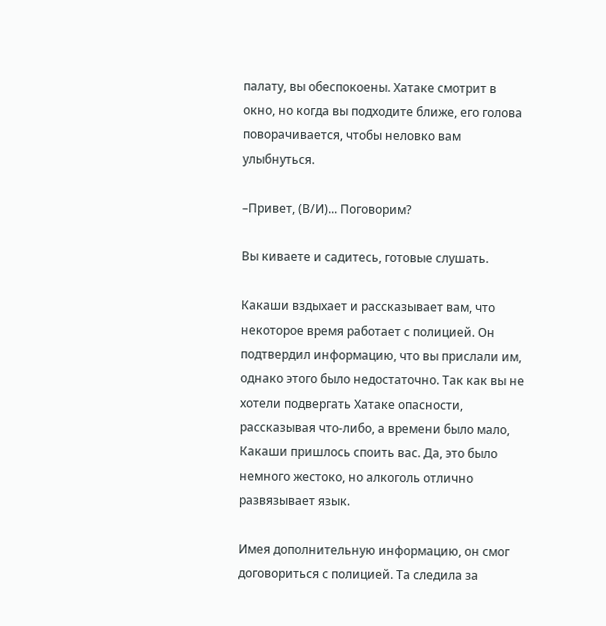палату, вы обеспокоены. Хатаке смотрит в окно, но когда вы подходите ближе, его голова поворачивается, чтобы неловко вам улыбнуться.

–Привет, (В/И)... Поговорим?

Вы киваете и садитесь, готовые слушать.

Какаши вздыхает и рассказывает вам, что некоторое время работает с полицией. Он подтвердил информацию, что вы прислали им, однако этого было недостаточно. Так как вы не хотели подвергать Хатаке опасности, рассказывая что-либо, а времени было мало, Какаши пришлось споить вас. Да, это было немного жестоко, но алкоголь отлично развязывает язык.

Имея дополнительную информацию, он смог договориться с полицией. Та следила за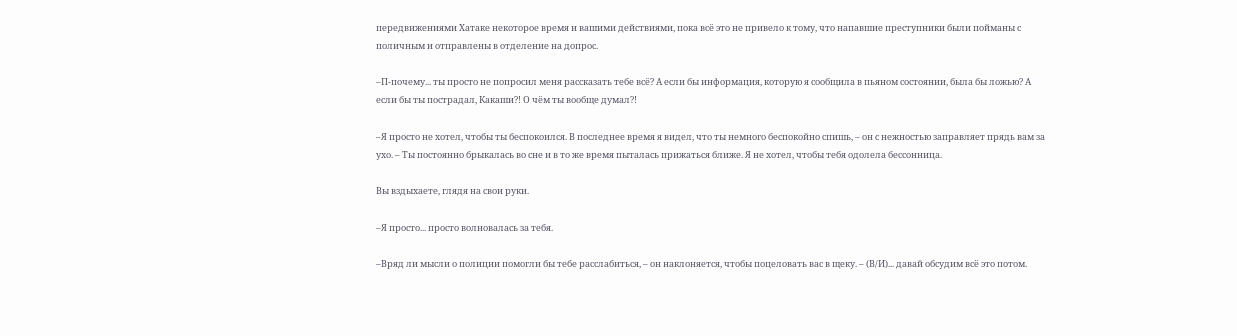передвижениями Хатаке некоторое время и вашими действиями, пока всё это не привело к тому, что напавшие преступники были пойманы с поличным и отправлены в отделение на допрос.

–П-почему... ты просто не попросил меня рассказать тебе всё? А если бы информация, которую я сообщила в пьяном состоянии, была бы ложью? А если бы ты пострадал, Какаши?! О чём ты вообще думал?!

–Я просто не хотел, чтобы ты беспокоился. В последнее время я видел, что ты немного беспокойно спишь, – он с нежностью заправляет прядь вам за ухо. – Ты постоянно брыкалась во сне и в то же время пыталась прижаться ближе. Я не хотел, чтобы тебя одолела бессонница.

Вы вздыхаете, глядя на свои руки.

–Я просто... просто волновалась за тебя.

–Вряд ли мысли о полиции помогли бы тебе расслабиться, – он наклоняется, чтобы поцеловать вас в щеку. – (В/И)... давай обсудим всё это потом.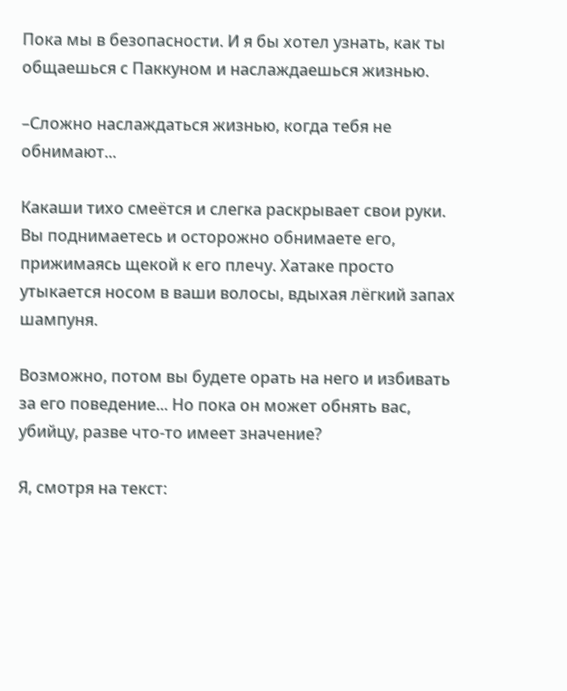Пока мы в безопасности. И я бы хотел узнать, как ты общаешься с Паккуном и наслаждаешься жизнью.

–Сложно наслаждаться жизнью, когда тебя не обнимают...

Какаши тихо смеётся и слегка раскрывает свои руки. Вы поднимаетесь и осторожно обнимаете его, прижимаясь щекой к его плечу. Хатаке просто утыкается носом в ваши волосы, вдыхая лёгкий запах шампуня.

Возможно, потом вы будете орать на него и избивать за его поведение... Но пока он может обнять вас, убийцу, разве что-то имеет значение?

Я, смотря на текст: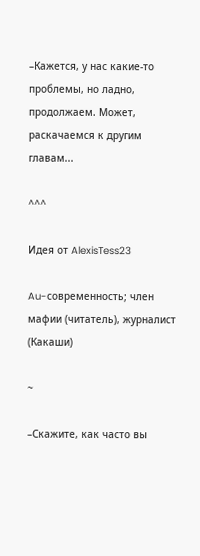–Кажется, у нас какие-то проблемы, но ладно, продолжаем. Может, раскачаемся к другим главам...

^^^

Идея от AlexisTess23

Au-современность; член мафии (читатель), журналист (Какаши)

~

–Скажите, как часто вы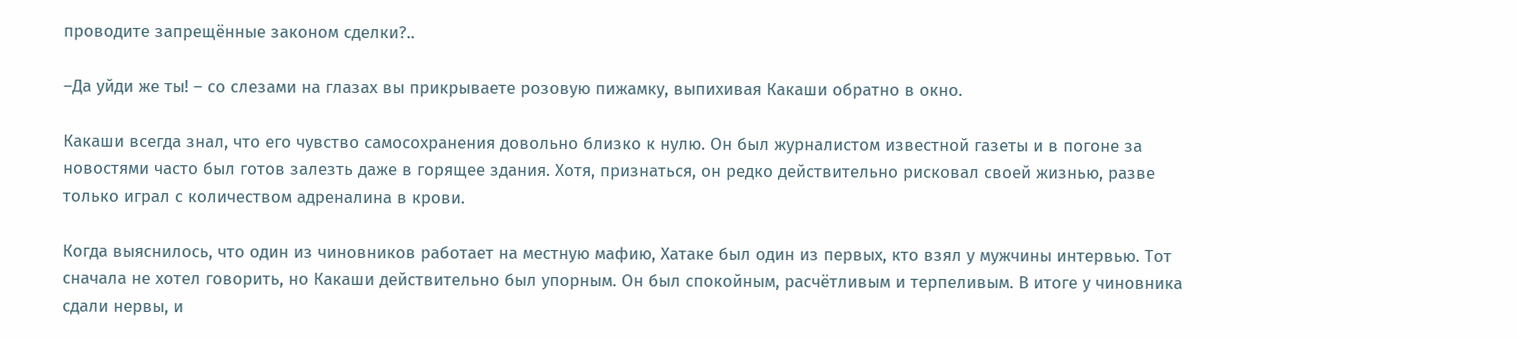проводите запрещённые законом сделки?..

–Да уйди же ты! – со слезами на глазах вы прикрываете розовую пижамку, выпихивая Какаши обратно в окно.

Какаши всегда знал, что его чувство самосохранения довольно близко к нулю. Он был журналистом известной газеты и в погоне за новостями часто был готов залезть даже в горящее здания. Хотя, признаться, он редко действительно рисковал своей жизнью, разве только играл с количеством адреналина в крови.

Когда выяснилось, что один из чиновников работает на местную мафию, Хатаке был один из первых, кто взял у мужчины интервью. Тот сначала не хотел говорить, но Какаши действительно был упорным. Он был спокойным, расчётливым и терпеливым. В итоге у чиновника сдали нервы, и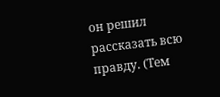он решил рассказать всю правду. (Тем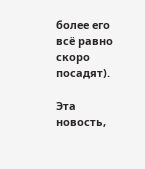более его всё равно скоро посадят).

Эта новость,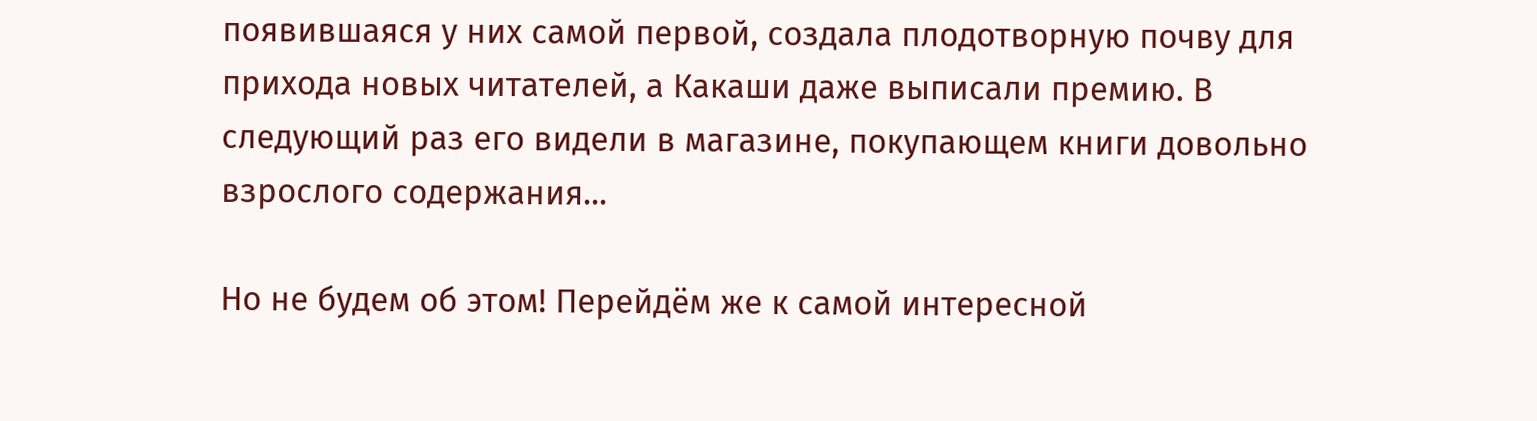появившаяся у них самой первой, создала плодотворную почву для прихода новых читателей, а Какаши даже выписали премию. В следующий раз его видели в магазине, покупающем книги довольно взрослого содержания...

Но не будем об этом! Перейдём же к самой интересной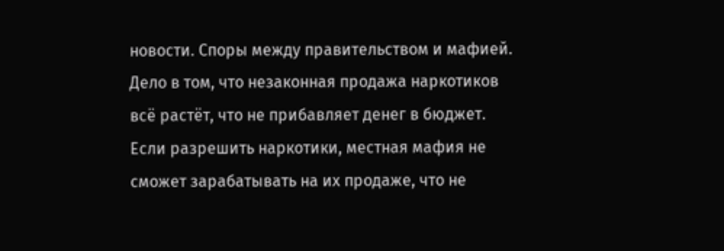новости. Споры между правительством и мафией. Дело в том, что незаконная продажа наркотиков всё растёт, что не прибавляет денег в бюджет. Если разрешить наркотики, местная мафия не сможет зарабатывать на их продаже, что не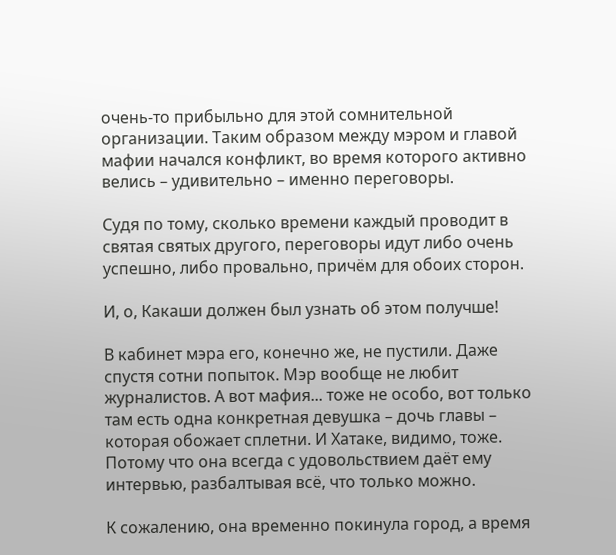очень-то прибыльно для этой сомнительной организации. Таким образом между мэром и главой мафии начался конфликт, во время которого активно велись – удивительно – именно переговоры.

Судя по тому, сколько времени каждый проводит в святая святых другого, переговоры идут либо очень успешно, либо провально, причём для обоих сторон.

И, о, Какаши должен был узнать об этом получше!

В кабинет мэра его, конечно же, не пустили. Даже спустя сотни попыток. Мэр вообще не любит журналистов. А вот мафия... тоже не особо, вот только там есть одна конкретная девушка – дочь главы – которая обожает сплетни. И Хатаке, видимо, тоже. Потому что она всегда с удовольствием даёт ему интервью, разбалтывая всё, что только можно.

К сожалению, она временно покинула город, а время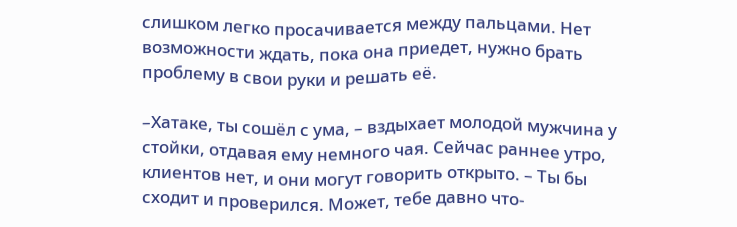слишком легко просачивается между пальцами. Нет возможности ждать, пока она приедет, нужно брать проблему в свои руки и решать её.

–Хатаке, ты сошёл с ума, – вздыхает молодой мужчина у стойки, отдавая ему немного чая. Сейчас раннее утро, клиентов нет, и они могут говорить открыто. – Ты бы сходит и проверился. Может, тебе давно что-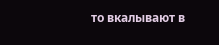то вкалывают в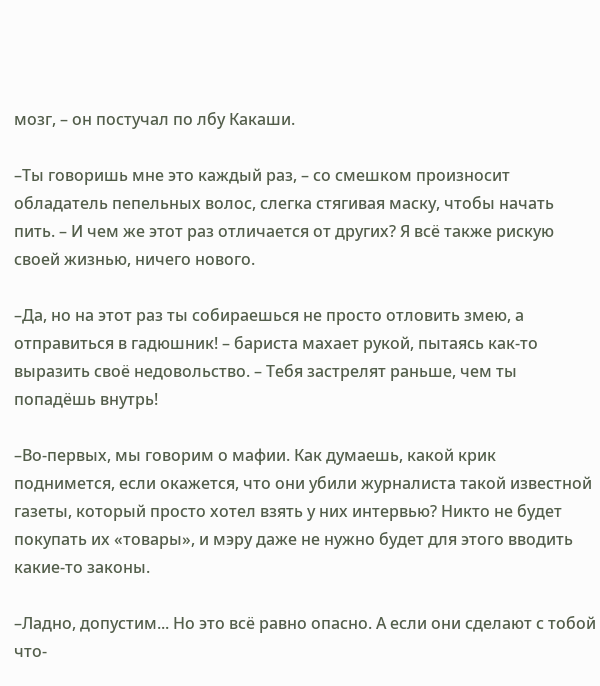мозг, – он постучал по лбу Какаши.

–Ты говоришь мне это каждый раз, – со смешком произносит обладатель пепельных волос, слегка стягивая маску, чтобы начать пить. – И чем же этот раз отличается от других? Я всё также рискую своей жизнью, ничего нового.

–Да, но на этот раз ты собираешься не просто отловить змею, а отправиться в гадюшник! – бариста махает рукой, пытаясь как-то выразить своё недовольство. – Тебя застрелят раньше, чем ты попадёшь внутрь!

–Во-первых, мы говорим о мафии. Как думаешь, какой крик поднимется, если окажется, что они убили журналиста такой известной газеты, который просто хотел взять у них интервью? Никто не будет покупать их «товары», и мэру даже не нужно будет для этого вводить какие-то законы.

–Ладно, допустим... Но это всё равно опасно. А если они сделают с тобой что-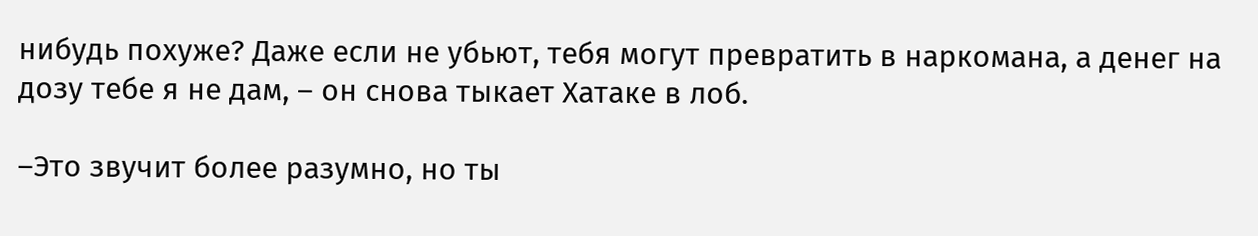нибудь похуже? Даже если не убьют, тебя могут превратить в наркомана, а денег на дозу тебе я не дам, – он снова тыкает Хатаке в лоб.

–Это звучит более разумно, но ты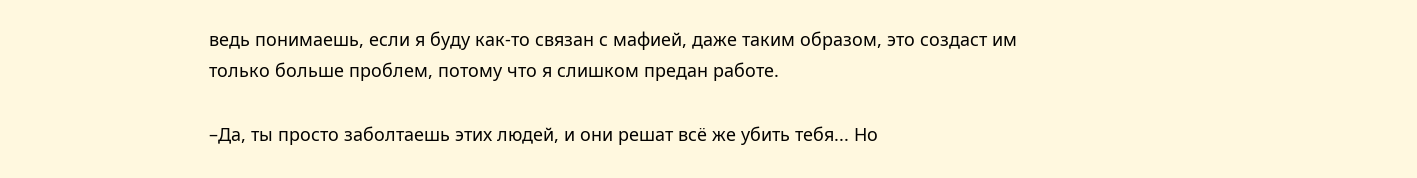ведь понимаешь, если я буду как-то связан с мафией, даже таким образом, это создаст им только больше проблем, потому что я слишком предан работе.

–Да, ты просто заболтаешь этих людей, и они решат всё же убить тебя... Но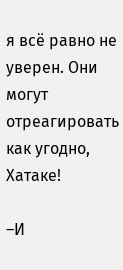я всё равно не уверен. Они могут отреагировать как угодно, Хатаке!

–И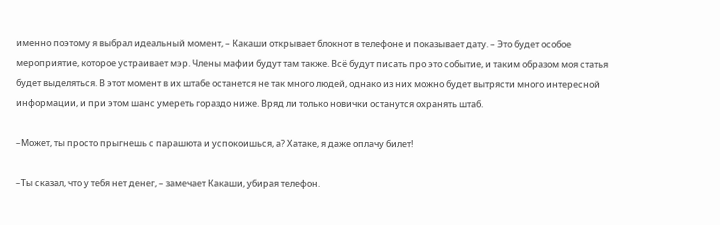именно поэтому я выбрал идеальный момент, – Какаши открывает блокнот в телефоне и показывает дату. – Это будет особое мероприятие, которое устраивает мэр. Члены мафии будут там также. Всё будут писать про это событие, и таким образом моя статья будет выделяться. В этот момент в их штабе останется не так много людей, однако из них можно будет вытрясти много интересной информации, и при этом шанс умереть гораздо ниже. Вряд ли только новички останутся охранять штаб.

–Может, ты просто прыгнешь с парашюта и успокоишься, а? Хатаке, я даже оплачу билет!

–Ты сказал, что у тебя нет денег, – замечает Какаши, убирая телефон.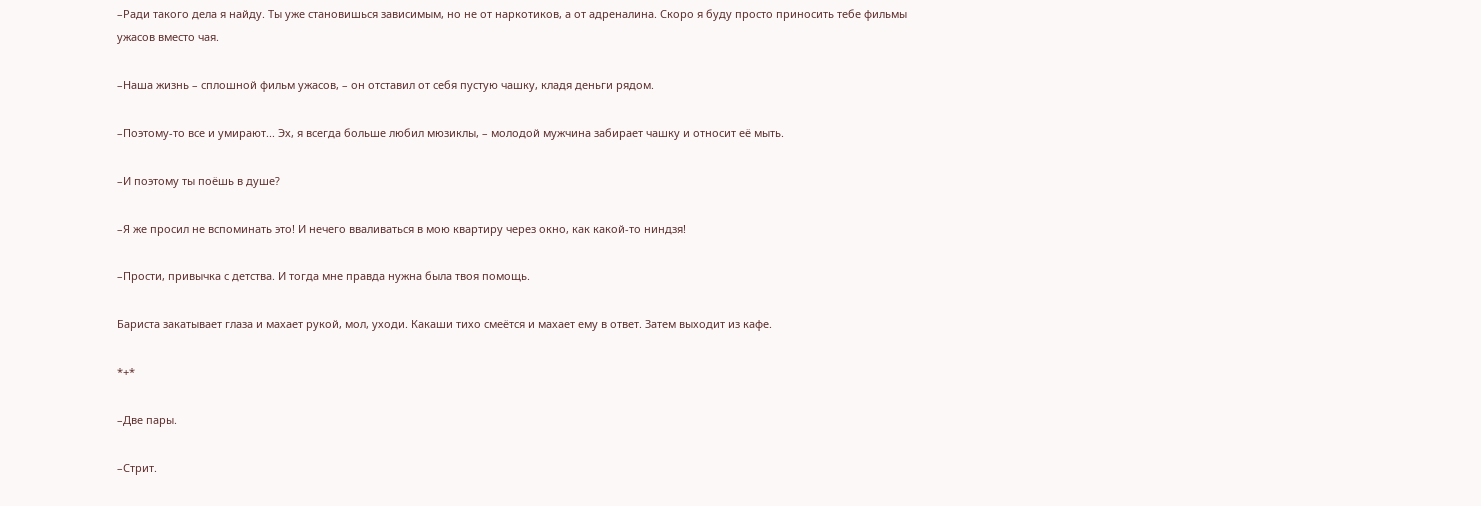–Ради такого дела я найду. Ты уже становишься зависимым, но не от наркотиков, а от адреналина. Скоро я буду просто приносить тебе фильмы ужасов вместо чая.

–Наша жизнь – сплошной фильм ужасов, – он отставил от себя пустую чашку, кладя деньги рядом.

–Поэтому-то все и умирают... Эх, я всегда больше любил мюзиклы, – молодой мужчина забирает чашку и относит её мыть.

–И поэтому ты поёшь в душе?

–Я же просил не вспоминать это! И нечего вваливаться в мою квартиру через окно, как какой-то ниндзя!

–Прости, привычка с детства. И тогда мне правда нужна была твоя помощь.

Бариста закатывает глаза и махает рукой, мол, уходи. Какаши тихо смеётся и махает ему в ответ. Затем выходит из кафе.

*+*

–Две пары.

–Стрит.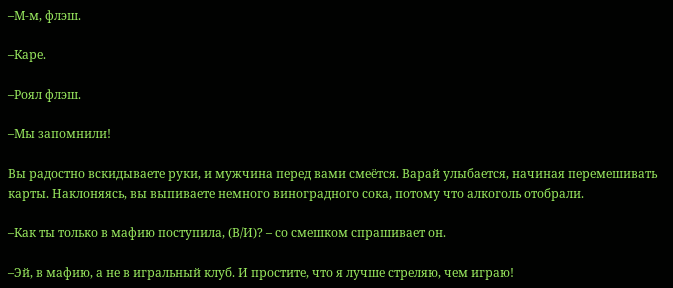–М-м, флэш.

–Каре.

–Роял флэш.

–Мы запомнили!

Вы радостно вскидываете руки, и мужчина перед вами смеётся. Варай улыбается, начиная перемешивать карты. Наклоняясь, вы выпиваете немного виноградного сока, потому что алкоголь отобрали.

–Как ты только в мафию поступила, (В/И)? – со смешком спрашивает он.

–Эй, в мафию, а не в игральный клуб. И простите, что я лучше стреляю, чем играю!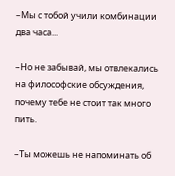–Мы с тобой учили комбинации два часа...

–Но не забывай, мы отвлекались на философские обсуждения, почему тебе не стоит так много пить.

–Ты можешь не напоминать об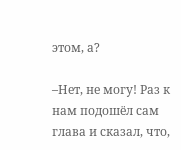этом, а?

–Нет, не могу! Раз к нам подошёл сам глава и сказал, что,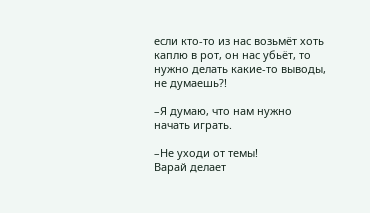если кто-то из нас возьмёт хоть каплю в рот, он нас убьёт, то нужно делать какие-то выводы, не думаешь?!

–Я думаю, что нам нужно начать играть.

–Не уходи от темы!
Варай делает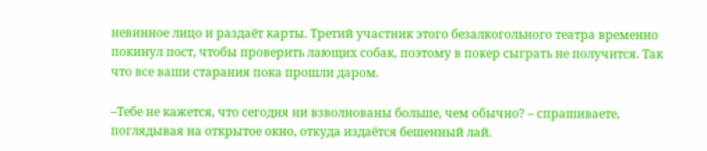невинное лицо и раздаёт карты. Третий участник этого безалкогольного театра временно покинул пост, чтобы проверить лающих собак, поэтому в покер сыграть не получится. Так что все ваши старания пока прошли даром.

–Тебе не кажется, что сегодня ни взволнованы больше, чем обычно? – спрашиваете, поглядывая на открытое окно, откуда издаётся бешенный лай.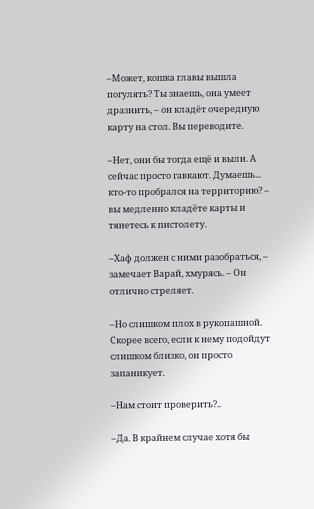–Может, кошка главы вышла погулять? Ты знаешь, она умеет дразнить, – он кладёт очередную карту на стол. Вы переводите.

–Нет, они бы тогда ещё и выли. А сейчас просто гавкают. Думаешь... кто-то пробрался на территорию? – вы медленно кладёте карты и тянетесь к пистолету.

–Хаф должен с ними разобраться, – замечает Варай, хмурясь. – Он отлично стреляет.

–Но слишком плох в рукопашной. Скорее всего, если к нему подойдут слишком близко, он просто запаникует.

–Нам стоит проверить?..

–Да. В крайнем случае хотя бы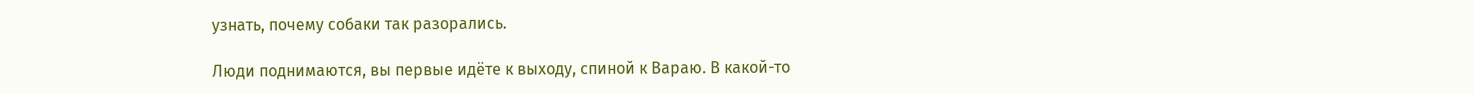узнать, почему собаки так разорались.

Люди поднимаются, вы первые идёте к выходу, спиной к Вараю. В какой-то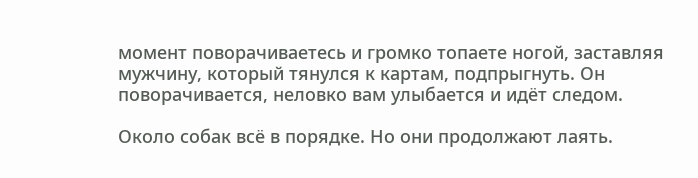момент поворачиваетесь и громко топаете ногой, заставляя мужчину, который тянулся к картам, подпрыгнуть. Он поворачивается, неловко вам улыбается и идёт следом.

Около собак всё в порядке. Но они продолжают лаять.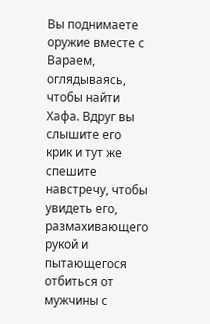Вы поднимаете оружие вместе с Вараем, оглядываясь, чтобы найти Хафа. Вдруг вы слышите его крик и тут же спешите навстречу, чтобы увидеть его, размахивающего рукой и пытающегося отбиться от мужчины с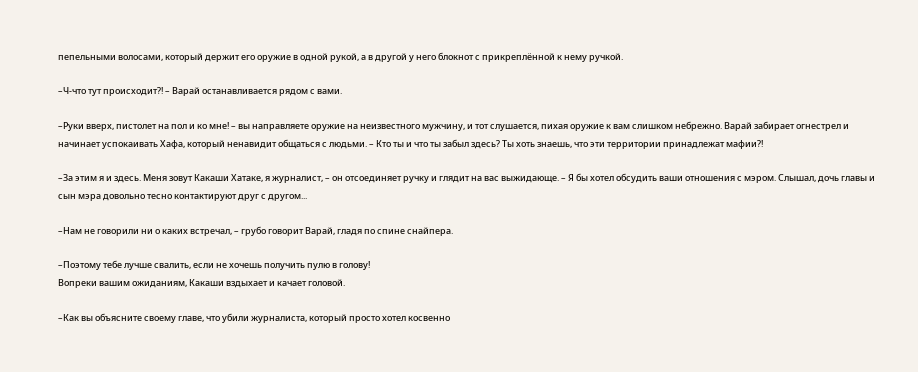пепельными волосами, который держит его оружие в одной рукой, а в другой у него блокнот с прикреплённой к нему ручкой.

–Ч-что тут происходит?! – Варай останавливается рядом с вами.

–Руки вверх, пистолет на пол и ко мне! – вы направляете оружие на неизвестного мужчину, и тот слушается, пихая оружие к вам слишком небрежно. Варай забирает огнестрел и начинает успокаивать Хафа, который ненавидит общаться с людьми. – Кто ты и что ты забыл здесь? Ты хоть знаешь, что эти территории принадлежат мафии?!

–За этим я и здесь. Меня зовут Какаши Хатаке, я журналист, – он отсоединяет ручку и глядит на вас выжидающе. – Я бы хотел обсудить ваши отношения с мэром. Слышал, дочь главы и сын мэра довольно тесно контактируют друг с другом...

–Нам не говорили ни о каких встречал, – грубо говорит Варай, гладя по спине снайпера.

–Поэтому тебе лучше свалить, если не хочешь получить пулю в голову!
Вопреки вашим ожиданиям, Какаши вздыхает и качает головой.

–Как вы объясните своему главе, что убили журналиста, который просто хотел косвенно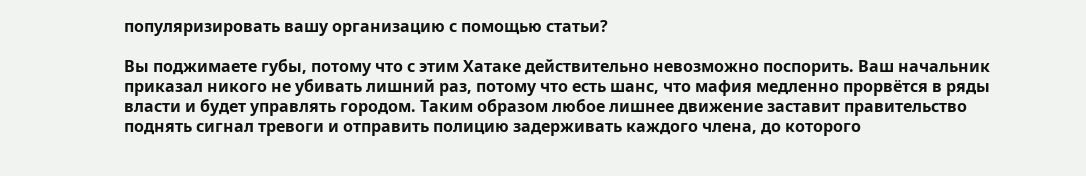популяризировать вашу организацию с помощью статьи?

Вы поджимаете губы, потому что с этим Хатаке действительно невозможно поспорить. Ваш начальник приказал никого не убивать лишний раз, потому что есть шанс, что мафия медленно прорвётся в ряды власти и будет управлять городом. Таким образом любое лишнее движение заставит правительство поднять сигнал тревоги и отправить полицию задерживать каждого члена, до которого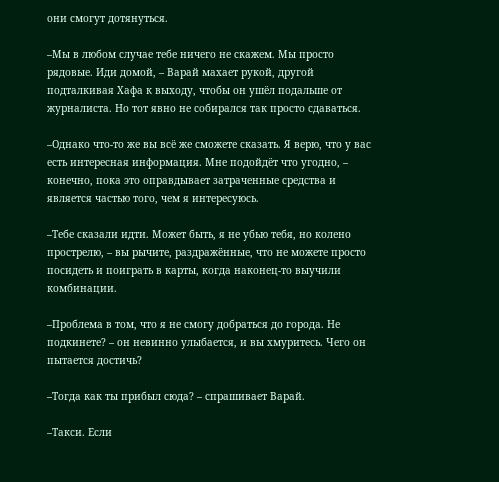они смогут дотянуться.

–Мы в любом случае тебе ничего не скажем. Мы просто рядовые. Иди домой, – Варай махает рукой, другой подталкивая Хафа к выходу, чтобы он ушёл подальше от журналиста. Но тот явно не собирался так просто сдаваться.

–Однако что-то же вы всё же сможете сказать. Я верю, что у вас есть интересная информация. Мне подойдёт что угодно, – конечно, пока это оправдывает затраченные средства и является частью того, чем я интересуюсь.

–Тебе сказали идти. Может быть, я не убью тебя, но колено прострелю, – вы рычите, раздражённые, что не можете просто посидеть и поиграть в карты, когда наконец-то выучили комбинации.

–Проблема в том, что я не смогу добраться до города. Не подкинете? – он невинно улыбается, и вы хмуритесь. Чего он пытается достичь?

–Тогда как ты прибыл сюда? – спрашивает Варай.

–Такси. Если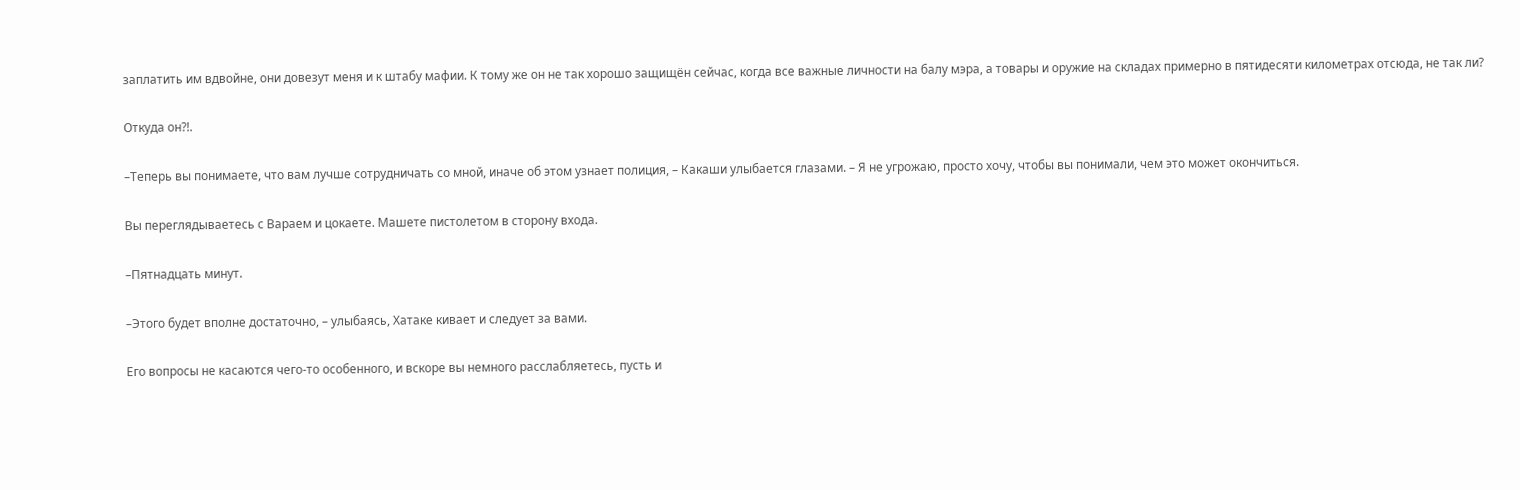заплатить им вдвойне, они довезут меня и к штабу мафии. К тому же он не так хорошо защищён сейчас, когда все важные личности на балу мэра, а товары и оружие на складах примерно в пятидесяти километрах отсюда, не так ли?

Откуда он?!.

–Теперь вы понимаете, что вам лучше сотрудничать со мной, иначе об этом узнает полиция, – Какаши улыбается глазами. – Я не угрожаю, просто хочу, чтобы вы понимали, чем это может окончиться.

Вы переглядываетесь с Вараем и цокаете. Машете пистолетом в сторону входа.

–Пятнадцать минут.

–Этого будет вполне достаточно, – улыбаясь, Хатаке кивает и следует за вами.

Его вопросы не касаются чего-то особенного, и вскоре вы немного расслабляетесь, пусть и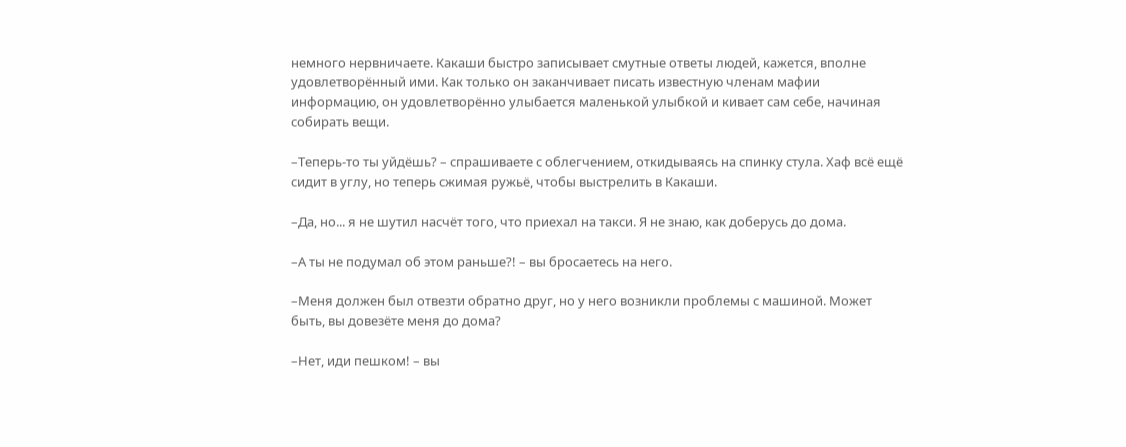немного нервничаете. Какаши быстро записывает смутные ответы людей, кажется, вполне удовлетворённый ими. Как только он заканчивает писать известную членам мафии информацию, он удовлетворённо улыбается маленькой улыбкой и кивает сам себе, начиная собирать вещи.

–Теперь-то ты уйдёшь? – спрашиваете с облегчением, откидываясь на спинку стула. Хаф всё ещё сидит в углу, но теперь сжимая ружьё, чтобы выстрелить в Какаши.

–Да, но... я не шутил насчёт того, что приехал на такси. Я не знаю, как доберусь до дома.

–А ты не подумал об этом раньше?! – вы бросаетесь на него.

–Меня должен был отвезти обратно друг, но у него возникли проблемы с машиной. Может быть, вы довезёте меня до дома?

–Нет, иди пешком! – вы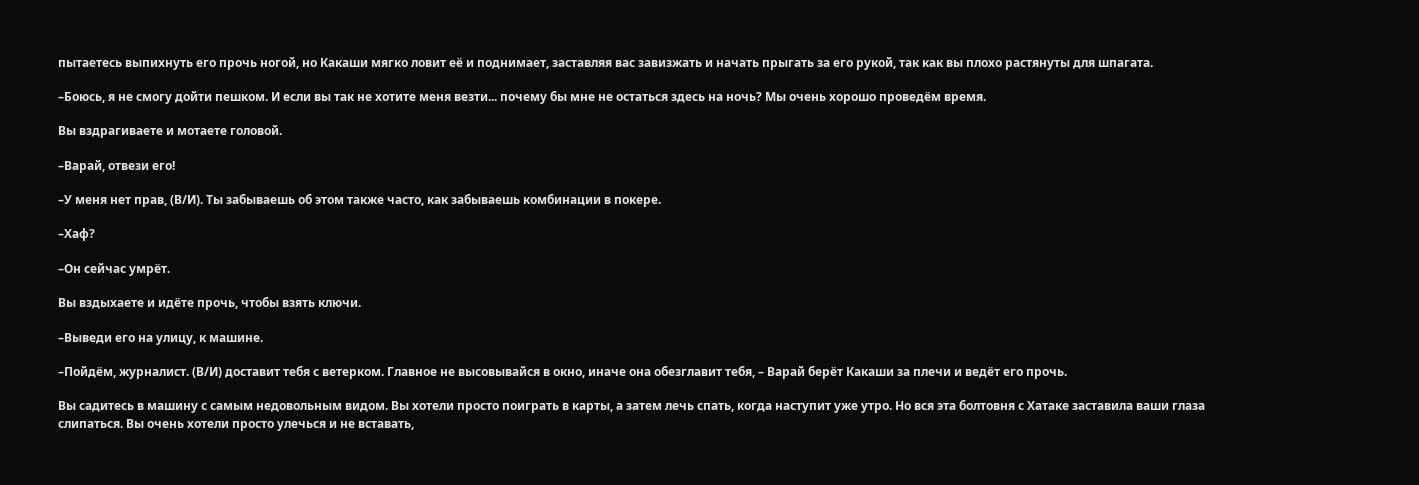пытаетесь выпихнуть его прочь ногой, но Какаши мягко ловит её и поднимает, заставляя вас завизжать и начать прыгать за его рукой, так как вы плохо растянуты для шпагата.

–Боюсь, я не смогу дойти пешком. И если вы так не хотите меня везти... почему бы мне не остаться здесь на ночь? Мы очень хорошо проведём время.

Вы вздрагиваете и мотаете головой.

–Варай, отвези его!

–У меня нет прав, (В/И). Ты забываешь об этом также часто, как забываешь комбинации в покере.

–Хаф?

–Он сейчас умрёт.

Вы вздыхаете и идёте прочь, чтобы взять ключи.

–Выведи его на улицу, к машине.

–Пойдём, журналист. (В/И) доставит тебя с ветерком. Главное не высовывайся в окно, иначе она обезглавит тебя, – Варай берёт Какаши за плечи и ведёт его прочь.

Вы садитесь в машину с самым недовольным видом. Вы хотели просто поиграть в карты, а затем лечь спать, когда наступит уже утро. Но вся эта болтовня с Хатаке заставила ваши глаза слипаться. Вы очень хотели просто улечься и не вставать,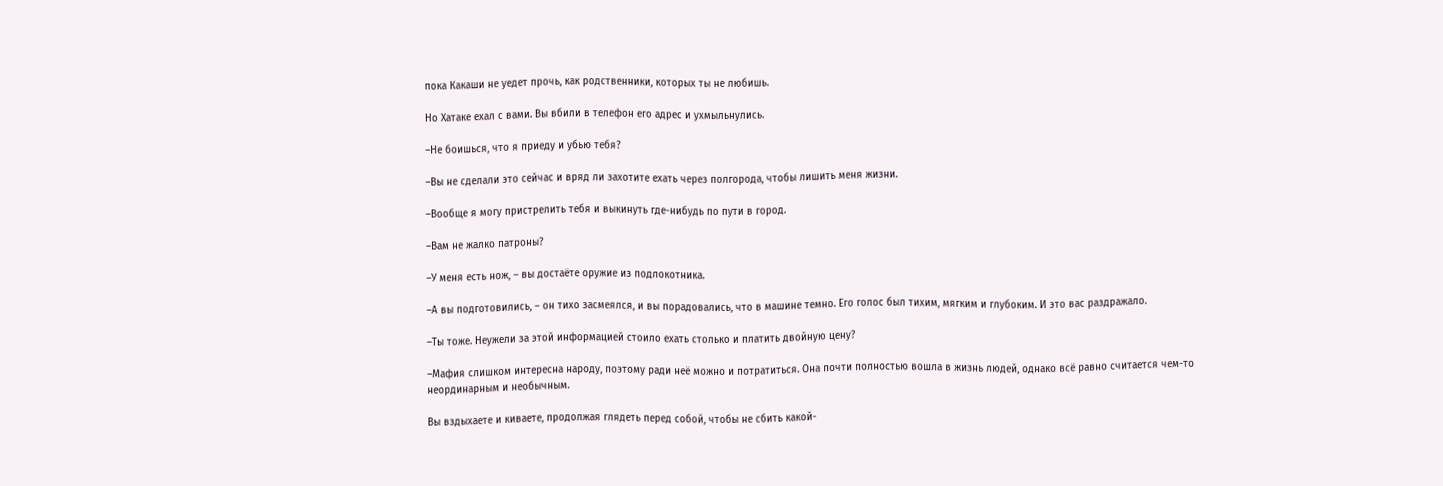пока Какаши не уедет прочь, как родственники, которых ты не любишь.

Но Хатаке ехал с вами. Вы вбили в телефон его адрес и ухмыльнулись.

–Не боишься, что я приеду и убью тебя?

–Вы не сделали это сейчас и вряд ли захотите ехать через полгорода, чтобы лишить меня жизни.

–Вообще я могу пристрелить тебя и выкинуть где-нибудь по пути в город.

–Вам не жалко патроны?

–У меня есть нож, – вы достаёте оружие из подлокотника.

–А вы подготовились, – он тихо засмеялся, и вы порадовались, что в машине темно. Его голос был тихим, мягким и глубоким. И это вас раздражало.

–Ты тоже. Неужели за этой информацией стоило ехать столько и платить двойную цену?

–Мафия слишком интересна народу, поэтому ради неё можно и потратиться. Она почти полностью вошла в жизнь людей, однако всё равно считается чем-то неординарным и необычным.

Вы вздыхаете и киваете, продолжая глядеть перед собой, чтобы не сбить какой-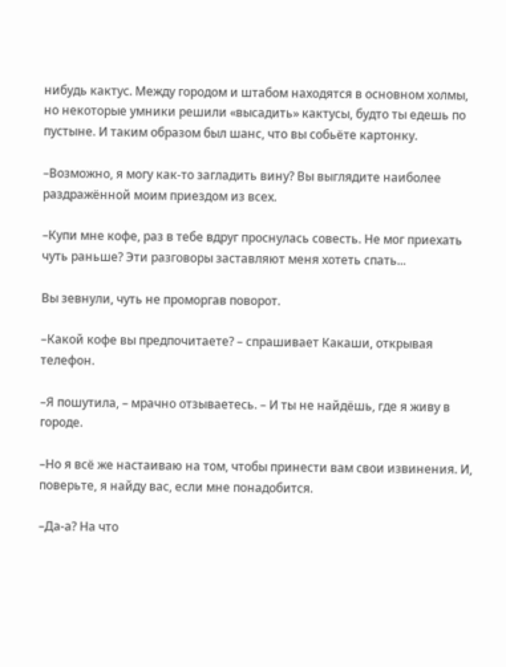нибудь кактус. Между городом и штабом находятся в основном холмы, но некоторые умники решили «высадить» кактусы, будто ты едешь по пустыне. И таким образом был шанс, что вы собьёте картонку.

–Возможно, я могу как-то загладить вину? Вы выглядите наиболее раздражённой моим приездом из всех.

–Купи мне кофе, раз в тебе вдруг проснулась совесть. Не мог приехать чуть раньше? Эти разговоры заставляют меня хотеть спать...

Вы зевнули, чуть не проморгав поворот.

–Какой кофе вы предпочитаете? – спрашивает Какаши, открывая телефон.

–Я пошутила, – мрачно отзываетесь. – И ты не найдёшь, где я живу в городе.

–Но я всё же настаиваю на том, чтобы принести вам свои извинения. И, поверьте, я найду вас, если мне понадобится.

–Да-а? На что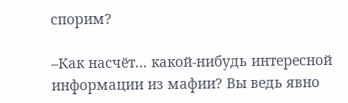спорим?

–Как насчёт... какой-нибудь интересной информации из мафии? Вы ведь явно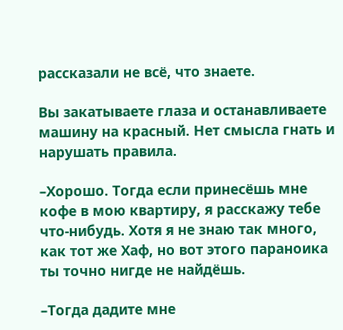рассказали не всё, что знаете.

Вы закатываете глаза и останавливаете машину на красный. Нет смысла гнать и нарушать правила.

–Хорошо. Тогда если принесёшь мне кофе в мою квартиру, я расскажу тебе что-нибудь. Хотя я не знаю так много, как тот же Хаф, но вот этого параноика ты точно нигде не найдёшь.

–Тогда дадите мне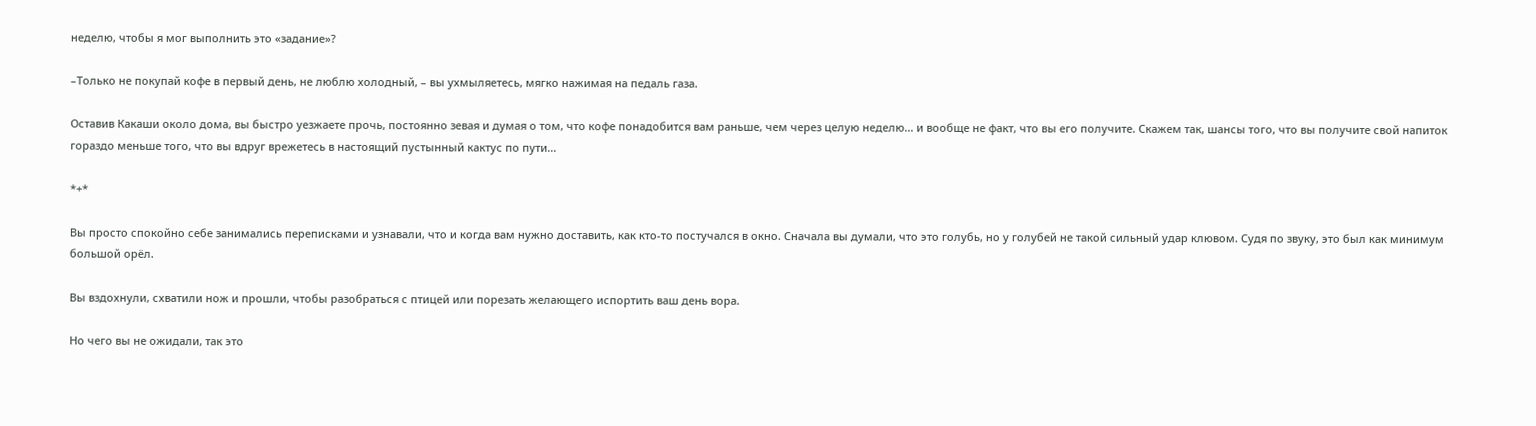неделю, чтобы я мог выполнить это «задание»?

–Только не покупай кофе в первый день, не люблю холодный, – вы ухмыляетесь, мягко нажимая на педаль газа.

Оставив Какаши около дома, вы быстро уезжаете прочь, постоянно зевая и думая о том, что кофе понадобится вам раньше, чем через целую неделю... и вообще не факт, что вы его получите. Скажем так, шансы того, что вы получите свой напиток гораздо меньше того, что вы вдруг врежетесь в настоящий пустынный кактус по пути...

*+*

Вы просто спокойно себе занимались переписками и узнавали, что и когда вам нужно доставить, как кто-то постучался в окно. Сначала вы думали, что это голубь, но у голубей не такой сильный удар клювом. Судя по звуку, это был как минимум большой орёл.

Вы вздохнули, схватили нож и прошли, чтобы разобраться с птицей или порезать желающего испортить ваш день вора.

Но чего вы не ожидали, так это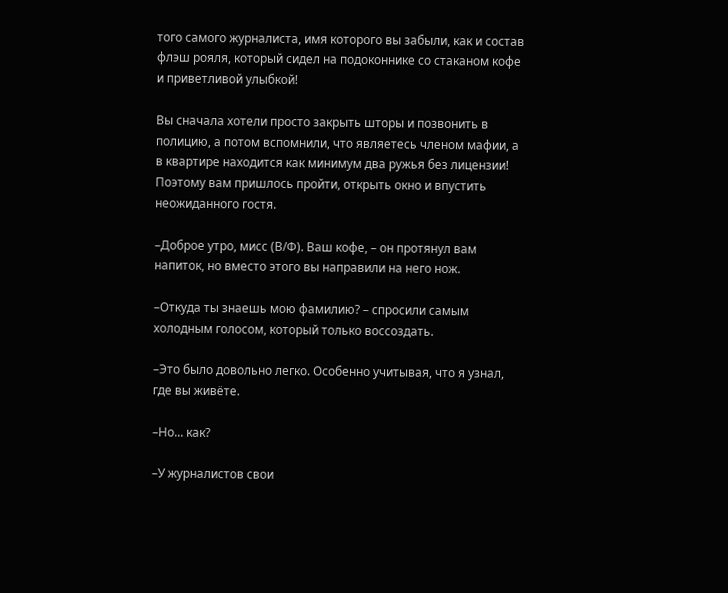того самого журналиста, имя которого вы забыли, как и состав флэш рояля, который сидел на подоконнике со стаканом кофе и приветливой улыбкой!

Вы сначала хотели просто закрыть шторы и позвонить в полицию, а потом вспомнили, что являетесь членом мафии, а в квартире находится как минимум два ружья без лицензии! Поэтому вам пришлось пройти, открыть окно и впустить неожиданного гостя.

–Доброе утро, мисс (В/Ф). Ваш кофе, – он протянул вам напиток, но вместо этого вы направили на него нож.

–Откуда ты знаешь мою фамилию? – спросили самым холодным голосом, который только воссоздать.

–Это было довольно легко. Особенно учитывая, что я узнал, где вы живёте.

–Но... как?

–У журналистов свои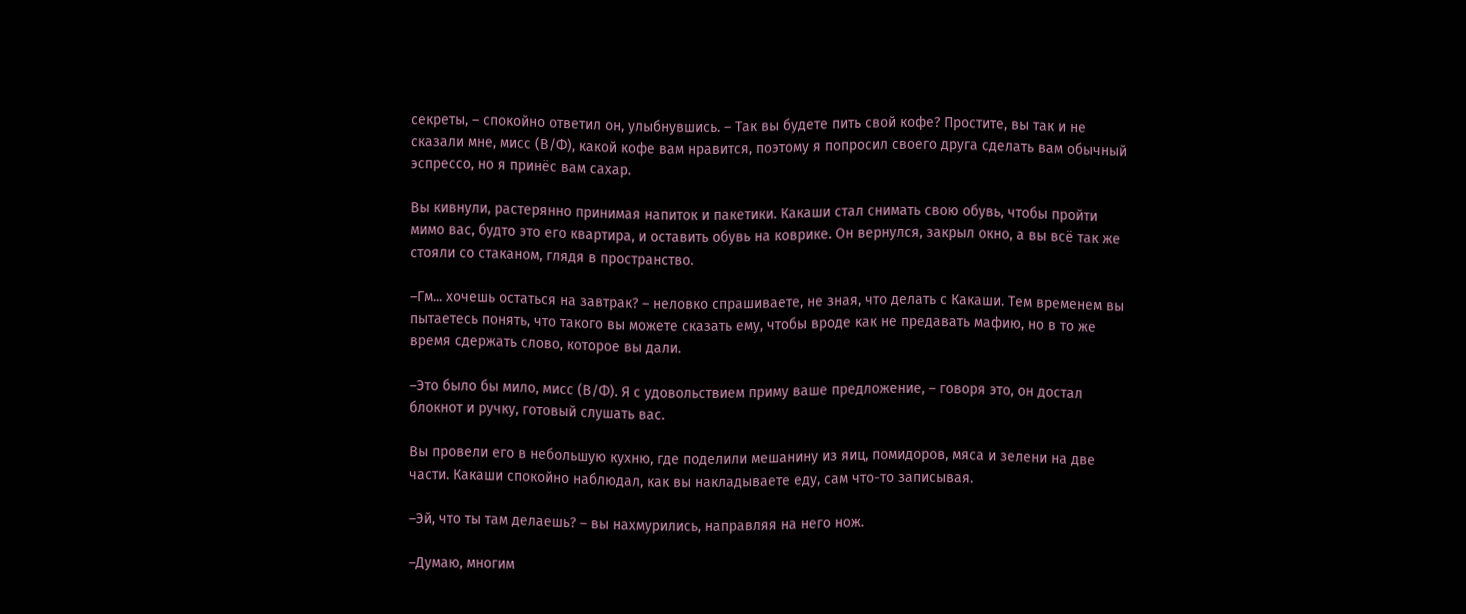секреты, – спокойно ответил он, улыбнувшись. – Так вы будете пить свой кофе? Простите, вы так и не сказали мне, мисс (В/Ф), какой кофе вам нравится, поэтому я попросил своего друга сделать вам обычный эспрессо, но я принёс вам сахар.

Вы кивнули, растерянно принимая напиток и пакетики. Какаши стал снимать свою обувь, чтобы пройти мимо вас, будто это его квартира, и оставить обувь на коврике. Он вернулся, закрыл окно, а вы всё так же стояли со стаканом, глядя в пространство.

–Гм... хочешь остаться на завтрак? – неловко спрашиваете, не зная, что делать с Какаши. Тем временем вы пытаетесь понять, что такого вы можете сказать ему, чтобы вроде как не предавать мафию, но в то же время сдержать слово, которое вы дали.

–Это было бы мило, мисс (В/Ф). Я с удовольствием приму ваше предложение, – говоря это, он достал блокнот и ручку, готовый слушать вас.

Вы провели его в небольшую кухню, где поделили мешанину из яиц, помидоров, мяса и зелени на две части. Какаши спокойно наблюдал, как вы накладываете еду, сам что-то записывая.

–Эй, что ты там делаешь? – вы нахмурились, направляя на него нож.

–Думаю, многим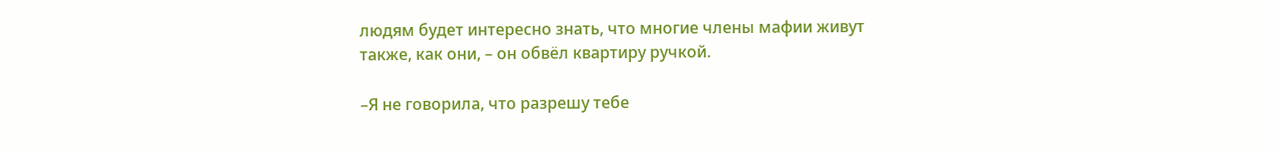людям будет интересно знать, что многие члены мафии живут также, как они, – он обвёл квартиру ручкой.

–Я не говорила, что разрешу тебе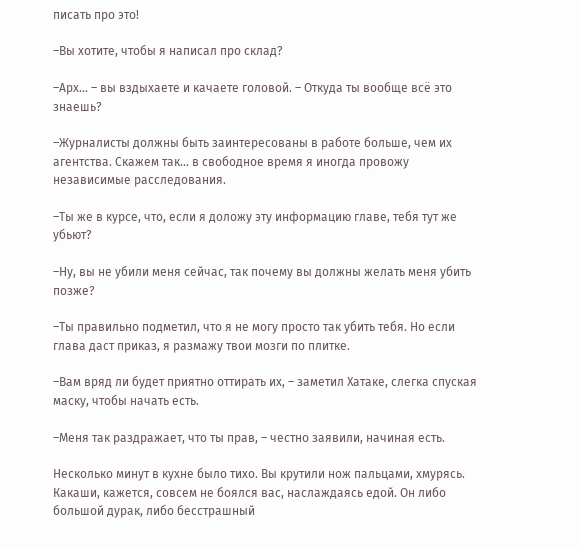писать про это!

–Вы хотите, чтобы я написал про склад?

–Арх... – вы вздыхаете и качаете головой. – Откуда ты вообще всё это знаешь?

–Журналисты должны быть заинтересованы в работе больше, чем их агентства. Скажем так... в свободное время я иногда провожу независимые расследования.

–Ты же в курсе, что, если я доложу эту информацию главе, тебя тут же убьют?

–Ну, вы не убили меня сейчас, так почему вы должны желать меня убить позже?

–Ты правильно подметил, что я не могу просто так убить тебя. Но если глава даст приказ, я размажу твои мозги по плитке.

–Вам вряд ли будет приятно оттирать их, – заметил Хатаке, слегка спуская маску, чтобы начать есть.

–Меня так раздражает, что ты прав, – честно заявили, начиная есть.

Несколько минут в кухне было тихо. Вы крутили нож пальцами, хмурясь. Какаши, кажется, совсем не боялся вас, наслаждаясь едой. Он либо большой дурак, либо бесстрашный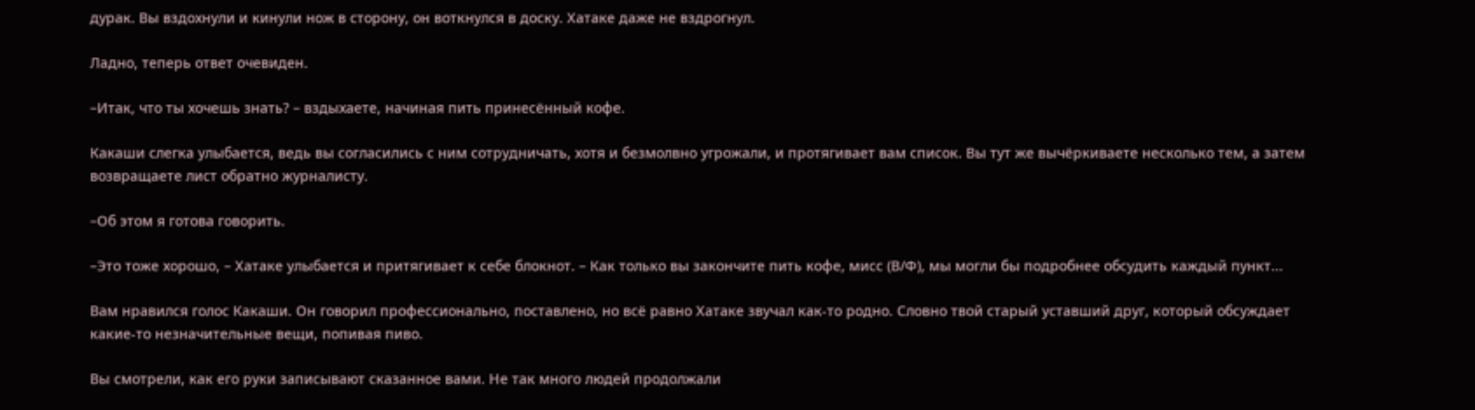дурак. Вы вздохнули и кинули нож в сторону, он воткнулся в доску. Хатаке даже не вздрогнул.

Ладно, теперь ответ очевиден.

–Итак, что ты хочешь знать? – вздыхаете, начиная пить принесённый кофе.

Какаши слегка улыбается, ведь вы согласились с ним сотрудничать, хотя и безмолвно угрожали, и протягивает вам список. Вы тут же вычёркиваете несколько тем, а затем возвращаете лист обратно журналисту.

–Об этом я готова говорить.

–Это тоже хорошо, – Хатаке улыбается и притягивает к себе блокнот. – Как только вы закончите пить кофе, мисс (В/Ф), мы могли бы подробнее обсудить каждый пункт...

Вам нравился голос Какаши. Он говорил профессионально, поставлено, но всё равно Хатаке звучал как-то родно. Словно твой старый уставший друг, который обсуждает какие-то незначительные вещи, попивая пиво.

Вы смотрели, как его руки записывают сказанное вами. Не так много людей продолжали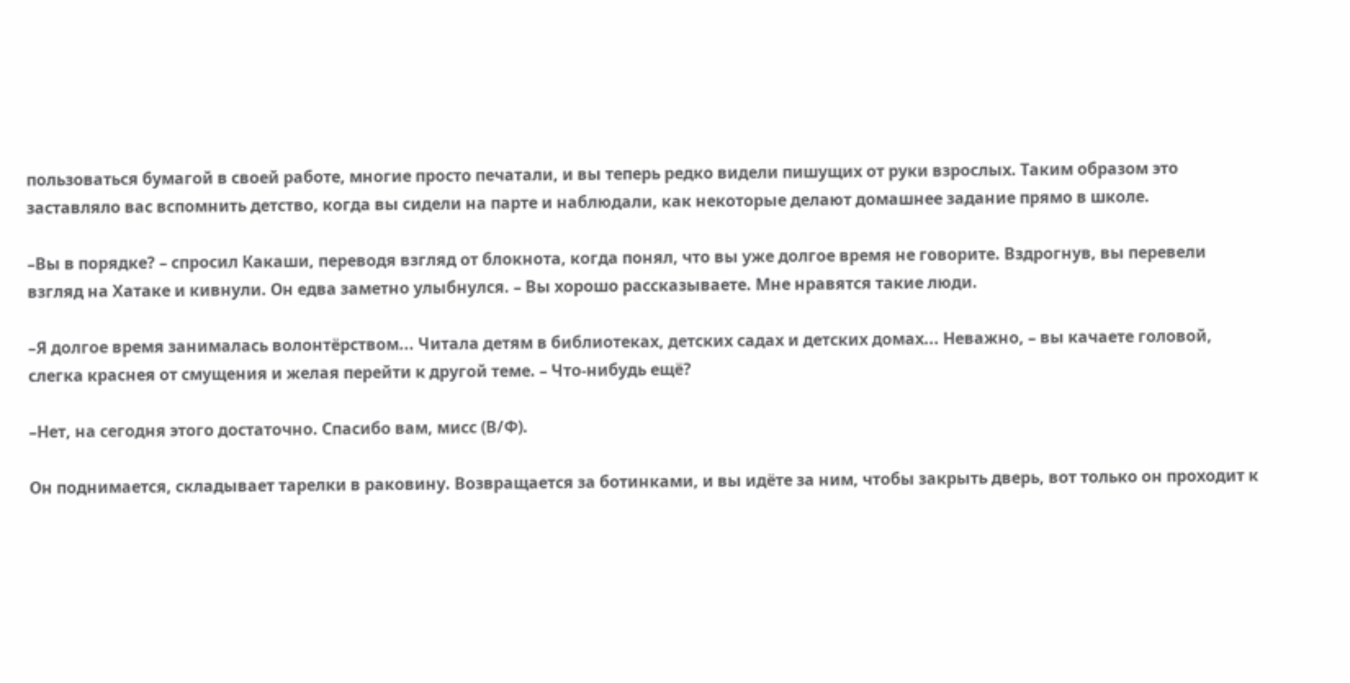пользоваться бумагой в своей работе, многие просто печатали, и вы теперь редко видели пишущих от руки взрослых. Таким образом это заставляло вас вспомнить детство, когда вы сидели на парте и наблюдали, как некоторые делают домашнее задание прямо в школе.

–Вы в порядке? – спросил Какаши, переводя взгляд от блокнота, когда понял, что вы уже долгое время не говорите. Вздрогнув, вы перевели взгляд на Хатаке и кивнули. Он едва заметно улыбнулся. – Вы хорошо рассказываете. Мне нравятся такие люди.

–Я долгое время занималась волонтёрством... Читала детям в библиотеках, детских садах и детских домах... Неважно, – вы качаете головой, слегка краснея от смущения и желая перейти к другой теме. – Что-нибудь ещё?

–Нет, на сегодня этого достаточно. Спасибо вам, мисс (В/Ф).

Он поднимается, складывает тарелки в раковину. Возвращается за ботинками, и вы идёте за ним, чтобы закрыть дверь, вот только он проходит к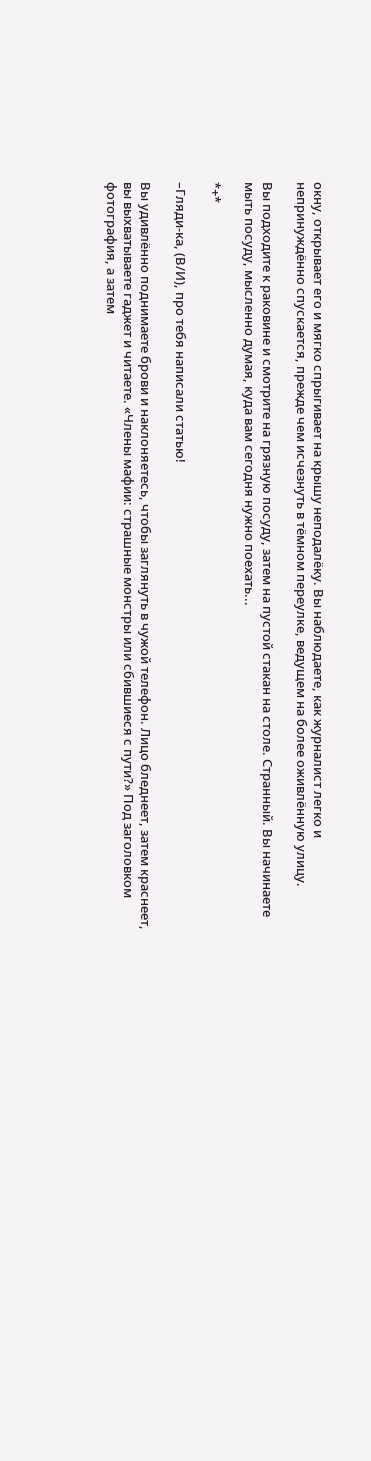окну, открывает его и мягко спрыгивает на крышу неподалёку. Вы наблюдаете, как журналист легко и непринуждённо спускается, прежде чем исчезнуть в тёмном переулке, ведущем на более оживлённую улицу.

Вы подходите к раковине и смотрите на грязную посуду, затем на пустой стакан на столе. Странный. Вы начинаете мыть посуду, мысленно думая, куда вам сегодня нужно поехать...

*+*

–Гляди-ка, (В/И), про тебя написали статью!

Вы удивлённо поднимаете брови и наклоняетесь, чтобы заглянуть в чужой телефон. Лицо бледнеет, затем краснеет, вы выхватываете гаджет и читаете. «Члены мафии: страшные монстры или сбившиеся с пути?» Под заголовком фотография, а затем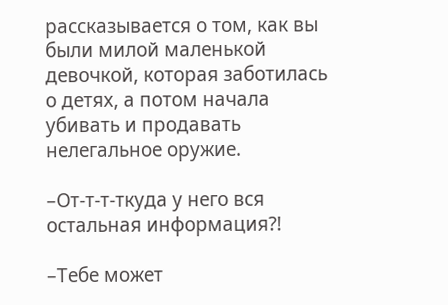рассказывается о том, как вы были милой маленькой девочкой, которая заботилась о детях, а потом начала убивать и продавать нелегальное оружие.

–От-т-т-ткуда у него вся остальная информация?!

–Тебе может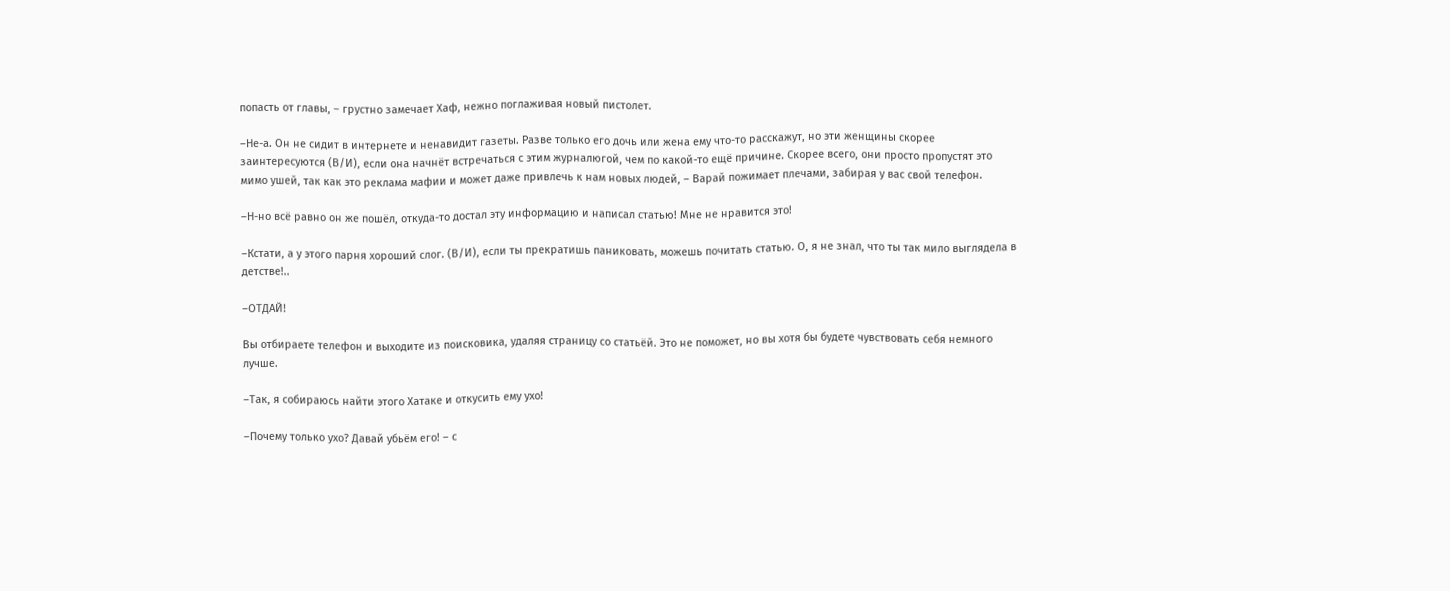попасть от главы, – грустно замечает Хаф, нежно поглаживая новый пистолет.

–Не-а. Он не сидит в интернете и ненавидит газеты. Разве только его дочь или жена ему что-то расскажут, но эти женщины скорее заинтересуются (В/И), если она начнёт встречаться с этим журналюгой, чем по какой-то ещё причине. Скорее всего, они просто пропустят это мимо ушей, так как это реклама мафии и может даже привлечь к нам новых людей, – Варай пожимает плечами, забирая у вас свой телефон.

–Н-но всё равно он же пошёл, откуда-то достал эту информацию и написал статью! Мне не нравится это!

–Кстати, а у этого парня хороший слог. (В/И), если ты прекратишь паниковать, можешь почитать статью. О, я не знал, что ты так мило выглядела в детстве!..

–ОТДАЙ!

Вы отбираете телефон и выходите из поисковика, удаляя страницу со статьёй. Это не поможет, но вы хотя бы будете чувствовать себя немного лучше.

–Так, я собираюсь найти этого Хатаке и откусить ему ухо!

–Почему только ухо? Давай убьём его! – с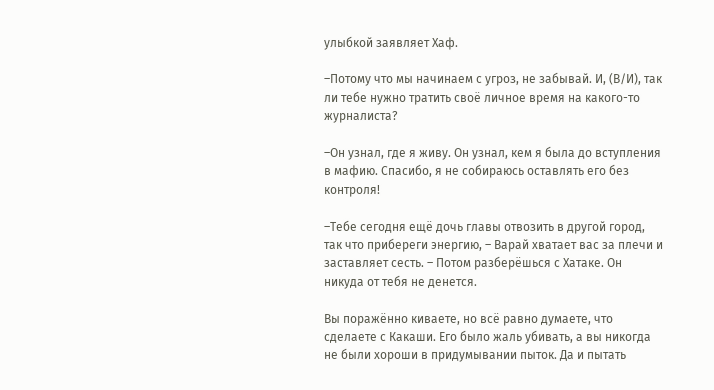улыбкой заявляет Хаф.

–Потому что мы начинаем с угроз, не забывай. И, (В/И), так ли тебе нужно тратить своё личное время на какого-то журналиста?

–Он узнал, где я живу. Он узнал, кем я была до вступления в мафию. Спасибо, я не собираюсь оставлять его без контроля!

–Тебе сегодня ещё дочь главы отвозить в другой город, так что прибереги энергию, – Варай хватает вас за плечи и заставляет сесть. – Потом разберёшься с Хатаке. Он никуда от тебя не денется.

Вы поражённо киваете, но всё равно думаете, что сделаете с Какаши. Его было жаль убивать, а вы никогда не были хороши в придумывании пыток. Да и пытать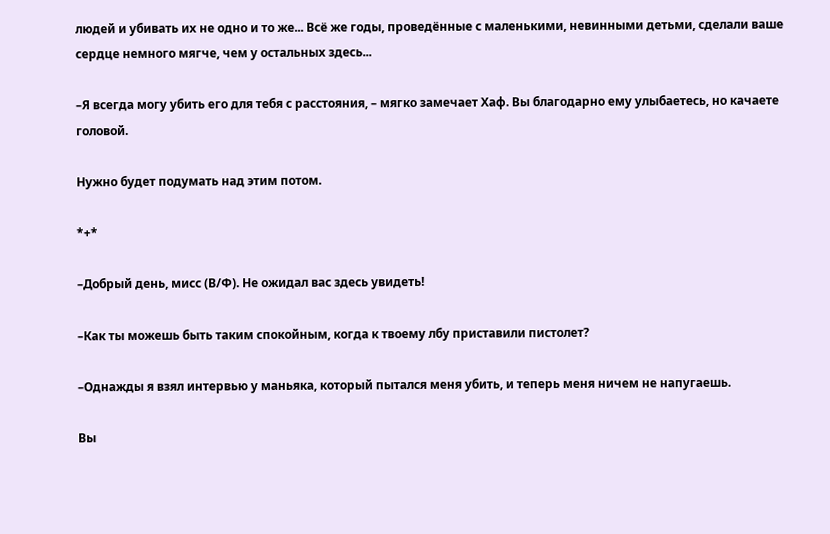людей и убивать их не одно и то же... Всё же годы, проведённые с маленькими, невинными детьми, сделали ваше сердце немного мягче, чем у остальных здесь...

–Я всегда могу убить его для тебя с расстояния, – мягко замечает Хаф. Вы благодарно ему улыбаетесь, но качаете головой.

Нужно будет подумать над этим потом.

*+*

–Добрый день, мисс (В/Ф). Не ожидал вас здесь увидеть!

–Как ты можешь быть таким спокойным, когда к твоему лбу приставили пистолет?

–Однажды я взял интервью у маньяка, который пытался меня убить, и теперь меня ничем не напугаешь.

Вы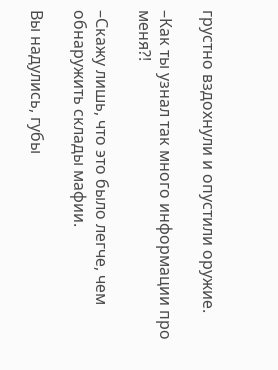грустно вздохнули и опустили оружие.

–Как ты узнал так много информации про меня?!

–Скажу лишь, что это было легче, чем обнаружить склады мафии.

Вы надулись, губы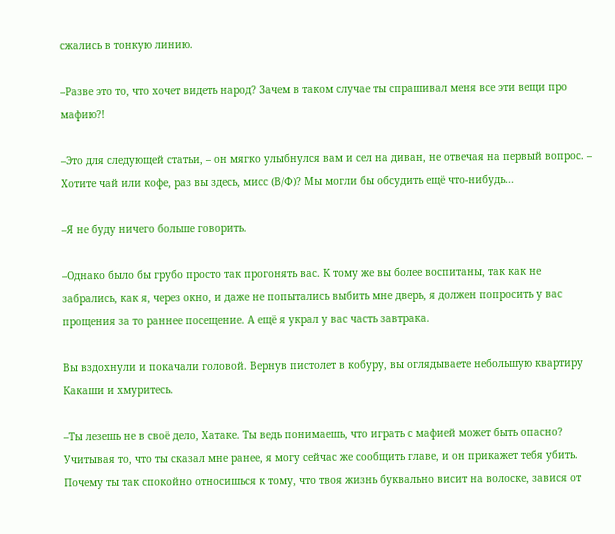сжались в тонкую линию.

–Разве это то, что хочет видеть народ? Зачем в таком случае ты спрашивал меня все эти вещи про мафию?!

–Это для следующей статьи, – он мягко улыбнулся вам и сел на диван, не отвечая на первый вопрос. – Хотите чай или кофе, раз вы здесь, мисс (В/Ф)? Мы могли бы обсудить ещё что-нибудь...

–Я не буду ничего больше говорить.

–Однако было бы грубо просто так прогонять вас. К тому же вы более воспитаны, так как не забрались, как я, через окно, и даже не попытались выбить мне дверь, я должен попросить у вас прощения за то раннее посещение. А ещё я украл у вас часть завтрака.

Вы вздохнули и покачали головой. Вернув пистолет в кобуру, вы оглядываете небольшую квартиру Какаши и хмуритесь.

–Ты лезешь не в своё дело, Хатаке. Ты ведь понимаешь, что играть с мафией может быть опасно? Учитывая то, что ты сказал мне ранее, я могу сейчас же сообщить главе, и он прикажет тебя убить. Почему ты так спокойно относишься к тому, что твоя жизнь буквально висит на волоске, завися от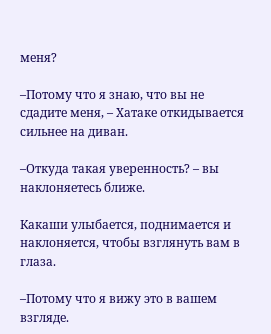меня?

–Потому что я знаю, что вы не сдадите меня, – Хатаке откидывается сильнее на диван.

–Откуда такая уверенность? – вы наклоняетесь ближе.

Какаши улыбается, поднимается и наклоняется, чтобы взглянуть вам в глаза.

–Потому что я вижу это в вашем взгляде.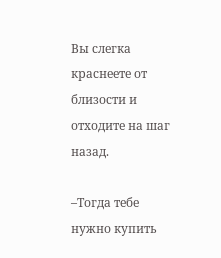Вы слегка краснеете от близости и отходите на шаг назад.

–Тогда тебе нужно купить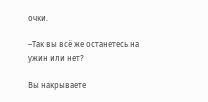очки.

–Так вы всё же останетесь на ужин или нет?

Вы накрываете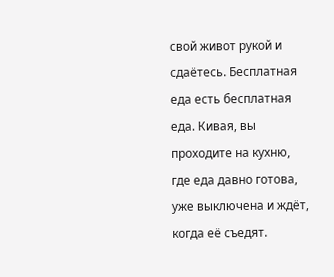свой живот рукой и сдаётесь. Бесплатная еда есть бесплатная еда. Кивая, вы проходите на кухню, где еда давно готова, уже выключена и ждёт, когда её съедят.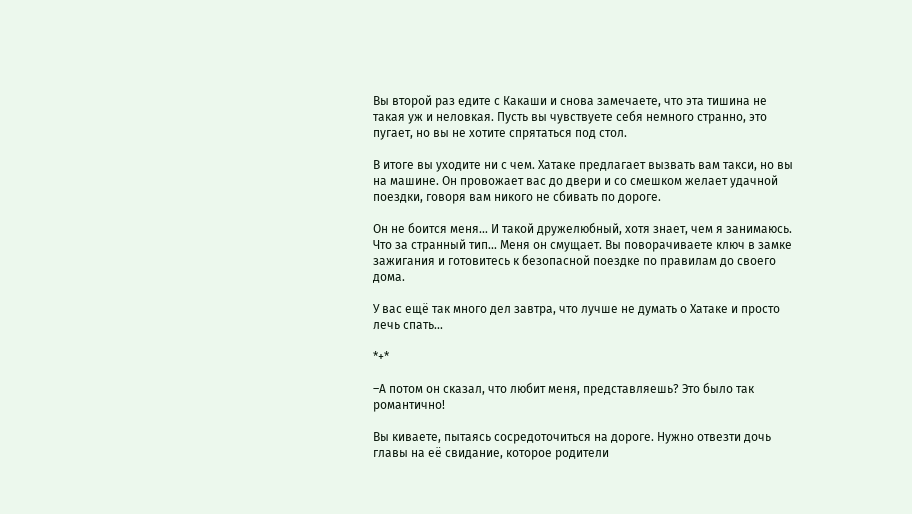Вы второй раз едите с Какаши и снова замечаете, что эта тишина не такая уж и неловкая. Пусть вы чувствуете себя немного странно, это пугает, но вы не хотите спрятаться под стол.

В итоге вы уходите ни с чем. Хатаке предлагает вызвать вам такси, но вы на машине. Он провожает вас до двери и со смешком желает удачной поездки, говоря вам никого не сбивать по дороге.

Он не боится меня... И такой дружелюбный, хотя знает, чем я занимаюсь. Что за странный тип... Меня он смущает. Вы поворачиваете ключ в замке зажигания и готовитесь к безопасной поездке по правилам до своего дома.

У вас ещё так много дел завтра, что лучше не думать о Хатаке и просто лечь спать...

*+*

–А потом он сказал, что любит меня, представляешь? Это было так романтично!

Вы киваете, пытаясь сосредоточиться на дороге. Нужно отвезти дочь главы на её свидание, которое родители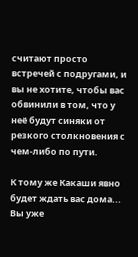считают просто встречей с подругами, и вы не хотите, чтобы вас обвинили в том, что у неё будут синяки от резкого столкновения с чем-либо по пути.

К тому же Какаши явно будет ждать вас дома... Вы уже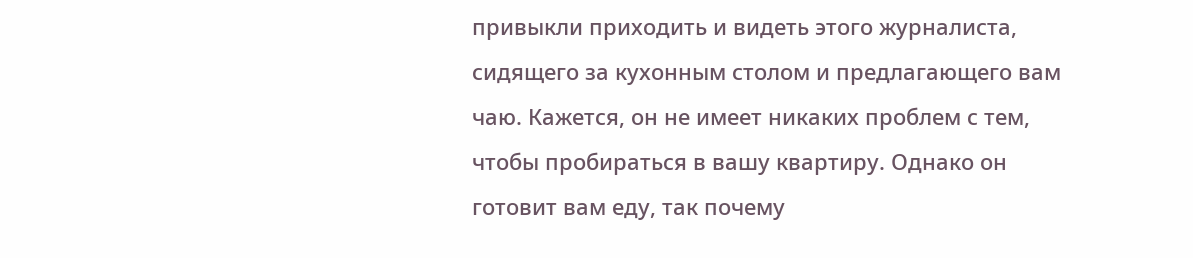привыкли приходить и видеть этого журналиста, сидящего за кухонным столом и предлагающего вам чаю. Кажется, он не имеет никаких проблем с тем, чтобы пробираться в вашу квартиру. Однако он готовит вам еду, так почему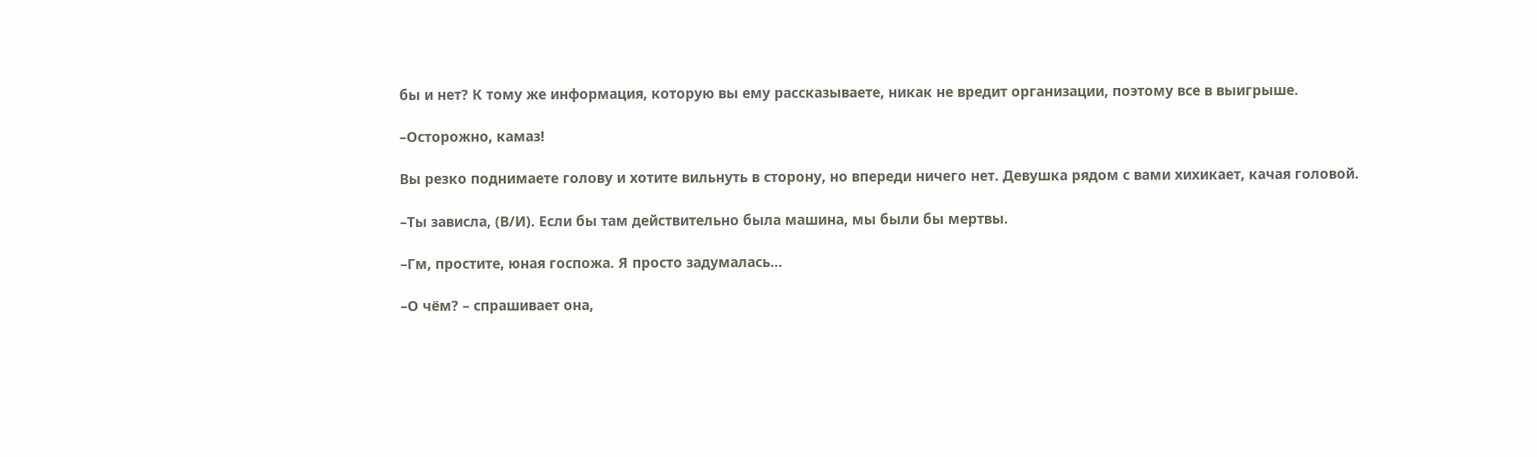бы и нет? К тому же информация, которую вы ему рассказываете, никак не вредит организации, поэтому все в выигрыше.

–Осторожно, камаз!

Вы резко поднимаете голову и хотите вильнуть в сторону, но впереди ничего нет. Девушка рядом с вами хихикает, качая головой.

–Ты зависла, (В/И). Если бы там действительно была машина, мы были бы мертвы.

–Гм, простите, юная госпожа. Я просто задумалась...

–О чём? – спрашивает она,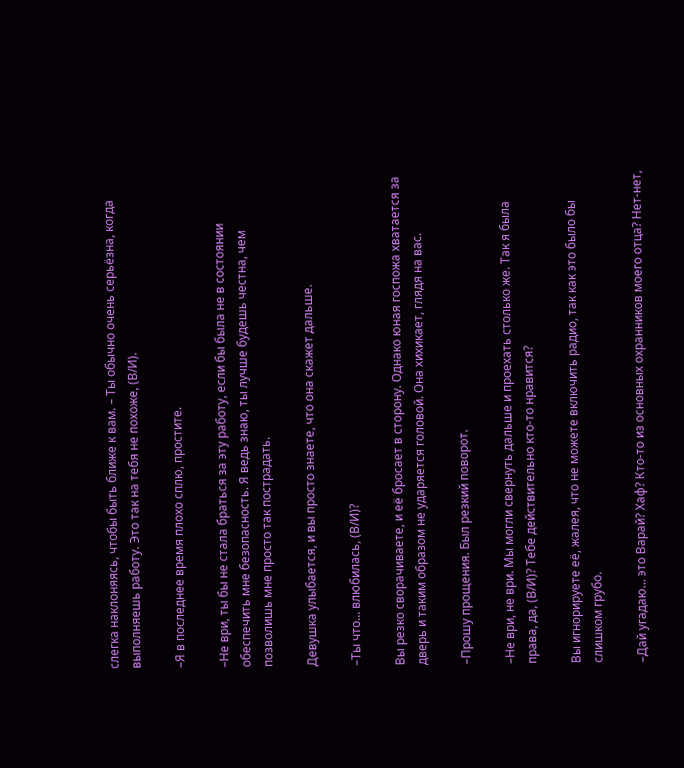слегка наклоняясь, чтобы быть ближе к вам. – Ты обычно очень серьёзна, когда выполняешь работу. Это так на тебя не похоже, (В/И).

–Я в последнее время плохо сплю, простите.

–Не ври, ты бы не стала браться за эту работу, если бы была не в состоянии обеспечить мне безопасность. Я ведь знаю, ты лучше будешь честна, чем позволишь мне просто так пострадать.

Девушка улыбается, и вы просто знаете, что она скажет дальше.

–Ты что... влюбилась, (В/И)?

Вы резко сворачиваете, и её бросает в сторону. Однако юная госпожа хватается за дверь и таким образом не ударяется головой. Она хихикает, глядя на вас.

–Прошу прощения. Был резкий поворот.

–Не ври, не ври. Мы могли свернуть дальше и проехать столько же. Так я была права, да, (В/И)? Тебе действительно кто-то нравится?

Вы игнорируете её, жалея, что не можете включить радио, так как это было бы слишком грубо.

–Дай угадаю... это Варай? Хаф? Кто-то из основных охранников моего отца? Нет-нет,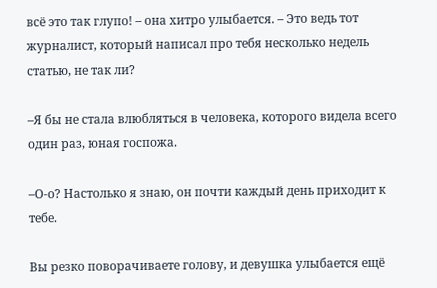всё это так глупо! – она хитро улыбается. – Это ведь тот журналист, который написал про тебя несколько недель статью, не так ли?

–Я бы не стала влюбляться в человека, которого видела всего один раз, юная госпожа.

–О-о? Настолько я знаю, он почти каждый день приходит к тебе.

Вы резко поворачиваете голову, и девушка улыбается ещё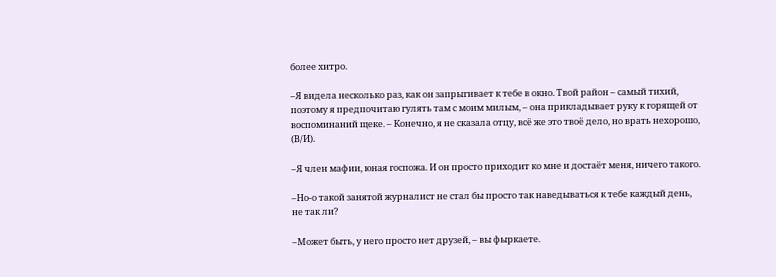более хитро.

–Я видела несколько раз, как он запрыгивает к тебе в окно. Твой район – самый тихий, поэтому я предпочитаю гулять там с моим милым, – она прикладывает руку к горящей от воспоминаний щеке. – Конечно, я не сказала отцу, всё же это твоё дело, но врать нехорошо, (В/И).

–Я член мафии, юная госпожа. И он просто приходит ко мне и достаёт меня, ничего такого.

–Но-о такой занятой журналист не стал бы просто так наведываться к тебе каждый день, не так ли?

–Может быть, у него просто нет друзей, – вы фыркаете.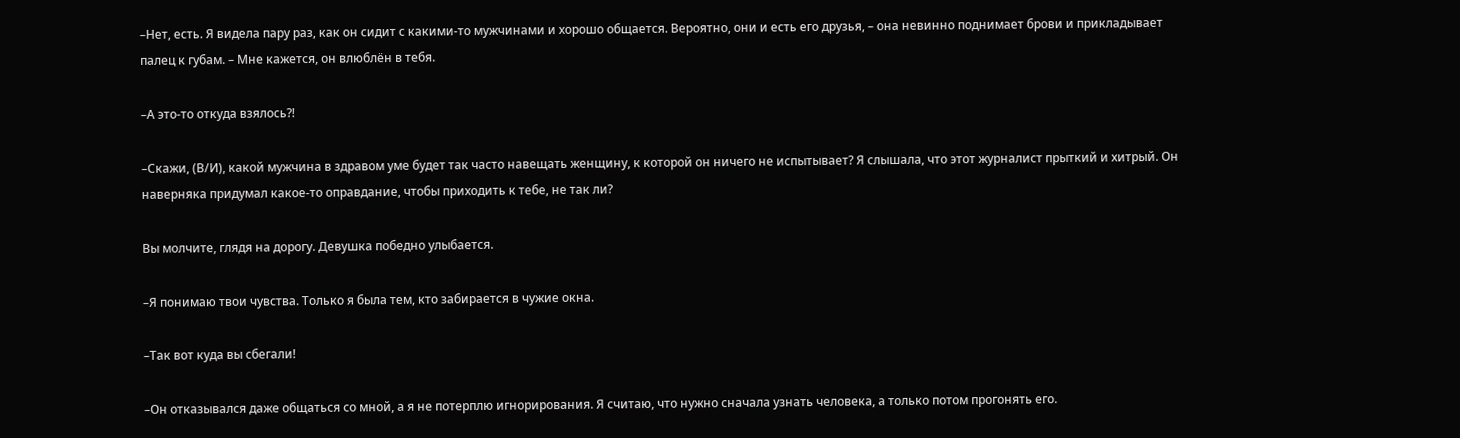–Нет, есть. Я видела пару раз, как он сидит с какими-то мужчинами и хорошо общается. Вероятно, они и есть его друзья, – она невинно поднимает брови и прикладывает палец к губам. – Мне кажется, он влюблён в тебя.

–А это-то откуда взялось?!

–Скажи, (В/И), какой мужчина в здравом уме будет так часто навещать женщину, к которой он ничего не испытывает? Я слышала, что этот журналист прыткий и хитрый. Он наверняка придумал какое-то оправдание, чтобы приходить к тебе, не так ли?

Вы молчите, глядя на дорогу. Девушка победно улыбается.

–Я понимаю твои чувства. Только я была тем, кто забирается в чужие окна.

–Так вот куда вы сбегали!

–Он отказывался даже общаться со мной, а я не потерплю игнорирования. Я считаю, что нужно сначала узнать человека, а только потом прогонять его.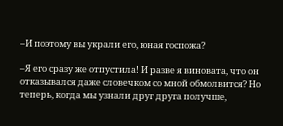–И поэтому вы украли его, юная госпожа?

–Я его сразу же отпустила! И разве я виновата, что он отказывался даже словечком со мной обмолвится? Но теперь, когда мы узнали друг друга получше,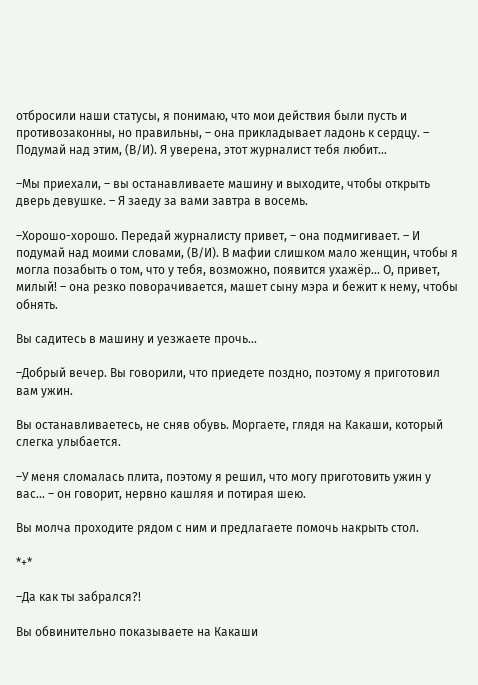отбросили наши статусы, я понимаю, что мои действия были пусть и противозаконны, но правильны, – она прикладывает ладонь к сердцу. – Подумай над этим, (В/И). Я уверена, этот журналист тебя любит...

–Мы приехали, – вы останавливаете машину и выходите, чтобы открыть дверь девушке. – Я заеду за вами завтра в восемь.

–Хорошо-хорошо. Передай журналисту привет, – она подмигивает. – И подумай над моими словами, (В/И). В мафии слишком мало женщин, чтобы я могла позабыть о том, что у тебя, возможно, появится ухажёр... О, привет, милый! – она резко поворачивается, машет сыну мэра и бежит к нему, чтобы обнять.

Вы садитесь в машину и уезжаете прочь...

–Добрый вечер. Вы говорили, что приедете поздно, поэтому я приготовил вам ужин.

Вы останавливаетесь, не сняв обувь. Моргаете, глядя на Какаши, который слегка улыбается.

–У меня сломалась плита, поэтому я решил, что могу приготовить ужин у вас... – он говорит, нервно кашляя и потирая шею.

Вы молча проходите рядом с ним и предлагаете помочь накрыть стол.

*+*

–Да как ты забрался?!

Вы обвинительно показываете на Какаши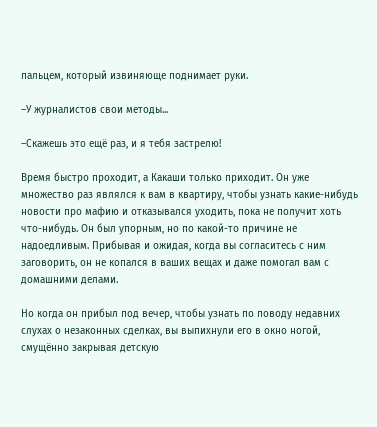пальцем, который извиняюще поднимает руки.

–У журналистов свои методы...

–Скажешь это ещё раз, и я тебя застрелю!

Время быстро проходит, а Какаши только приходит. Он уже множество раз являлся к вам в квартиру, чтобы узнать какие-нибудь новости про мафию и отказывался уходить, пока не получит хоть что-нибудь. Он был упорным, но по какой-то причине не надоедливым. Прибывая и ожидая, когда вы согласитесь с ним заговорить, он не копался в ваших вещах и даже помогал вам с домашними делами.

Но когда он прибыл под вечер, чтобы узнать по поводу недавних слухах о незаконных сделках, вы выпихнули его в окно ногой, смущённо закрывая детскую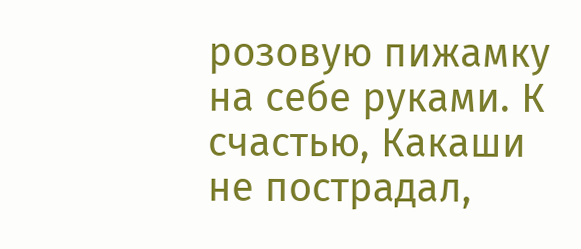розовую пижамку на себе руками. К счастью, Какаши не пострадал,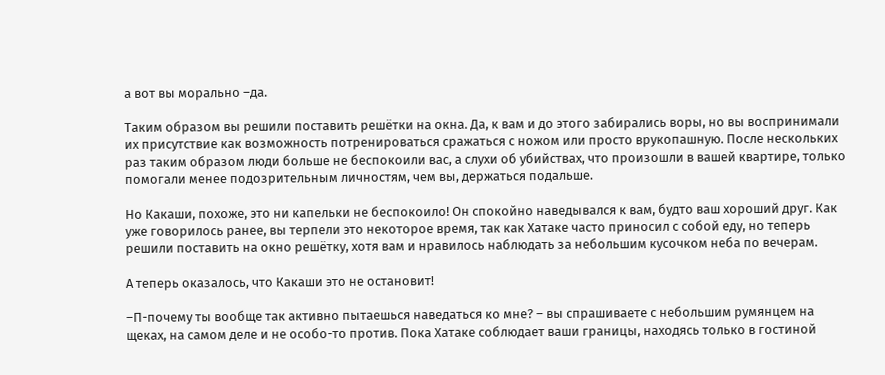а вот вы морально –да.

Таким образом вы решили поставить решётки на окна. Да, к вам и до этого забирались воры, но вы воспринимали их присутствие как возможность потренироваться сражаться с ножом или просто врукопашную. После нескольких раз таким образом люди больше не беспокоили вас, а слухи об убийствах, что произошли в вашей квартире, только помогали менее подозрительным личностям, чем вы, держаться подальше.

Но Какаши, похоже, это ни капельки не беспокоило! Он спокойно наведывался к вам, будто ваш хороший друг. Как уже говорилось ранее, вы терпели это некоторое время, так как Хатаке часто приносил с собой еду, но теперь решили поставить на окно решётку, хотя вам и нравилось наблюдать за небольшим кусочком неба по вечерам.

А теперь оказалось, что Какаши это не остановит!

–П-почему ты вообще так активно пытаешься наведаться ко мне? – вы спрашиваете с небольшим румянцем на щеках, на самом деле и не особо-то против. Пока Хатаке соблюдает ваши границы, находясь только в гостиной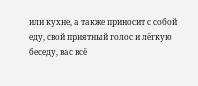или кухне, а также приносит с собой еду, свой приятный голос и лёгкую беседу, вас всё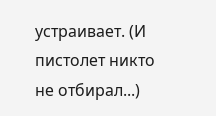устраивает. (И пистолет никто не отбирал...)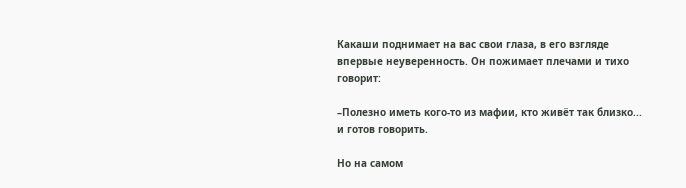Какаши поднимает на вас свои глаза, в его взгляде впервые неуверенность. Он пожимает плечами и тихо говорит:

–Полезно иметь кого-то из мафии, кто живёт так близко... и готов говорить.

Но на самом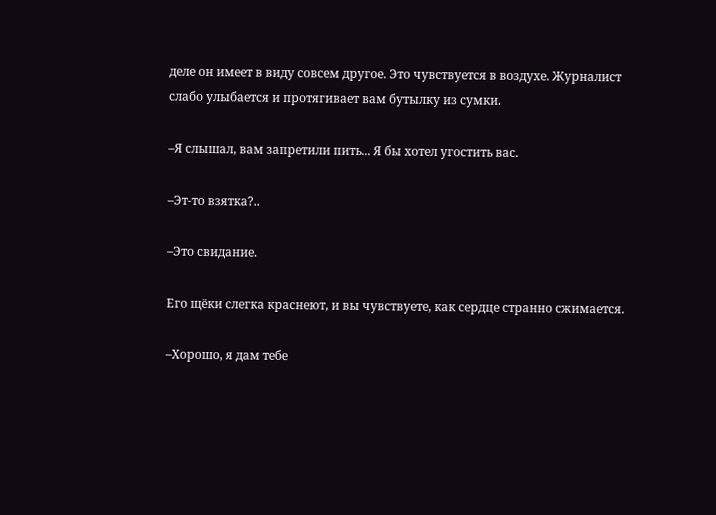деле он имеет в виду совсем другое. Это чувствуется в воздухе. Журналист слабо улыбается и протягивает вам бутылку из сумки.

–Я слышал, вам запретили пить... Я бы хотел угостить вас.

–Эт-то взятка?..

–Это свидание.

Его щёки слегка краснеют, и вы чувствуете, как сердце странно сжимается.

–Хорошо, я дам тебе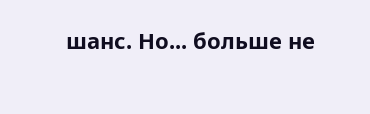шанс. Но... больше не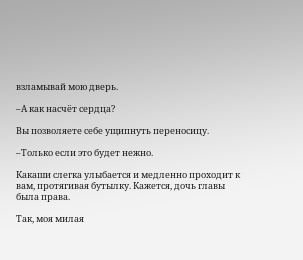взламывай мою дверь.

–А как насчёт сердца?

Вы позволяете себе ущипнуть переносицу.

–Только если это будет нежно.

Какаши слегка улыбается и медленно проходит к вам, протягивая бутылку. Кажется, дочь главы была права.

Так, моя милая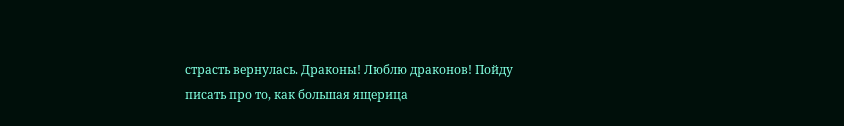страсть вернулась. Драконы! Люблю драконов! Пойду писать про то, как большая ящерица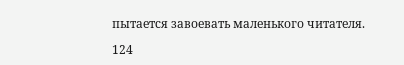пытается завоевать маленького читателя.

124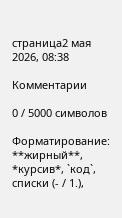страница2 мая 2026, 08:38

Комментарии

0 / 5000 символов

Форматирование: **жирный**, *курсив*, `код`, списки (- / 1.),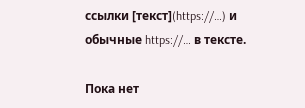ссылки [текст](https://…) и обычные https://… в тексте.

Пока нет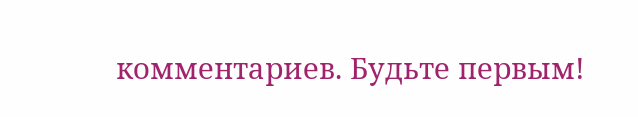комментариев. Будьте первым!